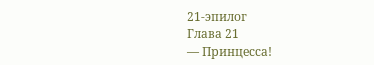21-эпилог
Глава 21
— Принцесса!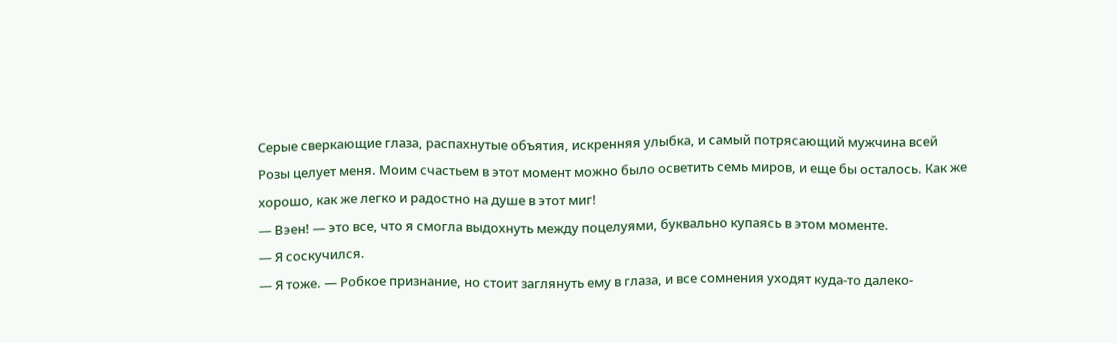Серые сверкающие глаза, распахнутые объятия, искренняя улыбка, и самый потрясающий мужчина всей Розы целует меня. Моим счастьем в этот момент можно было осветить семь миров, и еще бы осталось. Как же хорошо, как же легко и радостно на душе в этот миг!
— Вэен! — это все, что я смогла выдохнуть между поцелуями, буквально купаясь в этом моменте.
— Я соскучился.
— Я тоже. — Робкое признание, но стоит заглянуть ему в глаза, и все сомнения уходят куда-то далеко-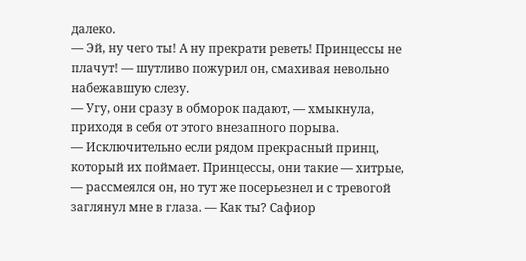далеко.
— Эй, ну чего ты! А ну прекрати реветь! Принцессы не плачут! — шутливо пожурил он, смахивая невольно набежавшую слезу.
— Угу, они сразу в обморок падают, — хмыкнула, приходя в себя от этого внезапного порыва.
— Исключительно если рядом прекрасный принц, который их поймает. Принцессы, они такие — хитрые, — рассмеялся он, но тут же посерьезнел и с тревогой заглянул мне в глаза. — Как ты? Сафиор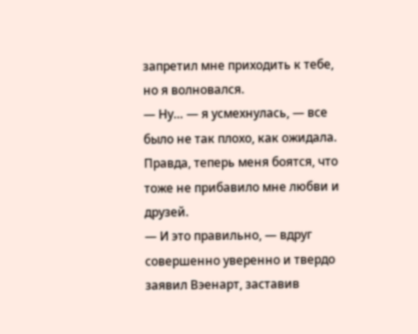запретил мне приходить к тебе, но я волновался.
— Ну… — я усмехнулась, — все было не так плохо, как ожидала. Правда, теперь меня боятся, что тоже не прибавило мне любви и друзей.
— И это правильно, — вдруг совершенно уверенно и твердо заявил Вэенарт, заставив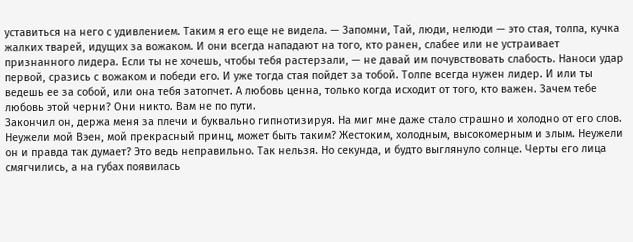уставиться на него с удивлением. Таким я его еще не видела. — Запомни, Тай, люди, нелюди — это стая, толпа, кучка жалких тварей, идущих за вожаком. И они всегда нападают на того, кто ранен, слабее или не устраивает признанного лидера. Если ты не хочешь, чтобы тебя растерзали, — не давай им почувствовать слабость. Наноси удар первой, сразись с вожаком и победи его. И уже тогда стая пойдет за тобой. Толпе всегда нужен лидер. И или ты ведешь ее за собой, или она тебя затопчет. А любовь ценна, только когда исходит от того, кто важен. Зачем тебе любовь этой черни? Они никто. Вам не по пути.
Закончил он, держа меня за плечи и буквально гипнотизируя. На миг мне даже стало страшно и холодно от его слов. Неужели мой Вэен, мой прекрасный принц, может быть таким? Жестоким, холодным, высокомерным и злым. Неужели он и правда так думает? Это ведь неправильно. Так нельзя. Но секунда, и будто выглянуло солнце. Черты его лица смягчились, а на губах появилась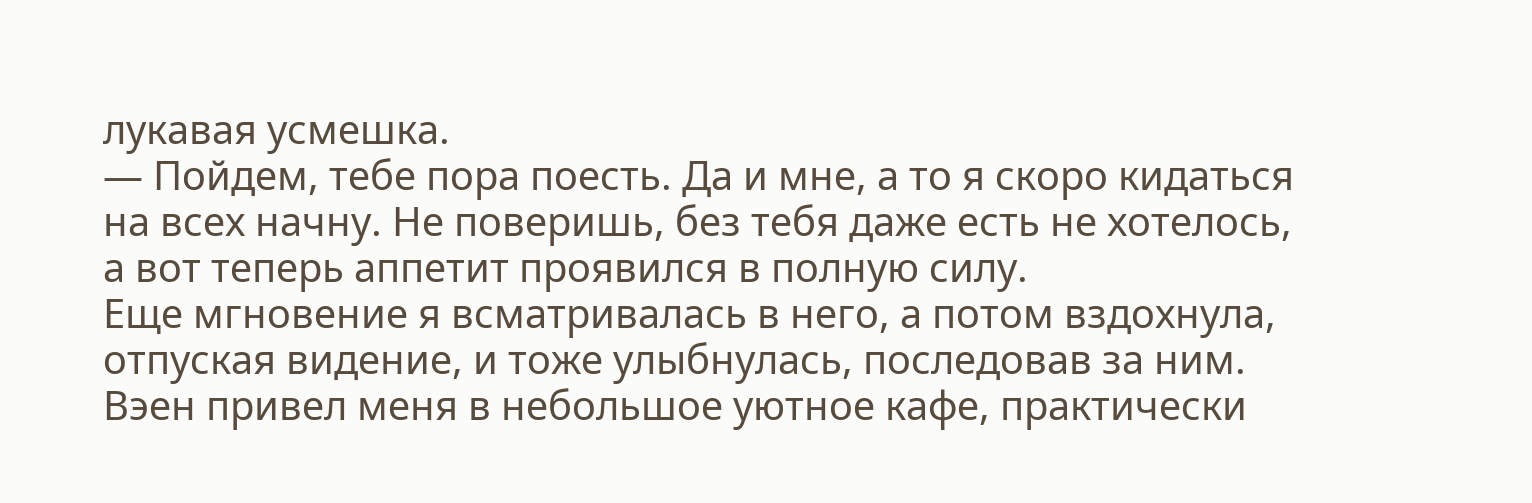лукавая усмешка.
— Пойдем, тебе пора поесть. Да и мне, а то я скоро кидаться на всех начну. Не поверишь, без тебя даже есть не хотелось, а вот теперь аппетит проявился в полную силу.
Еще мгновение я всматривалась в него, а потом вздохнула, отпуская видение, и тоже улыбнулась, последовав за ним. Вэен привел меня в небольшое уютное кафе, практически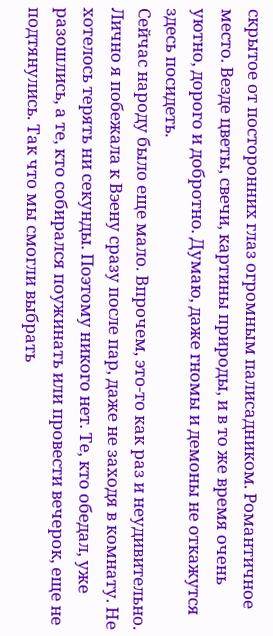скрытое от посторонних глаз огромным палисадником. Романтичное место. Везде цветы, свечи, картины природы, и в то же время очень уютно, дорого и добротно. Думаю, даже гномы и демоны не откажутся здесь посидеть.
Сейчас народу было еще мало. Впрочем, это-то как раз и неудивительно. Лично я побежала к Вэену сразу после пар, даже не заходя в комнату. Не хотелось терять ни секунды. Поэтому никого нет. Те, кто обедал, уже разошлись, а те, кто собирался поужинать или провести вечерок, еще не подтянулись. Так что мы смогли выбрать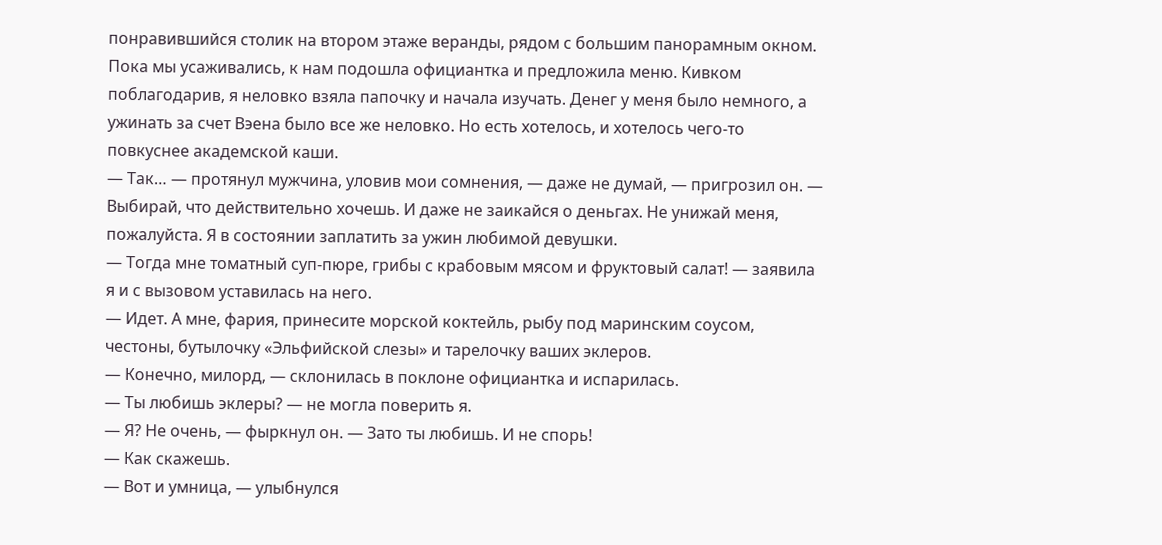понравившийся столик на втором этаже веранды, рядом с большим панорамным окном.
Пока мы усаживались, к нам подошла официантка и предложила меню. Кивком поблагодарив, я неловко взяла папочку и начала изучать. Денег у меня было немного, а ужинать за счет Вэена было все же неловко. Но есть хотелось, и хотелось чего-то повкуснее академской каши.
— Так… — протянул мужчина, уловив мои сомнения, — даже не думай, — пригрозил он. — Выбирай, что действительно хочешь. И даже не заикайся о деньгах. Не унижай меня, пожалуйста. Я в состоянии заплатить за ужин любимой девушки.
— Тогда мне томатный суп-пюре, грибы с крабовым мясом и фруктовый салат! — заявила я и с вызовом уставилась на него.
— Идет. А мне, фария, принесите морской коктейль, рыбу под маринским соусом, честоны, бутылочку «Эльфийской слезы» и тарелочку ваших эклеров.
— Конечно, милорд, — склонилась в поклоне официантка и испарилась.
— Ты любишь эклеры? — не могла поверить я.
— Я? Не очень, — фыркнул он. — Зато ты любишь. И не спорь!
— Как скажешь.
— Вот и умница, — улыбнулся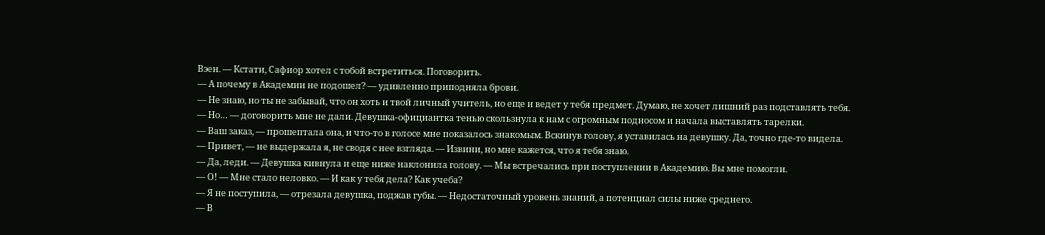Вэен. — Кстати, Сафиор хотел с тобой встретиться. Поговорить.
— А почему в Академии не подошел? — удивленно приподняла брови.
— Не знаю, но ты не забывай, что он хоть и твой личный учитель, но еще и ведет у тебя предмет. Думаю, не хочет лишний раз подставлять тебя.
— Но… — договорить мне не дали. Девушка-официантка тенью скользнула к нам с огромным подносом и начала выставлять тарелки.
— Ваш заказ, — прошептала она, и что-то в голосе мне показалось знакомым. Вскинув голову, я уставилась на девушку. Да, точно где-то видела.
— Привет, — не выдержала я, не сводя с нее взгляда. — Извини, но мне кажется, что я тебя знаю.
— Да, леди. — Девушка кивнула и еще ниже наклонила голову. — Мы встречались при поступлении в Академию. Вы мне помогли.
— О! — Мне стало неловко. — И как у тебя дела? Как учеба?
— Я не поступила, — отрезала девушка, поджав губы. — Недостаточный уровень знаний, а потенциал силы ниже среднего.
— В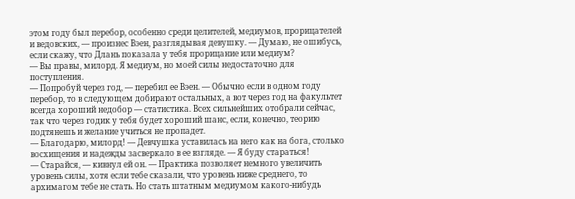этом году был перебор, особенно среди целителей, медиумов, прорицателей и ведовских, — произнес Вэен, разглядывая девушку. — Думаю, не ошибусь, если скажу, что Длань показала у тебя прорицание или медиум?
— Вы правы, милорд. Я медиум, но моей силы недостаточно для поступления.
— Попробуй через год, — перебил ее Вэен. — Обычно если в одном году перебор, то в следующем добирают остальных, а вот через год на факультет всегда хороший недобор — статистика. Всех сильнейших отобрали сейчас, так что через годик у тебя будет хороший шанс, если, конечно, теорию подтянешь и желание учиться не пропадет.
— Благодарю, милорд! — Девчушка уставилась на него как на бога, столько восхищения и надежды засверкало в ее взгляде. — Я буду стараться!
— Старайся, — кивнул ей он. — Практика позволяет немного увеличить уровень силы, хотя если тебе сказали, что уровень ниже среднего, то архимагом тебе не стать. Но стать штатным медиумом какого-нибудь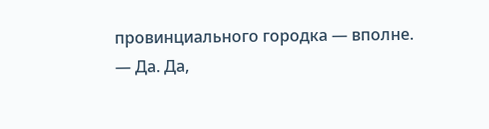провинциального городка — вполне.
— Да. Да,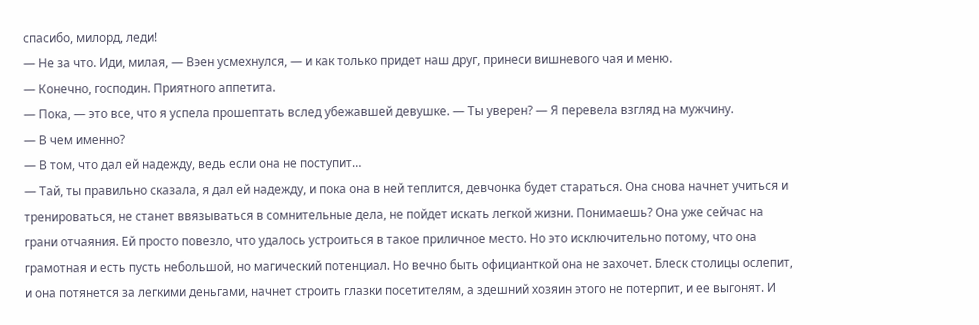спасибо, милорд, леди!
— Не за что. Иди, милая, — Вэен усмехнулся, — и как только придет наш друг, принеси вишневого чая и меню.
— Конечно, господин. Приятного аппетита.
— Пока, — это все, что я успела прошептать вслед убежавшей девушке. — Ты уверен? — Я перевела взгляд на мужчину.
— В чем именно?
— В том, что дал ей надежду, ведь если она не поступит…
— Тай, ты правильно сказала, я дал ей надежду, и пока она в ней теплится, девчонка будет стараться. Она снова начнет учиться и тренироваться, не станет ввязываться в сомнительные дела, не пойдет искать легкой жизни. Понимаешь? Она уже сейчас на грани отчаяния. Ей просто повезло, что удалось устроиться в такое приличное место. Но это исключительно потому, что она грамотная и есть пусть небольшой, но магический потенциал. Но вечно быть официанткой она не захочет. Блеск столицы ослепит, и она потянется за легкими деньгами, начнет строить глазки посетителям, а здешний хозяин этого не потерпит, и ее выгонят. И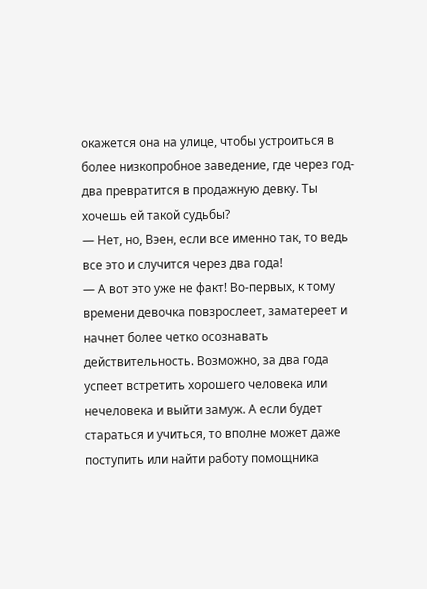окажется она на улице, чтобы устроиться в более низкопробное заведение, где через год-два превратится в продажную девку. Ты хочешь ей такой судьбы?
— Нет, но, Вэен, если все именно так, то ведь все это и случится через два года!
— А вот это уже не факт! Во-первых, к тому времени девочка повзрослеет, заматереет и начнет более четко осознавать действительность. Возможно, за два года успеет встретить хорошего человека или нечеловека и выйти замуж. А если будет стараться и учиться, то вполне может даже поступить или найти работу помощника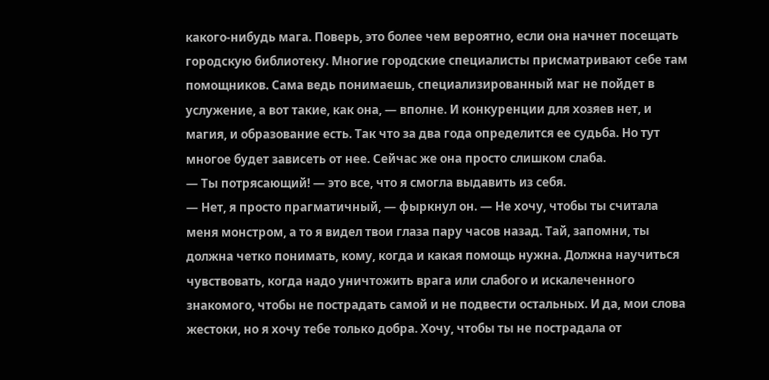какого-нибудь мага. Поверь, это более чем вероятно, если она начнет посещать городскую библиотеку. Многие городские специалисты присматривают себе там помощников. Сама ведь понимаешь, специализированный маг не пойдет в услужение, а вот такие, как она, — вполне. И конкуренции для хозяев нет, и магия, и образование есть. Так что за два года определится ее судьба. Но тут многое будет зависеть от нее. Сейчас же она просто слишком слаба.
— Ты потрясающий! — это все, что я смогла выдавить из себя.
— Нет, я просто прагматичный, — фыркнул он. — Не хочу, чтобы ты считала меня монстром, а то я видел твои глаза пару часов назад. Тай, запомни, ты должна четко понимать, кому, когда и какая помощь нужна. Должна научиться чувствовать, когда надо уничтожить врага или слабого и искалеченного знакомого, чтобы не пострадать самой и не подвести остальных. И да, мои слова жестоки, но я хочу тебе только добра. Хочу, чтобы ты не пострадала от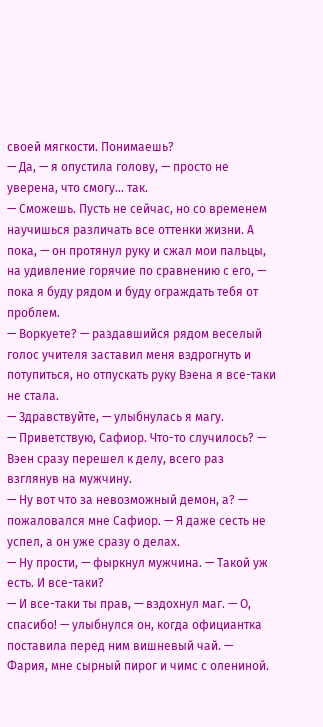своей мягкости. Понимаешь?
— Да, — я опустила голову, — просто не уверена, что смогу… так.
— Сможешь. Пусть не сейчас, но со временем научишься различать все оттенки жизни. А пока, — он протянул руку и сжал мои пальцы, на удивление горячие по сравнению с его, — пока я буду рядом и буду ограждать тебя от проблем.
— Воркуете? — раздавшийся рядом веселый голос учителя заставил меня вздрогнуть и потупиться, но отпускать руку Вэена я все-таки не стала.
— Здравствуйте, — улыбнулась я магу.
— Приветствую, Сафиор. Что-то случилось? — Вэен сразу перешел к делу, всего раз взглянув на мужчину.
— Ну вот что за невозможный демон, а? — пожаловался мне Сафиор. — Я даже сесть не успел, а он уже сразу о делах.
— Ну прости, — фыркнул мужчина. — Такой уж есть. И все-таки?
— И все-таки ты прав, — вздохнул маг. — О, спасибо! — улыбнулся он, когда официантка поставила перед ним вишневый чай. — Фария, мне сырный пирог и чимс с олениной.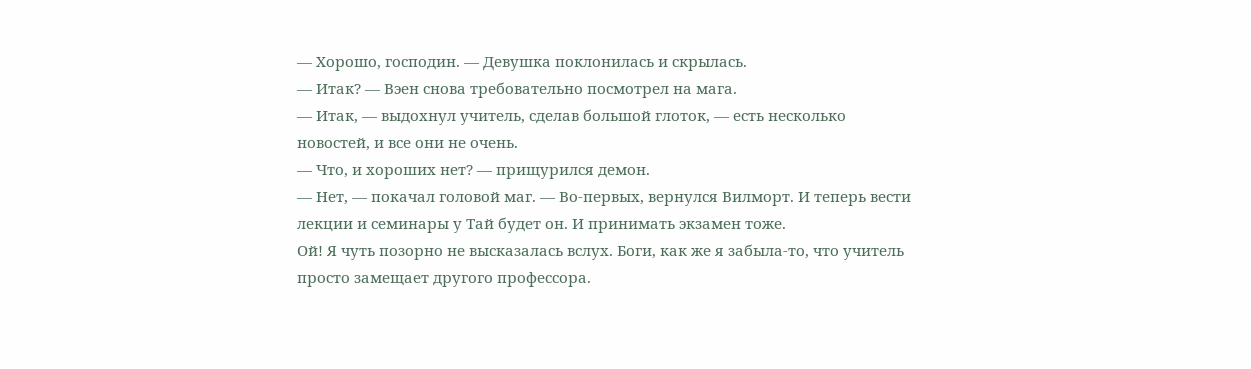— Хорошо, господин. — Девушка поклонилась и скрылась.
— Итак? — Вэен снова требовательно посмотрел на мага.
— Итак, — выдохнул учитель, сделав большой глоток, — есть несколько новостей, и все они не очень.
— Что, и хороших нет? — прищурился демон.
— Нет, — покачал головой маг. — Во-первых, вернулся Вилморт. И теперь вести лекции и семинары у Тай будет он. И принимать экзамен тоже.
Ой! Я чуть позорно не высказалась вслух. Боги, как же я забыла-то, что учитель просто замещает другого профессора.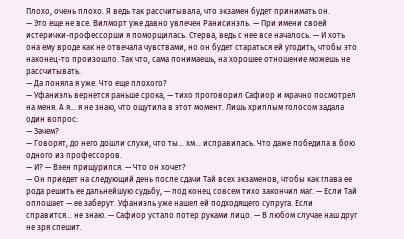Плохо, очень плохо. Я ведь так рассчитывала, что экзамен будет принимать он.
— Это еще не все. Вилморт уже давно увлечен Ранисинэль. — При имени своей истерички-профессорши я поморщилась. Стерва, ведь с нее все началось. — И хоть она ему вроде как не отвечала чувствами, но он будет стараться ей угодить, чтобы это наконец-то произошло. Так что, сама понимаешь, на хорошее отношение можешь не рассчитывать.
— Да поняла я уже. Что еще плохого?
— Уфаниэль вернется раньше срока, — тихо проговорил Сафиор и мрачно посмотрел на меня. А я… я не знаю, что ощутила в этот момент. Лишь хриплым голосом задала один вопрос:
— Зачем?
— Говорят, до него дошли слухи, что ты… хм… исправилась. Что даже победила в бою одного из профессоров.
— И? — Вэен прищурился. — Что он хочет?
— Он приедет на следующий день после сдачи Тай всех экзаменов, чтобы как глава ее рода решить ее дальнейшую судьбу, — под конец совсем тихо закончил маг. — Если Тай оплошает — ее заберут. Уфаниэль уже нашел ей подходящего супруга. Если справится… не знаю. — Сафиор устало потер руками лицо. — В любом случае наш друг не зря спешит.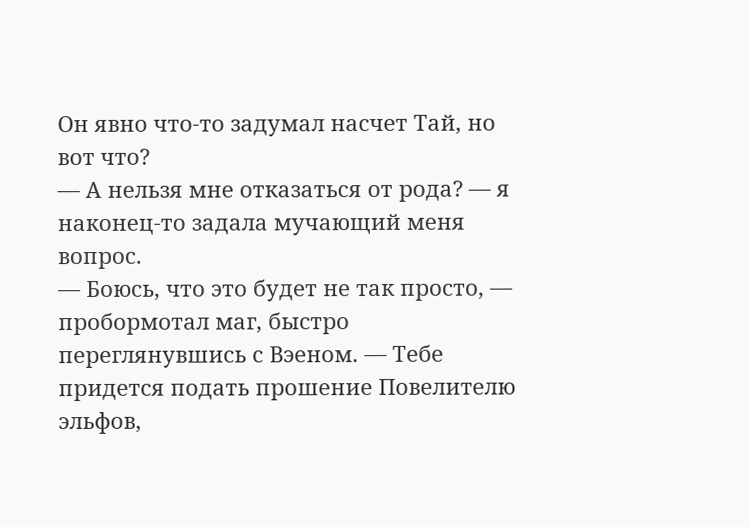Он явно что-то задумал насчет Тай, но вот что?
— А нельзя мне отказаться от рода? — я наконец-то задала мучающий меня вопрос.
— Боюсь, что это будет не так просто, — пробормотал маг, быстро переглянувшись с Вэеном. — Тебе придется подать прошение Повелителю эльфов,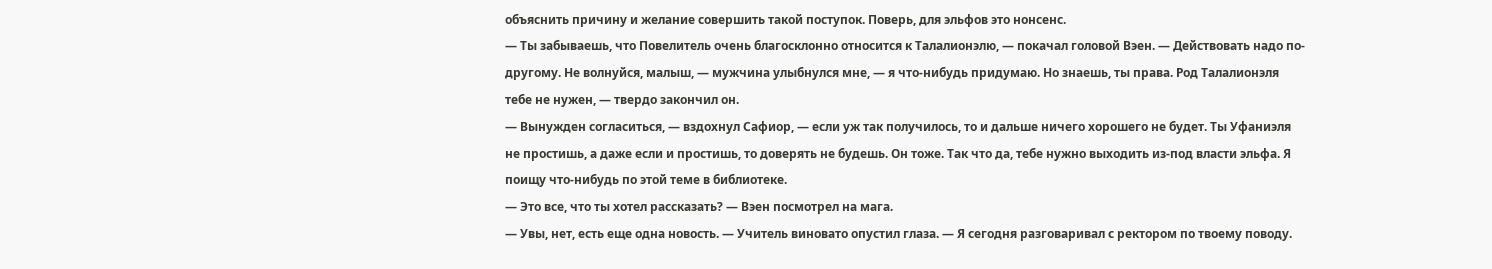объяснить причину и желание совершить такой поступок. Поверь, для эльфов это нонсенс.
— Ты забываешь, что Повелитель очень благосклонно относится к Талалионэлю, — покачал головой Вэен. — Действовать надо по-другому. Не волнуйся, малыш, — мужчина улыбнулся мне, — я что-нибудь придумаю. Но знаешь, ты права. Род Талалионэля тебе не нужен, — твердо закончил он.
— Вынужден согласиться, — вздохнул Сафиор, — если уж так получилось, то и дальше ничего хорошего не будет. Ты Уфаниэля не простишь, а даже если и простишь, то доверять не будешь. Он тоже. Так что да, тебе нужно выходить из-под власти эльфа. Я поищу что-нибудь по этой теме в библиотеке.
— Это все, что ты хотел рассказать? — Вэен посмотрел на мага.
— Увы, нет, есть еще одна новость. — Учитель виновато опустил глаза. — Я сегодня разговаривал с ректором по твоему поводу.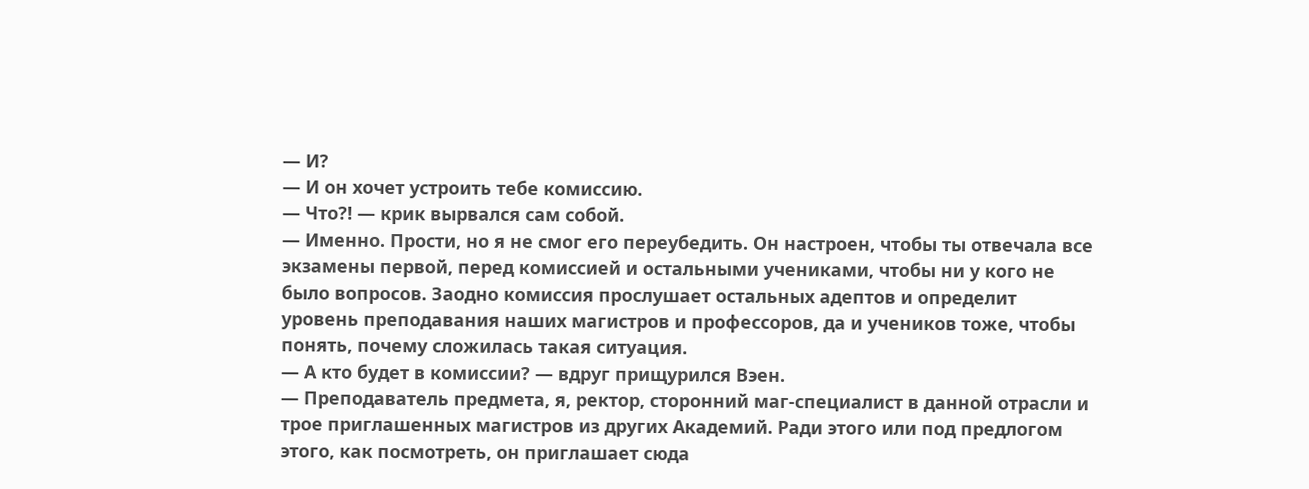— И?
— И он хочет устроить тебе комиссию.
— Что?! — крик вырвался сам собой.
— Именно. Прости, но я не смог его переубедить. Он настроен, чтобы ты отвечала все экзамены первой, перед комиссией и остальными учениками, чтобы ни у кого не было вопросов. Заодно комиссия прослушает остальных адептов и определит уровень преподавания наших магистров и профессоров, да и учеников тоже, чтобы понять, почему сложилась такая ситуация.
— А кто будет в комиссии? — вдруг прищурился Вэен.
— Преподаватель предмета, я, ректор, сторонний маг-специалист в данной отрасли и трое приглашенных магистров из других Академий. Ради этого или под предлогом этого, как посмотреть, он приглашает сюда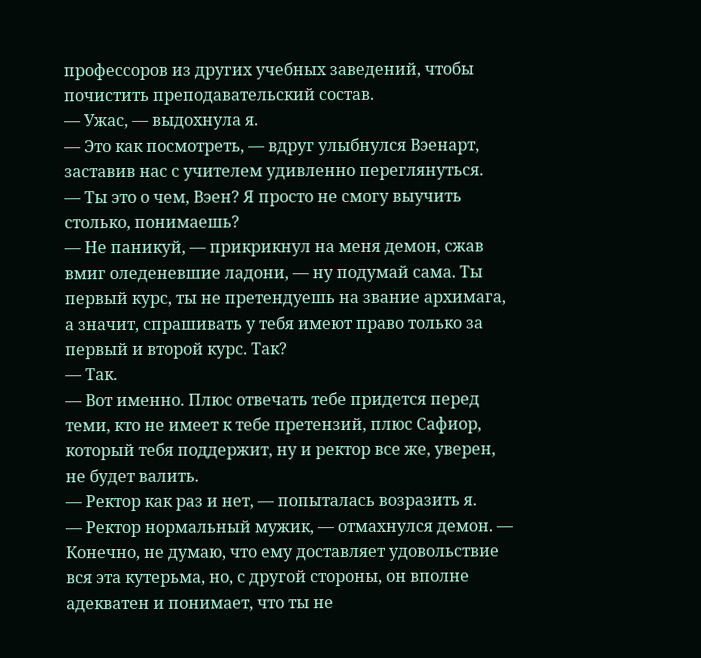профессоров из других учебных заведений, чтобы почистить преподавательский состав.
— Ужас, — выдохнула я.
— Это как посмотреть, — вдруг улыбнулся Вэенарт, заставив нас с учителем удивленно переглянуться.
— Ты это о чем, Вэен? Я просто не смогу выучить столько, понимаешь?
— Не паникуй, — прикрикнул на меня демон, сжав вмиг оледеневшие ладони, — ну подумай сама. Ты первый курс, ты не претендуешь на звание архимага, а значит, спрашивать у тебя имеют право только за первый и второй курс. Так?
— Так.
— Вот именно. Плюс отвечать тебе придется перед теми, кто не имеет к тебе претензий, плюс Сафиор, который тебя поддержит, ну и ректор все же, уверен, не будет валить.
— Ректор как раз и нет, — попыталась возразить я.
— Ректор нормальный мужик, — отмахнулся демон. — Конечно, не думаю, что ему доставляет удовольствие вся эта кутерьма, но, с другой стороны, он вполне адекватен и понимает, что ты не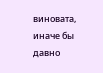виновата, иначе бы давно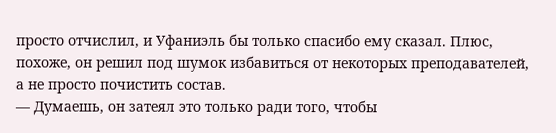просто отчислил, и Уфаниэль бы только спасибо ему сказал. Плюс, похоже, он решил под шумок избавиться от некоторых преподавателей, а не просто почистить состав.
— Думаешь, он затеял это только ради того, чтобы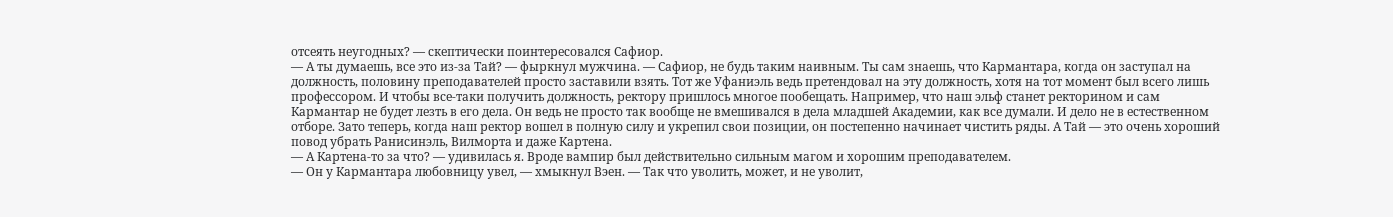отсеять неугодных? — скептически поинтересовался Сафиор.
— А ты думаешь, все это из-за Тай? — фыркнул мужчина. — Сафиор, не будь таким наивным. Ты сам знаешь, что Кармантара, когда он заступал на должность, половину преподавателей просто заставили взять. Тот же Уфаниэль ведь претендовал на эту должность, хотя на тот момент был всего лишь профессором. И чтобы все-таки получить должность, ректору пришлось многое пообещать. Например, что наш эльф станет ректорином и сам Кармантар не будет лезть в его дела. Он ведь не просто так вообще не вмешивался в дела младшей Академии, как все думали. И дело не в естественном отборе. Зато теперь, когда наш ректор вошел в полную силу и укрепил свои позиции, он постепенно начинает чистить ряды. А Тай — это очень хороший повод убрать Ранисинэль, Вилморта и даже Картена.
— А Картена-то за что? — удивилась я. Вроде вампир был действительно сильным магом и хорошим преподавателем.
— Он у Кармантара любовницу увел, — хмыкнул Вэен. — Так что уволить, может, и не уволит,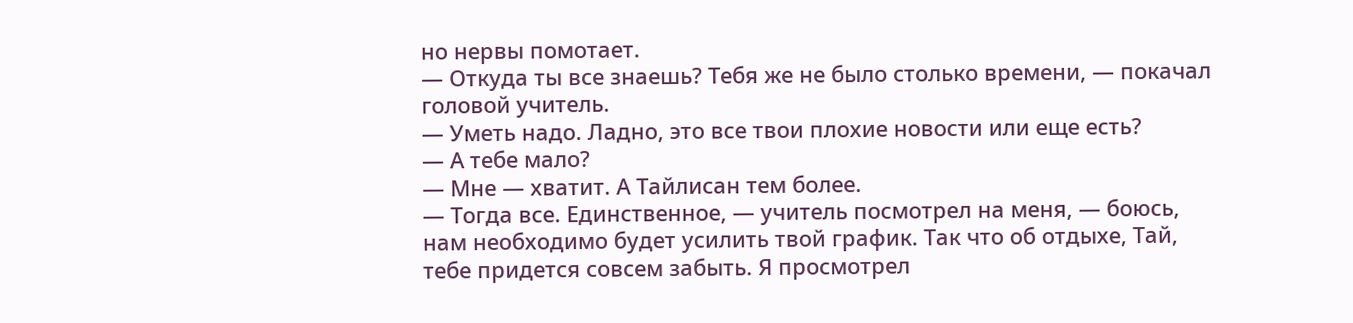но нервы помотает.
— Откуда ты все знаешь? Тебя же не было столько времени, — покачал головой учитель.
— Уметь надо. Ладно, это все твои плохие новости или еще есть?
— А тебе мало?
— Мне — хватит. А Тайлисан тем более.
— Тогда все. Единственное, — учитель посмотрел на меня, — боюсь, нам необходимо будет усилить твой график. Так что об отдыхе, Тай, тебе придется совсем забыть. Я просмотрел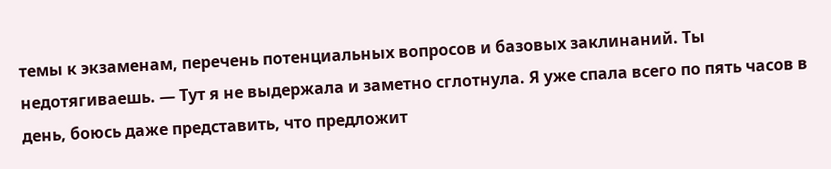темы к экзаменам, перечень потенциальных вопросов и базовых заклинаний. Ты недотягиваешь. — Тут я не выдержала и заметно сглотнула. Я уже спала всего по пять часов в день, боюсь даже представить, что предложит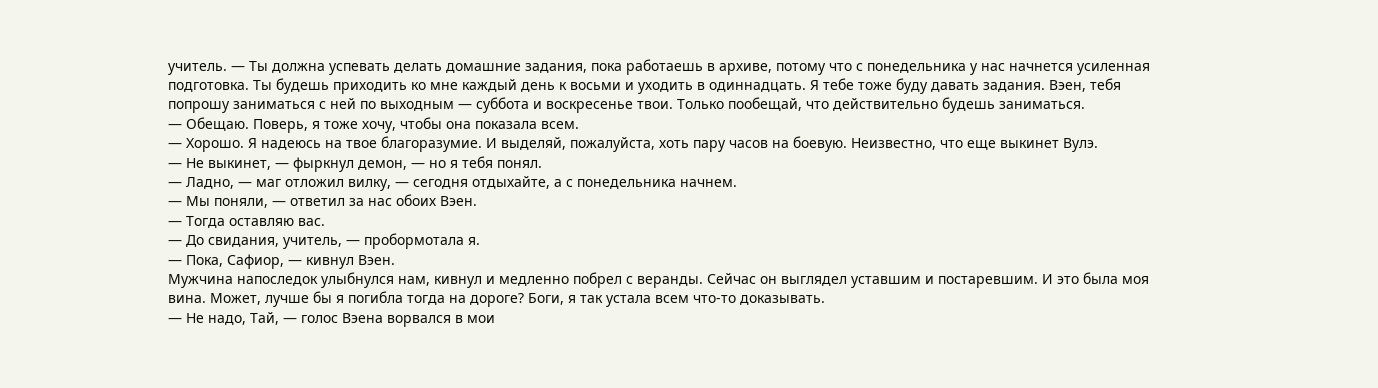учитель. — Ты должна успевать делать домашние задания, пока работаешь в архиве, потому что с понедельника у нас начнется усиленная подготовка. Ты будешь приходить ко мне каждый день к восьми и уходить в одиннадцать. Я тебе тоже буду давать задания. Вэен, тебя попрошу заниматься с ней по выходным — суббота и воскресенье твои. Только пообещай, что действительно будешь заниматься.
— Обещаю. Поверь, я тоже хочу, чтобы она показала всем.
— Хорошо. Я надеюсь на твое благоразумие. И выделяй, пожалуйста, хоть пару часов на боевую. Неизвестно, что еще выкинет Вулэ.
— Не выкинет, — фыркнул демон, — но я тебя понял.
— Ладно, — маг отложил вилку, — сегодня отдыхайте, а с понедельника начнем.
— Мы поняли, — ответил за нас обоих Вэен.
— Тогда оставляю вас.
— До свидания, учитель, — пробормотала я.
— Пока, Сафиор, — кивнул Вэен.
Мужчина напоследок улыбнулся нам, кивнул и медленно побрел с веранды. Сейчас он выглядел уставшим и постаревшим. И это была моя вина. Может, лучше бы я погибла тогда на дороге? Боги, я так устала всем что-то доказывать.
— Не надо, Тай, — голос Вэена ворвался в мои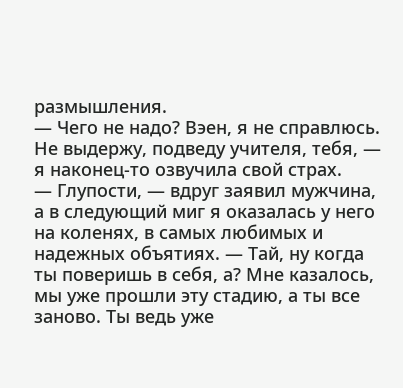размышления.
— Чего не надо? Вэен, я не справлюсь. Не выдержу, подведу учителя, тебя, — я наконец-то озвучила свой страх.
— Глупости, — вдруг заявил мужчина, а в следующий миг я оказалась у него на коленях, в самых любимых и надежных объятиях. — Тай, ну когда ты поверишь в себя, а? Мне казалось, мы уже прошли эту стадию, а ты все заново. Ты ведь уже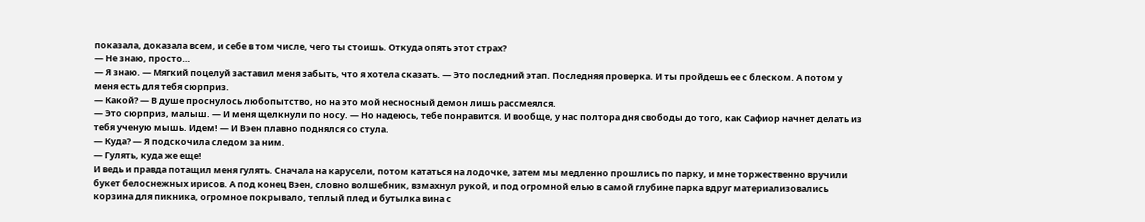показала, доказала всем, и себе в том числе, чего ты стоишь. Откуда опять этот страх?
— Не знаю, просто…
— Я знаю. — Мягкий поцелуй заставил меня забыть, что я хотела сказать. — Это последний этап. Последняя проверка. И ты пройдешь ее с блеском. А потом у меня есть для тебя сюрприз.
— Какой? — В душе проснулось любопытство, но на это мой несносный демон лишь рассмеялся.
— Это сюрприз, малыш. — И меня щелкнули по носу. — Но надеюсь, тебе понравится. И вообще, у нас полтора дня свободы до того, как Сафиор начнет делать из тебя ученую мышь. Идем! — И Вэен плавно поднялся со стула.
— Куда? — Я подскочила следом за ним.
— Гулять, куда же еще!
И ведь и правда потащил меня гулять. Сначала на карусели, потом кататься на лодочке, затем мы медленно прошлись по парку, и мне торжественно вручили букет белоснежных ирисов. А под конец Вэен, словно волшебник, взмахнул рукой, и под огромной елью в самой глубине парка вдруг материализовались корзина для пикника, огромное покрывало, теплый плед и бутылка вина с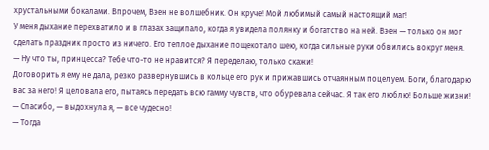хрустальными бокалами. Впрочем, Вэен не волшебник. Он круче! Мой любимый самый настоящий маг!
У меня дыхание перехватило и в глазах защипало, когда я увидела полянку и богатство на ней. Вэен — только он мог сделать праздник просто из ничего. Его теплое дыхание пощекотало шею, когда сильные руки обвились вокруг меня.
— Ну что ты, принцесса? Тебе что-то не нравится? Я переделаю, только скажи!
Договорить я ему не дала, резко развернувшись в кольце его рук и прижавшись отчаянным поцелуем. Боги, благодарю вас за него! Я целовала его, пытаясь передать всю гамму чувств, что обуревала сейчас. Я так его люблю! Больше жизни!
— Спасибо, — выдохнула я, — все чудесно!
— Тогда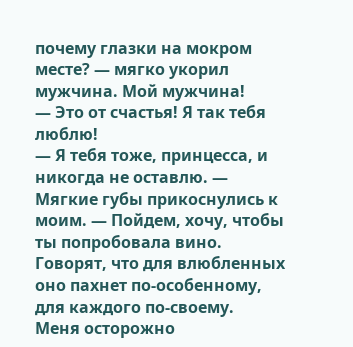почему глазки на мокром месте? — мягко укорил мужчина. Мой мужчина!
— Это от счастья! Я так тебя люблю!
— Я тебя тоже, принцесса, и никогда не оставлю. — Мягкие губы прикоснулись к моим. — Пойдем, хочу, чтобы ты попробовала вино. Говорят, что для влюбленных оно пахнет по-особенному, для каждого по-своему.
Меня осторожно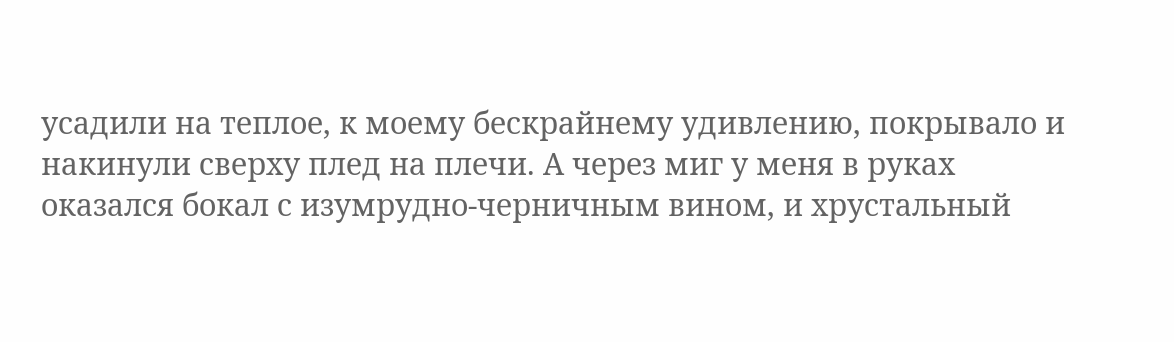усадили на теплое, к моему бескрайнему удивлению, покрывало и накинули сверху плед на плечи. А через миг у меня в руках оказался бокал с изумрудно-черничным вином, и хрустальный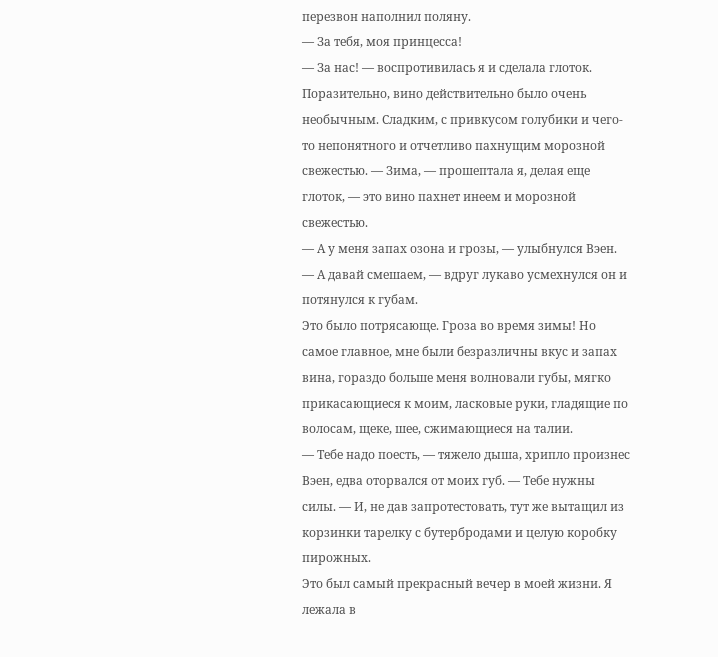перезвон наполнил поляну.
— За тебя, моя принцесса!
— За нас! — воспротивилась я и сделала глоток. Поразительно, вино действительно было очень необычным. Сладким, с привкусом голубики и чего-то непонятного и отчетливо пахнущим морозной свежестью. — Зима, — прошептала я, делая еще глоток, — это вино пахнет инеем и морозной свежестью.
— А у меня запах озона и грозы, — улыбнулся Вэен. — А давай смешаем, — вдруг лукаво усмехнулся он и потянулся к губам.
Это было потрясающе. Гроза во время зимы! Но самое главное, мне были безразличны вкус и запах вина, гораздо больше меня волновали губы, мягко прикасающиеся к моим, ласковые руки, гладящие по волосам, щеке, шее, сжимающиеся на талии.
— Тебе надо поесть, — тяжело дыша, хрипло произнес Вэен, едва оторвался от моих губ. — Тебе нужны силы. — И, не дав запротестовать, тут же вытащил из корзинки тарелку с бутербродами и целую коробку пирожных.
Это был самый прекрасный вечер в моей жизни. Я лежала в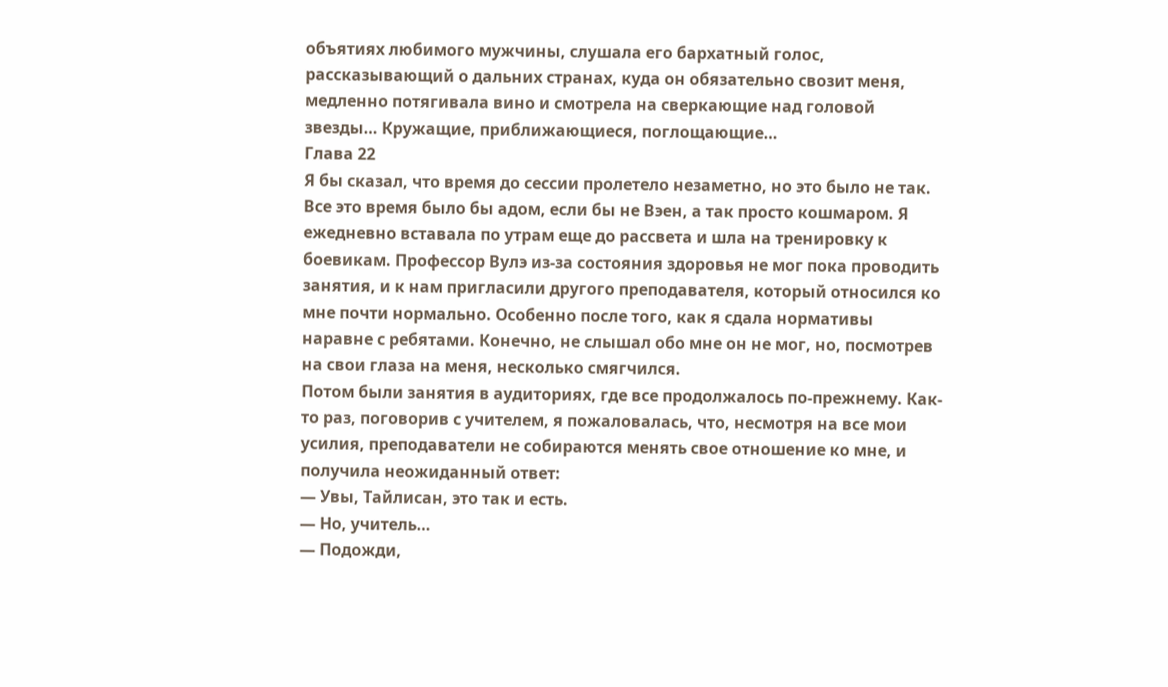объятиях любимого мужчины, слушала его бархатный голос, рассказывающий о дальних странах, куда он обязательно свозит меня, медленно потягивала вино и смотрела на сверкающие над головой звезды… Кружащие, приближающиеся, поглощающие…
Глава 22
Я бы сказал, что время до сессии пролетело незаметно, но это было не так. Все это время было бы адом, если бы не Вэен, а так просто кошмаром. Я ежедневно вставала по утрам еще до рассвета и шла на тренировку к боевикам. Профессор Вулэ из-за состояния здоровья не мог пока проводить занятия, и к нам пригласили другого преподавателя, который относился ко мне почти нормально. Особенно после того, как я сдала нормативы наравне с ребятами. Конечно, не слышал обо мне он не мог, но, посмотрев на свои глаза на меня, несколько смягчился.
Потом были занятия в аудиториях, где все продолжалось по-прежнему. Как-то раз, поговорив с учителем, я пожаловалась, что, несмотря на все мои усилия, преподаватели не собираются менять свое отношение ко мне, и получила неожиданный ответ:
— Увы, Тайлисан, это так и есть.
— Но, учитель…
— Подожди,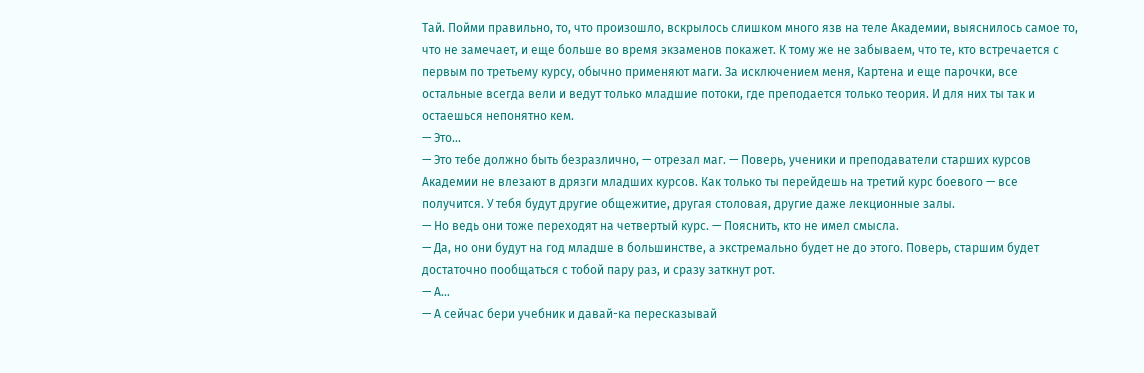Тай. Пойми правильно, то, что произошло, вскрылось слишком много язв на теле Академии, выяснилось самое то, что не замечает, и еще больше во время экзаменов покажет. К тому же не забываем, что те, кто встречается с первым по третьему курсу, обычно применяют маги. За исключением меня, Картена и еще парочки, все остальные всегда вели и ведут только младшие потоки, где преподается только теория. И для них ты так и остаешься непонятно кем.
— Это…
— Это тебе должно быть безразлично, — отрезал маг. — Поверь, ученики и преподаватели старших курсов Академии не влезают в дрязги младших курсов. Как только ты перейдешь на третий курс боевого — все получится. У тебя будут другие общежитие, другая столовая, другие даже лекционные залы.
— Но ведь они тоже переходят на четвертый курс. — Пояснить, кто не имел смысла.
— Да, но они будут на год младше в большинстве, а экстремально будет не до этого. Поверь, старшим будет достаточно пообщаться с тобой пару раз, и сразу заткнут рот.
— А…
— А сейчас бери учебник и давай-ка пересказывай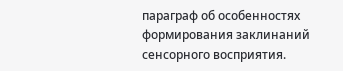параграф об особенностях формирования заклинаний сенсорного восприятия.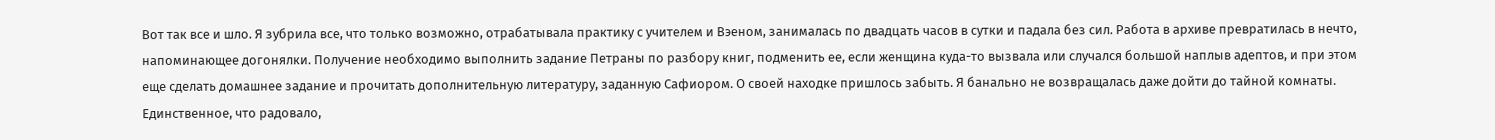Вот так все и шло. Я зубрила все, что только возможно, отрабатывала практику с учителем и Вэеном, занималась по двадцать часов в сутки и падала без сил. Работа в архиве превратилась в нечто, напоминающее догонялки. Получение необходимо выполнить задание Петраны по разбору книг, подменить ее, если женщина куда-то вызвала или случался большой наплыв адептов, и при этом еще сделать домашнее задание и прочитать дополнительную литературу, заданную Сафиором. О своей находке пришлось забыть. Я банально не возвращалась даже дойти до тайной комнаты. Единственное, что радовало,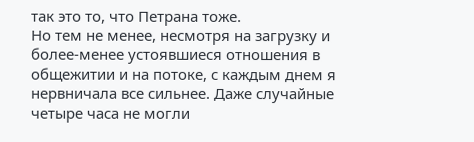так это то, что Петрана тоже.
Но тем не менее, несмотря на загрузку и более-менее устоявшиеся отношения в общежитии и на потоке, с каждым днем я нервничала все сильнее. Даже случайные четыре часа не могли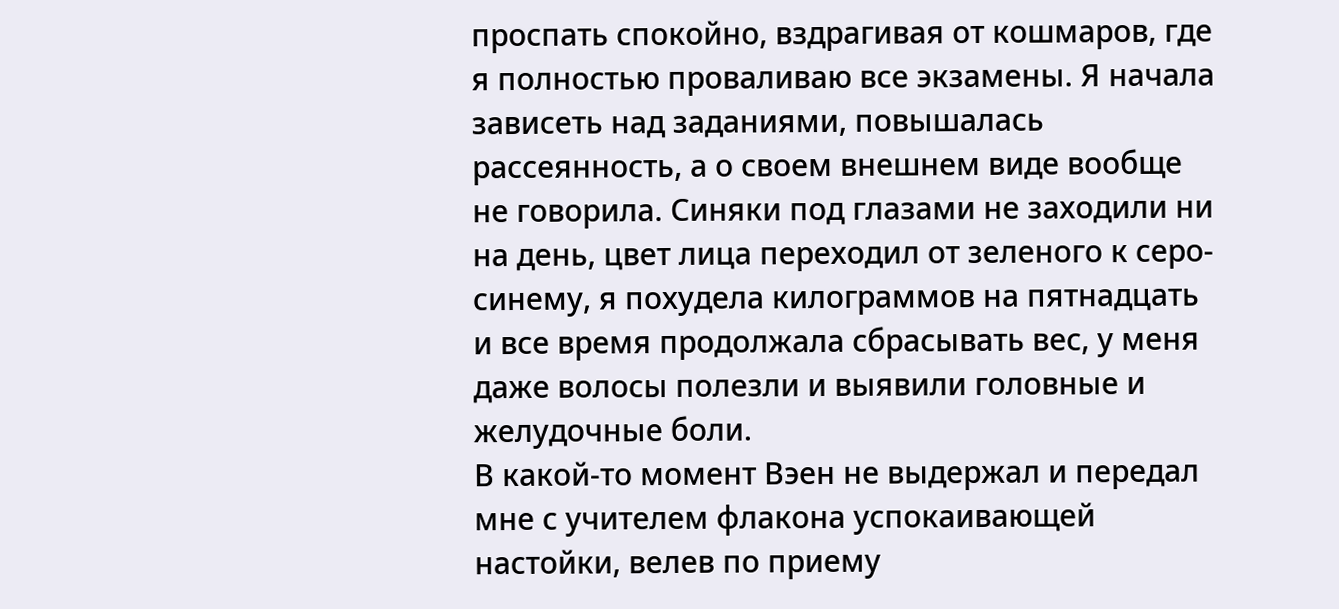проспать спокойно, вздрагивая от кошмаров, где я полностью проваливаю все экзамены. Я начала зависеть над заданиями, повышалась рассеянность, а о своем внешнем виде вообще не говорила. Синяки под глазами не заходили ни на день, цвет лица переходил от зеленого к серо-синему, я похудела килограммов на пятнадцать и все время продолжала сбрасывать вес, у меня даже волосы полезли и выявили головные и желудочные боли.
В какой-то момент Вэен не выдержал и передал мне с учителем флакона успокаивающей настойки, велев по приему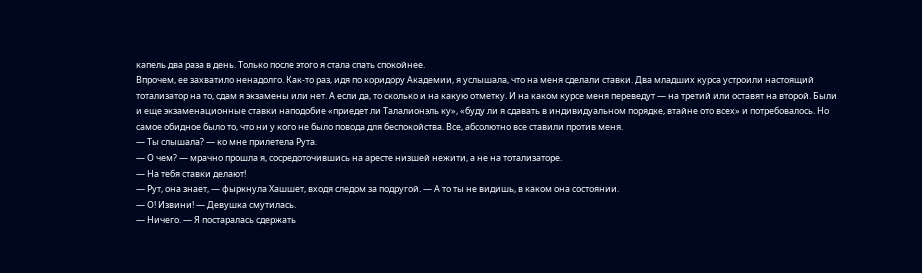капель два раза в день. Только после этого я стала спать спокойнее.
Впрочем, ее захватило ненадолго. Как-то раз, идя по коридору Академии, я услышала, что на меня сделали ставки. Два младших курса устроили настоящий тотализатор на то, сдам я экзамены или нет. А если да, то сколько и на какую отметку. И на каком курсе меня переведут — на третий или оставят на второй. Были и еще экзаменационные ставки наподобие «приедет ли Талалионэль ку», «буду ли я сдавать в индивидуальном порядке, втайне ото всех» и потребовалось. Но самое обидное было то, что ни у кого не было повода для беспокойства. Все, абсолютно все ставили против меня.
— Ты слышала? — ко мне прилетела Рута.
— О чем? — мрачно прошла я, сосредоточившись на аресте низшей нежити, а не на тотализаторе.
— На тебя ставки делают!
— Рут, она знает, — фыркнула Хашшет, входя следом за подругой. — А то ты не видишь, в каком она состоянии.
— О! Извини! — Девушка смутилась.
— Ничего. — Я постаралась сдержать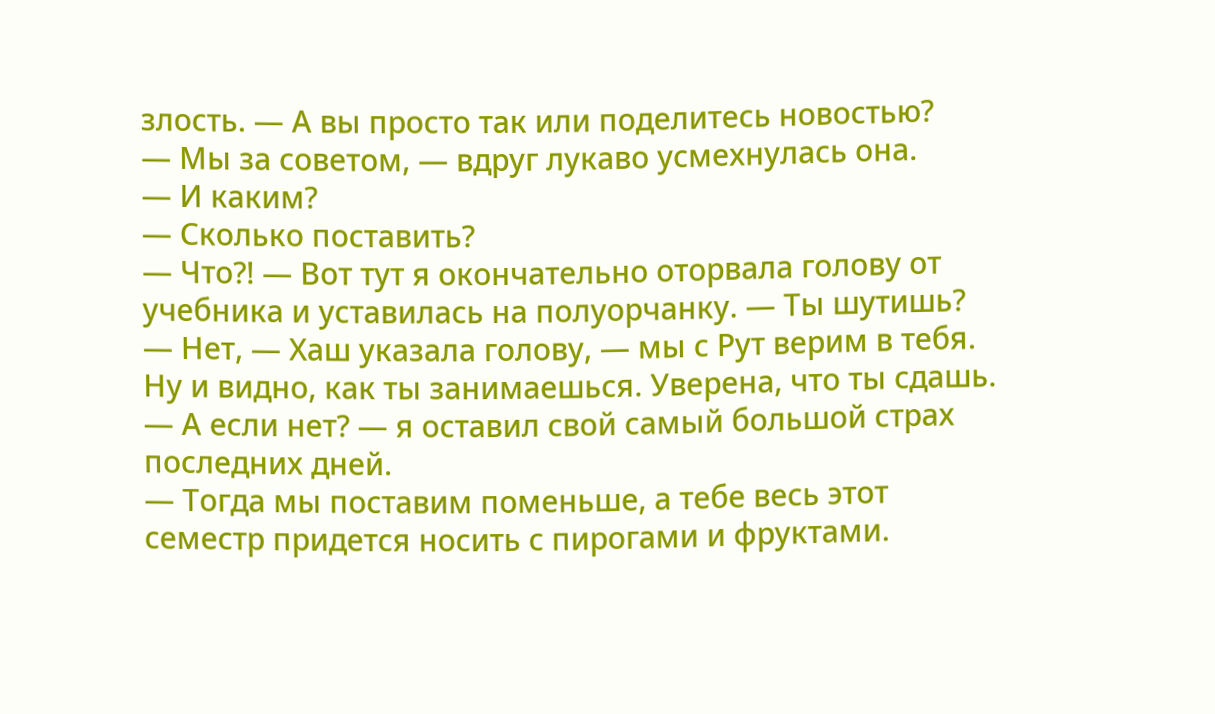злость. — А вы просто так или поделитесь новостью?
— Мы за советом, — вдруг лукаво усмехнулась она.
— И каким?
— Сколько поставить?
— Что?! — Вот тут я окончательно оторвала голову от учебника и уставилась на полуорчанку. — Ты шутишь?
— Нет, — Хаш указала голову, — мы с Рут верим в тебя. Ну и видно, как ты занимаешься. Уверена, что ты сдашь.
— А если нет? — я оставил свой самый большой страх последних дней.
— Тогда мы поставим поменьше, а тебе весь этот семестр придется носить с пирогами и фруктами.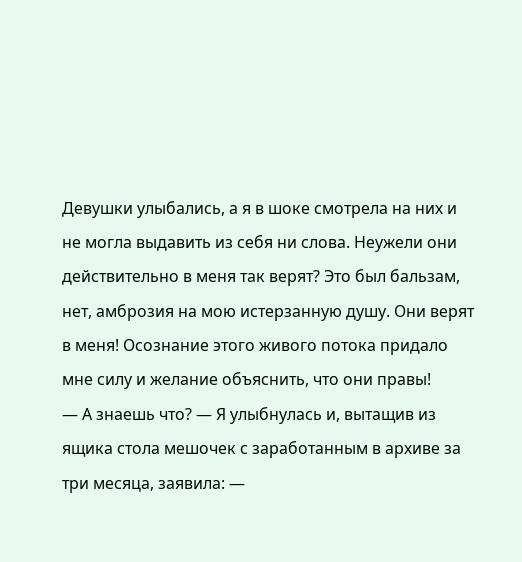Девушки улыбались, а я в шоке смотрела на них и не могла выдавить из себя ни слова. Неужели они действительно в меня так верят? Это был бальзам, нет, амброзия на мою истерзанную душу. Они верят в меня! Осознание этого живого потока придало мне силу и желание объяснить, что они правы!
— А знаешь что? — Я улыбнулась и, вытащив из ящика стола мешочек с заработанным в архиве за три месяца, заявила: —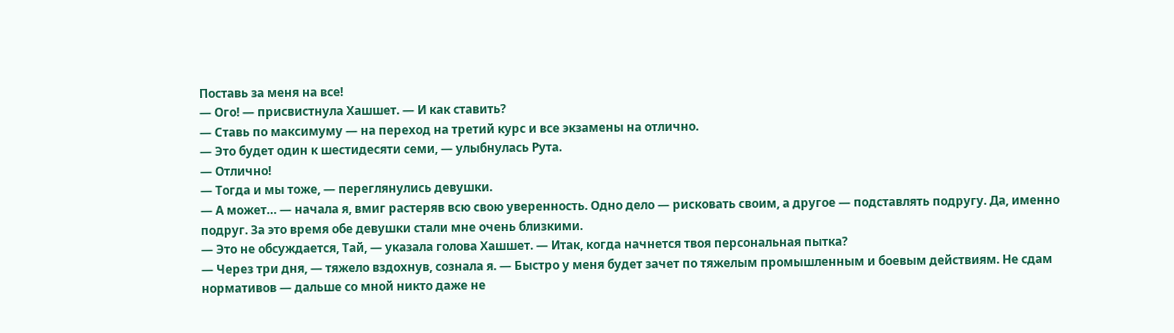Поставь за меня на все!
— Ого! — присвистнула Хашшет. — И как ставить?
— Ставь по максимуму — на переход на третий курс и все экзамены на отлично.
— Это будет один к шестидесяти семи, — улыбнулась Рута.
— Отлично!
— Тогда и мы тоже, — переглянулись девушки.
— А может… — начала я, вмиг растеряв всю свою уверенность. Одно дело — рисковать своим, а другое — подставлять подругу. Да, именно подруг. За это время обе девушки стали мне очень близкими.
— Это не обсуждается, Тай, — указала голова Хашшет. — Итак, когда начнется твоя персональная пытка?
— Через три дня, — тяжело вздохнув, сознала я. — Быстро у меня будет зачет по тяжелым промышленным и боевым действиям. Не сдам нормативов — дальше со мной никто даже не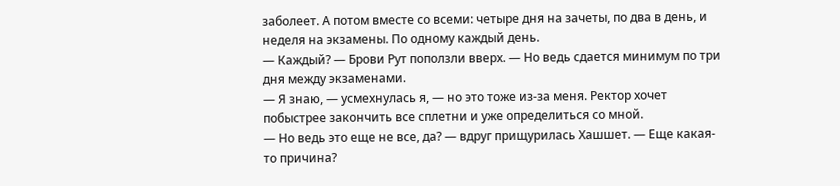заболеет. А потом вместе со всеми: четыре дня на зачеты, по два в день, и неделя на экзамены. По одному каждый день.
— Каждый? — Брови Рут поползли вверх. — Но ведь сдается минимум по три дня между экзаменами.
— Я знаю, — усмехнулась я, — но это тоже из-за меня. Ректор хочет побыстрее закончить все сплетни и уже определиться со мной.
— Но ведь это еще не все, да? — вдруг прищурилась Хашшет. — Еще какая-то причина?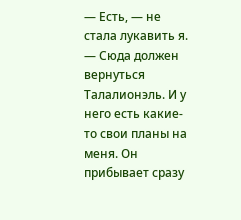— Есть, — не стала лукавить я. — Сюда должен вернуться Талалионэль. И у него есть какие-то свои планы на меня. Он прибывает сразу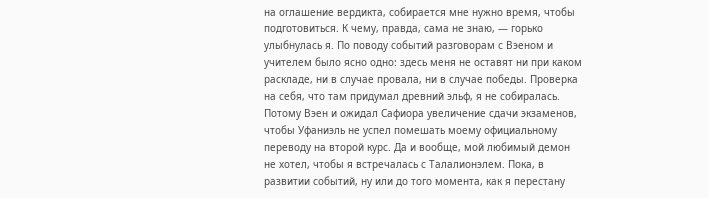на оглашение вердикта, собирается мне нужно время, чтобы подготовиться. К чему, правда, сама не знаю, — горько улыбнулась я. По поводу событий разговорам с Вэеном и учителем было ясно одно: здесь меня не оставят ни при каком раскладе, ни в случае провала, ни в случае победы. Проверка на себя, что там придумал древний эльф, я не собиралась. Потому Вэен и ожидал Сафиора увеличение сдачи экзаменов, чтобы Уфаниэль не успел помешать моему официальному переводу на второй курс. Да и вообще, мой любимый демон не хотел, чтобы я встречалась с Талалионэлем. Пока, в развитии событий, ну или до того момента, как я перестану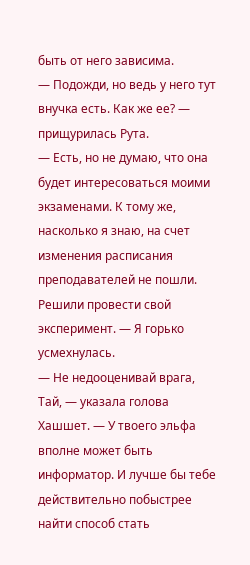быть от него зависима.
— Подожди, но ведь у него тут внучка есть. Как же ее? — прищурилась Рута.
— Есть, но не думаю, что она будет интересоваться моими экзаменами. К тому же, насколько я знаю, на счет изменения расписания преподавателей не пошли. Решили провести свой эксперимент. — Я горько усмехнулась.
— Не недооценивай врага, Тай, — указала голова Хашшет. — У твоего эльфа вполне может быть информатор. И лучше бы тебе действительно побыстрее найти способ стать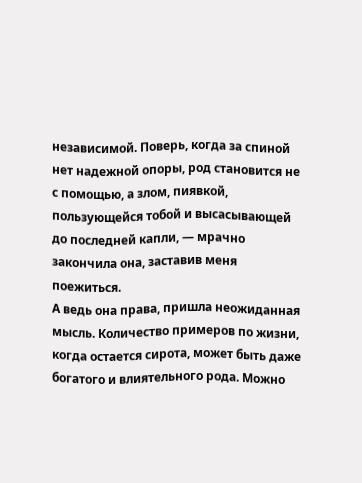независимой. Поверь, когда за спиной нет надежной опоры, род становится не с помощью, а злом, пиявкой, пользующейся тобой и высасывающей до последней капли, — мрачно закончила она, заставив меня поежиться.
А ведь она права, пришла неожиданная мысль. Количество примеров по жизни, когда остается сирота, может быть даже богатого и влиятельного рода. Можно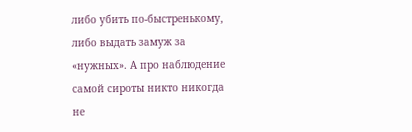либо убить по-быстренькому, либо выдать замуж за «нужных». А про наблюдение самой сироты никто никогда не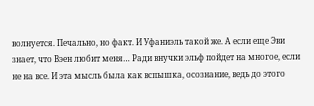волнуется. Печально, но факт. И Уфаниэль такой же. А если еще Эви знает, что Вэен любит меня… Ради внучки эльф пойдет на многое, если не на все. И эта мысль была как вспышка, осознание, ведь до этого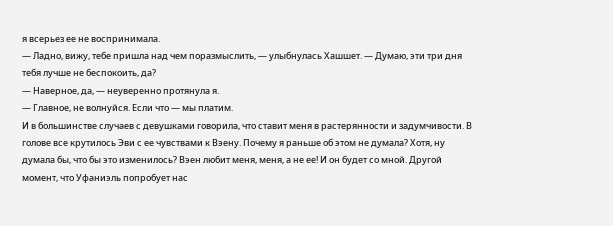я всерьез ее не воспринимала.
— Ладно, вижу, тебе пришла над чем поразмыслить, — улыбнулась Хашшет. — Думаю, эти три дня тебя лучше не беспокоить, да?
— Наверное, да, — неуверенно протянула я.
— Главное, не волнуйся. Если что — мы платим.
И в большинстве случаев с девушками говорила, что ставит меня в растерянности и задумчивости. В голове все крутилось Эви с ее чувствами к Вэену. Почему я раньше об этом не думала? Хотя, ну думала бы, что бы это изменилось? Вэен любит меня, меня, а не ее! И он будет со мной. Другой момент, что Уфаниэль попробует нас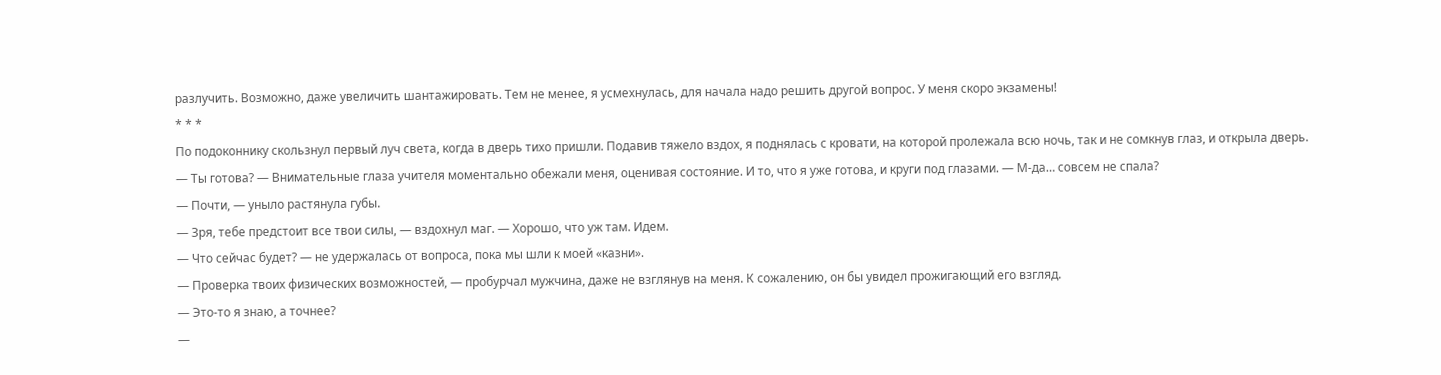разлучить. Возможно, даже увеличить шантажировать. Тем не менее, я усмехнулась, для начала надо решить другой вопрос. У меня скоро экзамены!
* * *
По подоконнику скользнул первый луч света, когда в дверь тихо пришли. Подавив тяжело вздох, я поднялась с кровати, на которой пролежала всю ночь, так и не сомкнув глаз, и открыла дверь.
— Ты готова? — Внимательные глаза учителя моментально обежали меня, оценивая состояние. И то, что я уже готова, и круги под глазами. — М-да… совсем не спала?
— Почти, — уныло растянула губы.
— Зря, тебе предстоит все твои силы, — вздохнул маг. — Хорошо, что уж там. Идем.
— Что сейчас будет? — не удержалась от вопроса, пока мы шли к моей «казни».
— Проверка твоих физических возможностей, — пробурчал мужчина, даже не взглянув на меня. К сожалению, он бы увидел прожигающий его взгляд.
— Это-то я знаю, а точнее?
—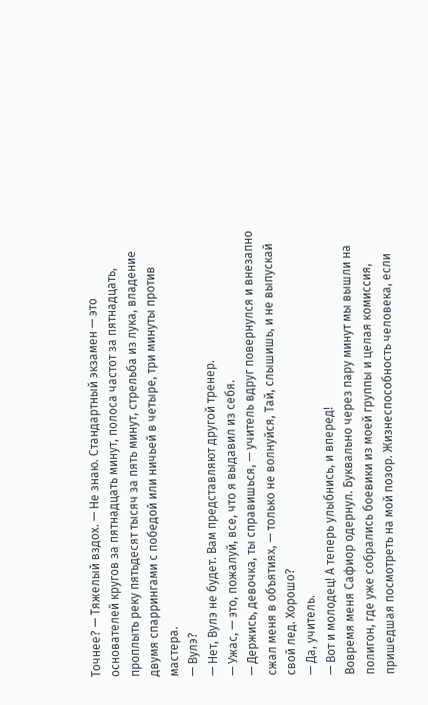Точнее? — Тяжелый вздох. — Не знаю. Стандартный экзамен — это основателей кругов за пятнадцать минут, полоса частот за пятнадцать, проплыть реку пятьдесят тысяч за пять минут, стрельба из лука, владение двумя спаррингами с победой или ничьей в четыре, три минуты против мастера.
— Вулэ?
— Нет, Вулэ не будет. Вам представляют другой тренер.
— Ужас, — это, пожалуй, все, что я выдавил из себя.
— Держись, девочка, ты справишься, — учитель вдруг повернулся и внезапно сжал меня в объятиях, — только не волнуйся, Тай, слышишь, и не выпускай свой лед. Хорошо?
— Да, учитель.
— Вот и молодец! А теперь улыбнись, и вперед!
Вовремя меня Сафиор одернул. Буквально через пару минут мы вышли на полигон, где уже собрались боевики из моей группы и целая комиссия, пришедшая посмотреть на мой позор. Жизнеспособность человека, если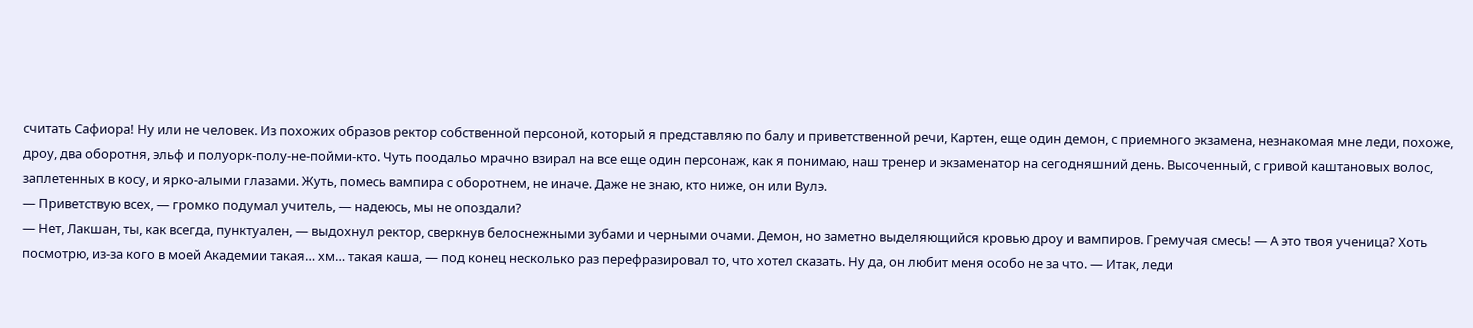считать Сафиора! Ну или не человек. Из похожих образов ректор собственной персоной, который я представляю по балу и приветственной речи, Картен, еще один демон, с приемного экзамена, незнакомая мне леди, похоже, дроу, два оборотня, эльф и полуорк-полу-не-пойми-кто. Чуть поодальо мрачно взирал на все еще один персонаж, как я понимаю, наш тренер и экзаменатор на сегодняшний день. Высоченный, с гривой каштановых волос, заплетенных в косу, и ярко-алыми глазами. Жуть, помесь вампира с оборотнем, не иначе. Даже не знаю, кто ниже, он или Вулэ.
— Приветствую всех, — громко подумал учитель, — надеюсь, мы не опоздали?
— Нет, Лакшан, ты, как всегда, пунктуален, — выдохнул ректор, сверкнув белоснежными зубами и черными очами. Демон, но заметно выделяющийся кровью дроу и вампиров. Гремучая смесь! — А это твоя ученица? Хоть посмотрю, из-за кого в моей Академии такая… хм… такая каша, — под конец несколько раз перефразировал то, что хотел сказать. Ну да, он любит меня особо не за что. — Итак, леди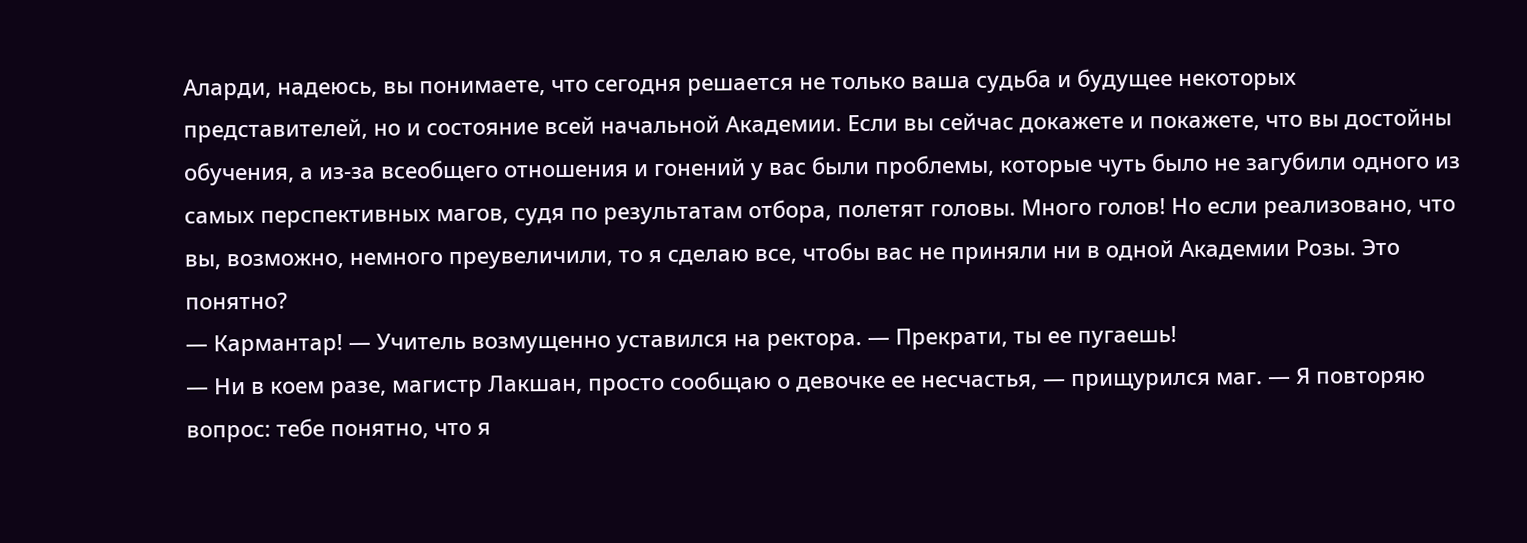Аларди, надеюсь, вы понимаете, что сегодня решается не только ваша судьба и будущее некоторых представителей, но и состояние всей начальной Академии. Если вы сейчас докажете и покажете, что вы достойны обучения, а из-за всеобщего отношения и гонений у вас были проблемы, которые чуть было не загубили одного из самых перспективных магов, судя по результатам отбора, полетят головы. Много голов! Но если реализовано, что вы, возможно, немного преувеличили, то я сделаю все, чтобы вас не приняли ни в одной Академии Розы. Это понятно?
— Кармантар! — Учитель возмущенно уставился на ректора. — Прекрати, ты ее пугаешь!
— Ни в коем разе, магистр Лакшан, просто сообщаю о девочке ее несчастья, — прищурился маг. — Я повторяю вопрос: тебе понятно, что я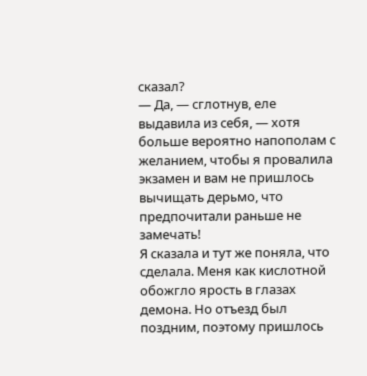сказал?
— Да, — сглотнув, еле выдавила из себя, — хотя больше вероятно напополам с желанием, чтобы я провалила экзамен и вам не пришлось вычищать дерьмо, что предпочитали раньше не замечать!
Я сказала и тут же поняла, что сделала. Меня как кислотной обожгло ярость в глазах демона. Но отъезд был поздним, поэтому пришлось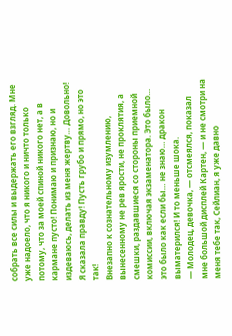собрать все силы и выдержать его взгляд. Мне уже надоело, что я никого и ничто только потому, что за моей спиной никого нет, а в кармане пусто! Понимаю и признаю, но и издеваюсь, делать из меня жертву… Довольно! Я сказала правду! Пусть грубо и прямо, но это так!
Внезапно к сознательному изумлению, вынесенному не рев ярости, не проклятия, а смешки, раздавшиеся со стороны приемной комиссии, включая экзаменатора. Это было… это было как если бы… не знаю… дракон выматерился! И то меньше шока.
— Молодец, девочка, — отсмеялся, показал мне большой дисплей Картен, — и не смотри на меня тебе так, Сейлиан, я уже давно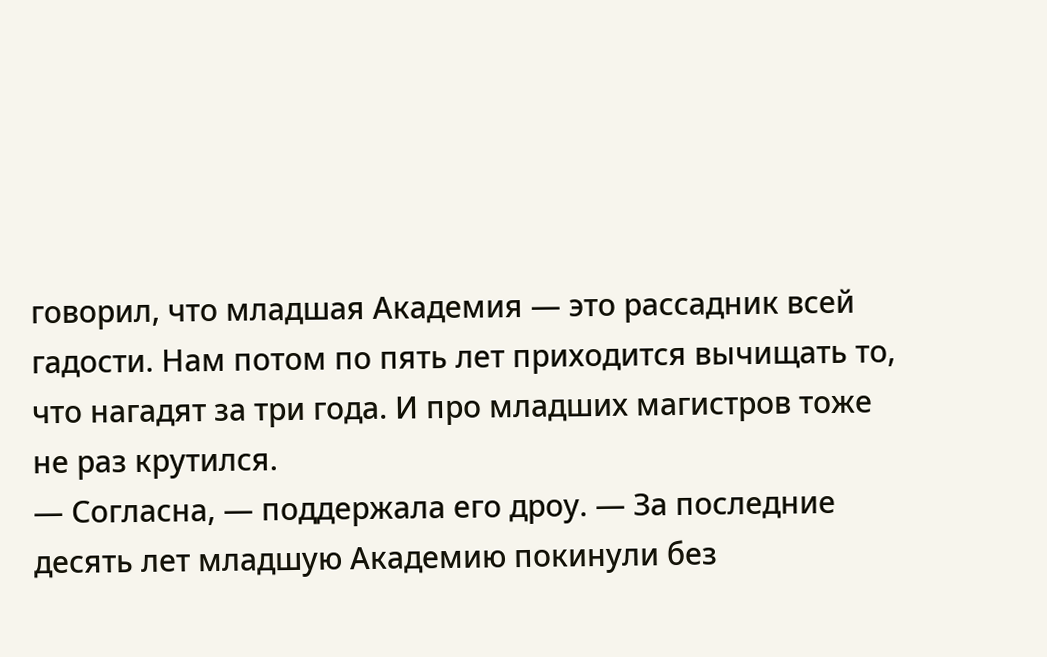говорил, что младшая Академия — это рассадник всей гадости. Нам потом по пять лет приходится вычищать то, что нагадят за три года. И про младших магистров тоже не раз крутился.
— Согласна, — поддержала его дроу. — За последние десять лет младшую Академию покинули без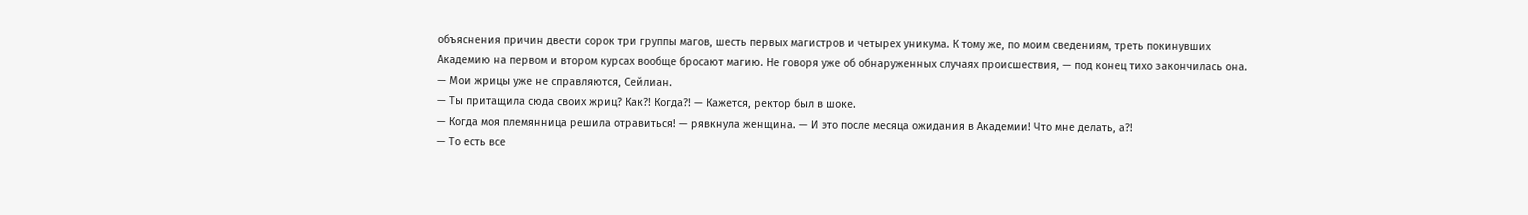объяснения причин двести сорок три группы магов, шесть первых магистров и четырех уникума. К тому же, по моим сведениям, треть покинувших Академию на первом и втором курсах вообще бросают магию. Не говоря уже об обнаруженных случаях происшествия, — под конец тихо закончилась она. — Мои жрицы уже не справляются, Сейлиан.
— Ты притащила сюда своих жриц? Как?! Когда?! — Кажется, ректор был в шоке.
— Когда моя племянница решила отравиться! — рявкнула женщина. — И это после месяца ожидания в Академии! Что мне делать, а?!
— То есть все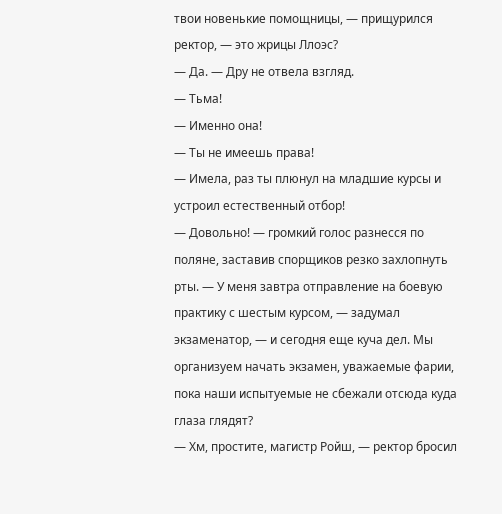твои новенькие помощницы, — прищурился ректор, — это жрицы Ллоэс?
— Да. — Дру не отвела взгляд.
— Тьма!
— Именно она!
— Ты не имеешь права!
— Имела, раз ты плюнул на младшие курсы и устроил естественный отбор!
— Довольно! — громкий голос разнесся по поляне, заставив спорщиков резко захлопнуть рты. — У меня завтра отправление на боевую практику с шестым курсом, — задумал экзаменатор, — и сегодня еще куча дел. Мы организуем начать экзамен, уважаемые фарии, пока наши испытуемые не сбежали отсюда куда глаза глядят?
— Хм, простите, магистр Ройш, — ректор бросил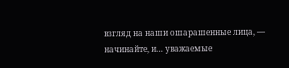взгляд на наши ошарашенные лица, — начинайте, и… уважаемые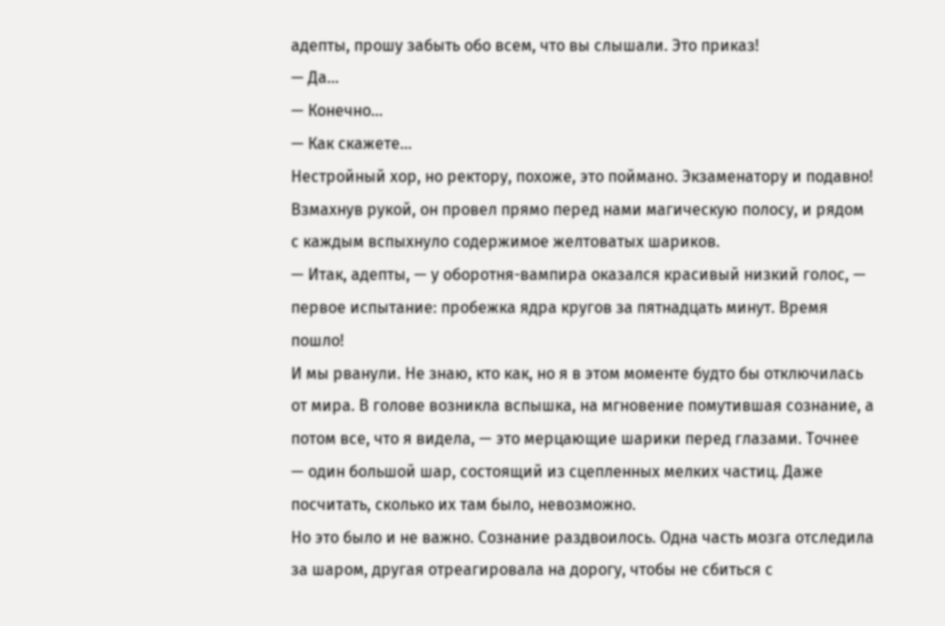адепты, прошу забыть обо всем, что вы слышали. Это приказ!
— Да…
— Конечно…
— Как скажете…
Нестройный хор, но ректору, похоже, это поймано. Экзаменатору и подавно! Взмахнув рукой, он провел прямо перед нами магическую полосу, и рядом с каждым вспыхнуло содержимое желтоватых шариков.
— Итак, адепты, — у оборотня-вампира оказался красивый низкий голос, — первое испытание: пробежка ядра кругов за пятнадцать минут. Время пошло!
И мы рванули. Не знаю, кто как, но я в этом моменте будто бы отключилась от мира. В голове возникла вспышка, на мгновение помутившая сознание, а потом все, что я видела, — это мерцающие шарики перед глазами. Точнее — один большой шар, состоящий из сцепленных мелких частиц. Даже посчитать, сколько их там было, невозможно.
Но это было и не важно. Сознание раздвоилось. Одна часть мозга отследила за шаром, другая отреагировала на дорогу, чтобы не сбиться с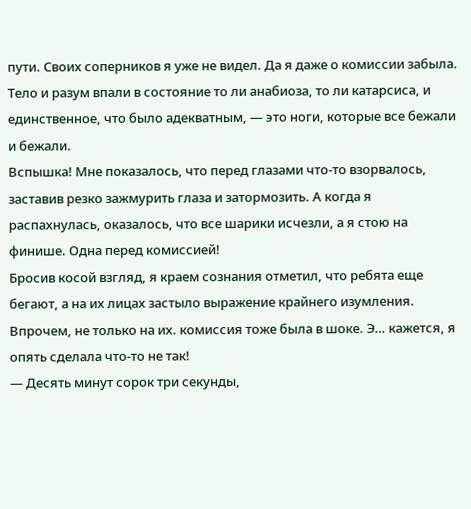пути. Своих соперников я уже не видел. Да я даже о комиссии забыла. Тело и разум впали в состояние то ли анабиоза, то ли катарсиса, и единственное, что было адекватным, — это ноги, которые все бежали и бежали.
Вспышка! Мне показалось, что перед глазами что-то взорвалось, заставив резко зажмурить глаза и затормозить. А когда я распахнулась, оказалось, что все шарики исчезли, а я стою на финише. Одна перед комиссией!
Бросив косой взгляд, я краем сознания отметил, что ребята еще бегают, а на их лицах застыло выражение крайнего изумления. Впрочем, не только на их. комиссия тоже была в шоке. Э… кажется, я опять сделала что-то не так!
— Десять минут сорок три секунды,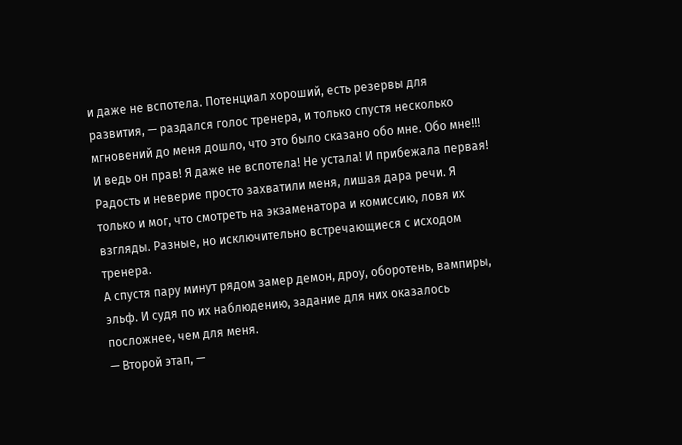и даже не вспотела. Потенциал хороший, есть резервы для развития, — раздался голос тренера, и только спустя несколько мгновений до меня дошло, что это было сказано обо мне. Обо мне!!! И ведь он прав! Я даже не вспотела! Не устала! И прибежала первая!
Радость и неверие просто захватили меня, лишая дара речи. Я только и мог, что смотреть на экзаменатора и комиссию, ловя их взгляды. Разные, но исключительно встречающиеся с исходом тренера.
А спустя пару минут рядом замер демон, дроу, оборотень, вампиры, эльф. И судя по их наблюдению, задание для них оказалось посложнее, чем для меня.
— Второй этап, —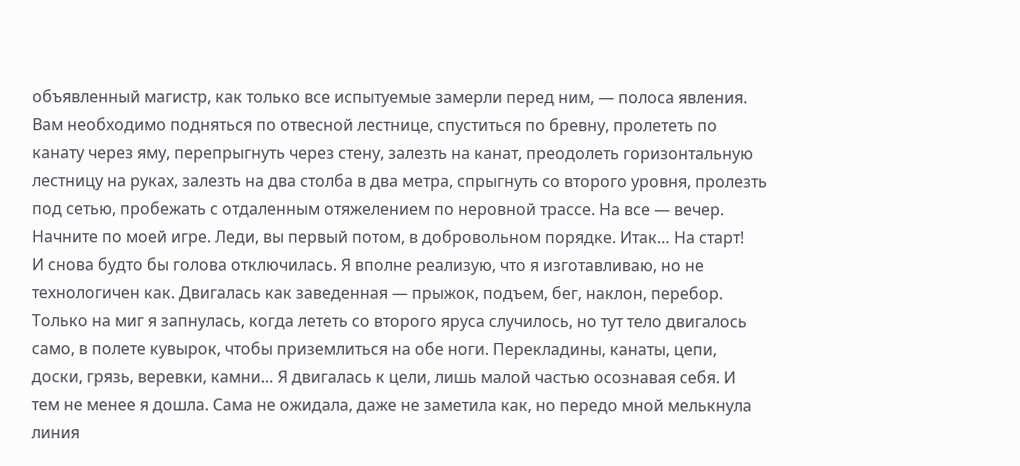объявленный магистр, как только все испытуемые замерли перед ним, — полоса явления. Вам необходимо подняться по отвесной лестнице, спуститься по бревну, пролететь по канату через яму, перепрыгнуть через стену, залезть на канат, преодолеть горизонтальную лестницу на руках, залезть на два столба в два метра, спрыгнуть со второго уровня, пролезть под сетью, пробежать с отдаленным отяжелением по неровной трассе. На все — вечер. Начните по моей игре. Леди, вы первый потом, в добровольном порядке. Итак… На старт!
И снова будто бы голова отключилась. Я вполне реализую, что я изготавливаю, но не технологичен как. Двигалась как заведенная — прыжок, подъем, бег, наклон, перебор. Только на миг я запнулась, когда лететь со второго яруса случилось, но тут тело двигалось само, в полете кувырок, чтобы приземлиться на обе ноги. Перекладины, канаты, цепи, доски, грязь, веревки, камни… Я двигалась к цели, лишь малой частью осознавая себя. И тем не менее я дошла. Сама не ожидала, даже не заметила как, но передо мной мелькнула линия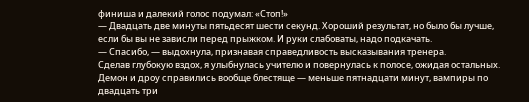финиша и далекий голос подумал: «Стоп!»
— Двадцать две минуты пятьдесят шести секунд. Хороший результат, но было бы лучше, если бы вы не зависли перед прыжком. И руки слабоваты, надо подкачать.
— Спасибо, — выдохнула, признавая справедливость высказывания тренера.
Сделав глубокую вздох, я улыбнулась учителю и повернулась к полосе, ожидая остальных. Демон и дроу справились вообще блестяще — меньше пятнадцати минут, вампиры по двадцать три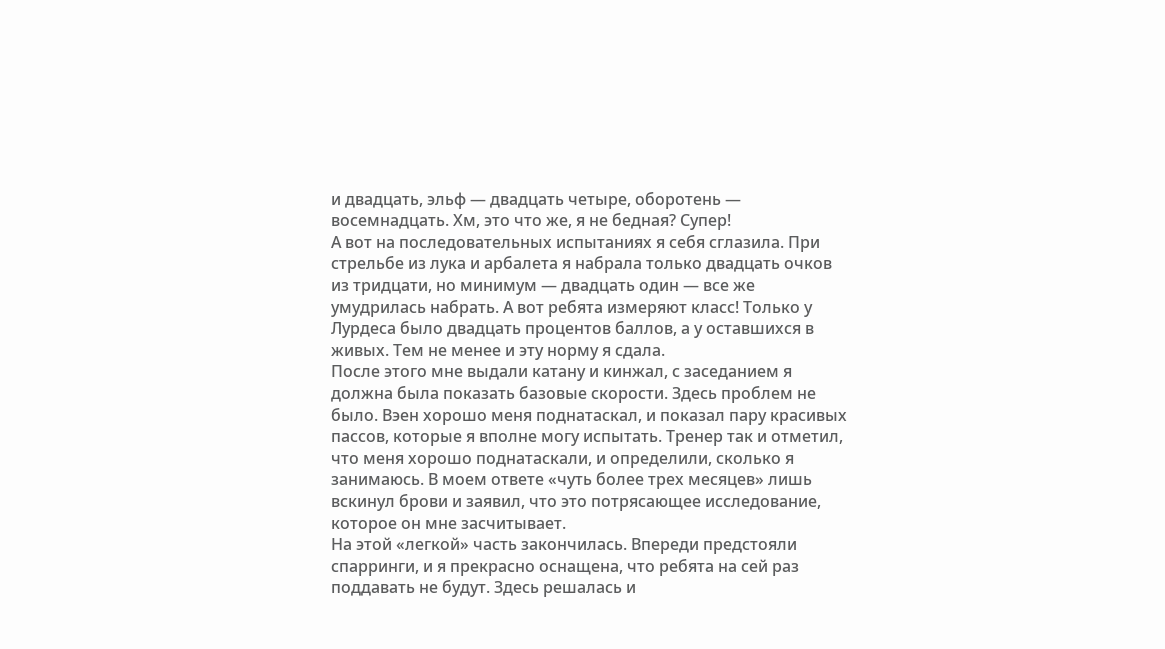и двадцать, эльф — двадцать четыре, оборотень — восемнадцать. Хм, это что же, я не бедная? Супер!
А вот на последовательных испытаниях я себя сглазила. При стрельбе из лука и арбалета я набрала только двадцать очков из тридцати, но минимум — двадцать один — все же умудрилась набрать. А вот ребята измеряют класс! Только у Лурдеса было двадцать процентов баллов, а у оставшихся в живых. Тем не менее и эту норму я сдала.
После этого мне выдали катану и кинжал, с заседанием я должна была показать базовые скорости. Здесь проблем не было. Вэен хорошо меня поднатаскал, и показал пару красивых пассов, которые я вполне могу испытать. Тренер так и отметил, что меня хорошо поднатаскали, и определили, сколько я занимаюсь. В моем ответе «чуть более трех месяцев» лишь вскинул брови и заявил, что это потрясающее исследование, которое он мне засчитывает.
На этой «легкой» часть закончилась. Впереди предстояли спарринги, и я прекрасно оснащена, что ребята на сей раз поддавать не будут. Здесь решалась и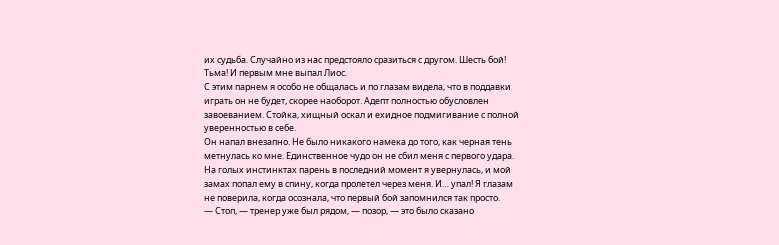их судьба. Случайно из нас предстояло сразиться с другом. Шесть бой! Тьма! И первым мне выпал Лиос.
С этим парнем я особо не общалась и по глазам видела, что в поддавки играть он не будет, скорее наоборот. Адепт полностью обусловлен завоеванием. Стойка, хищный оскал и ехидное подмигивание с полной уверенностью в себе.
Он напал внезапно. Не было никакого намека до того, как черная тень метнулась ко мне. Единственное чудо он не сбил меня с первого удара. На голых инстинктах парень в последний момент я увернулась, и мой замах попал ему в спину, когда пролетел через меня. И… упал! Я глазам не поверила, когда осознала, что первый бой запомнился так просто.
— Стоп, — тренер уже был рядом, — позор, — это было сказано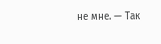не мне. — Так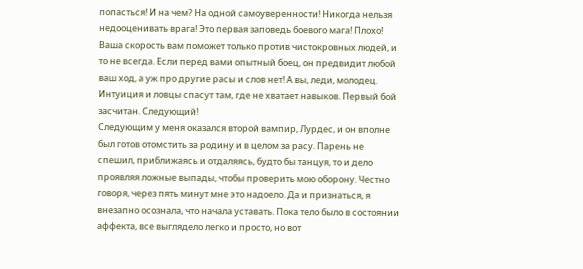попасться! И на чем? На одной самоуверенности! Никогда нельзя недооценивать врага! Это первая заповедь боевого мага! Плохо! Ваша скорость вам поможет только против чистокровных людей, и то не всегда. Если перед вами опытный боец, он предвидит любой ваш ход, а уж про другие расы и слов нет! А вы, леди, молодец. Интуиция и ловцы спасут там, где не хватает навыков. Первый бой засчитан. Следующий!
Следующим у меня оказался второй вампир, Лурдес, и он вполне был готов отомстить за родину и в целом за расу. Парень не спешил, приближаясь и отдаляясь, будто бы танцуя, то и дело проявляя ложные выпады, чтобы проверить мою оборону. Честно говоря, через пять минут мне это надоело. Да и признаться, я внезапно осознала, что начала уставать. Пока тело было в состоянии аффекта, все выглядело легко и просто, но вот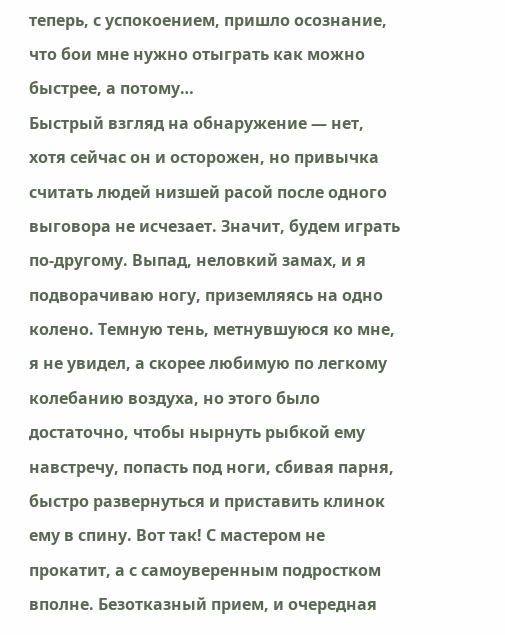теперь, с успокоением, пришло осознание, что бои мне нужно отыграть как можно быстрее, а потому…
Быстрый взгляд на обнаружение — нет, хотя сейчас он и осторожен, но привычка считать людей низшей расой после одного выговора не исчезает. Значит, будем играть по-другому. Выпад, неловкий замах, и я подворачиваю ногу, приземляясь на одно колено. Темную тень, метнувшуюся ко мне, я не увидел, а скорее любимую по легкому колебанию воздуха, но этого было достаточно, чтобы нырнуть рыбкой ему навстречу, попасть под ноги, сбивая парня, быстро развернуться и приставить клинок ему в спину. Вот так! С мастером не прокатит, а с самоуверенным подростком вполне. Безотказный прием, и очередная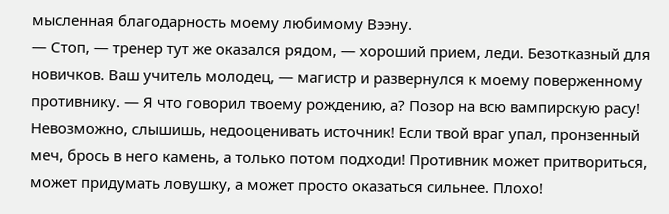мысленная благодарность моему любимому Вээну.
— Стоп, — тренер тут же оказался рядом, — хороший прием, леди. Безотказный для новичков. Ваш учитель молодец, — магистр и развернулся к моему поверженному противнику. — Я что говорил твоему рождению, а? Позор на всю вампирскую расу! Невозможно, слышишь, недооценивать источник! Если твой враг упал, пронзенный меч, брось в него камень, а только потом подходи! Противник может притвориться, может придумать ловушку, а может просто оказаться сильнее. Плохо!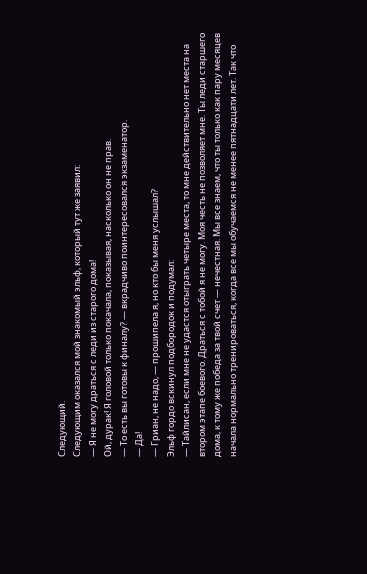Следующий.
Следующим оказался мой знакомый эльф, который тут же заявил:
— Я не могу драться с леди из старого дома!
Ой, дурак! Я головой только покачала, показывая, насколько он не прав.
— То есть вы готовы к финалу? — вкрадчиво поинтересовался экзаменатор.
— Да!
— Гриан, не надо, — прошипела я, но кто бы меня услышал?
Эльф гордо вскинул подбородок и подумал:
— Тайлисан, если мне не удастся отыграть четыре места, то мне действительно нет места на втором этапе боевого. Драться с тобой я не могу. Моя честь не позволяет мне. Ты леди старшего дома, к тому же победа за твой счет — нечестная. Мы все знаем, что ты только как пару месяцев начала нормально тренироваться, когда все мы обучаемся не менее пятнадцати лет. Так что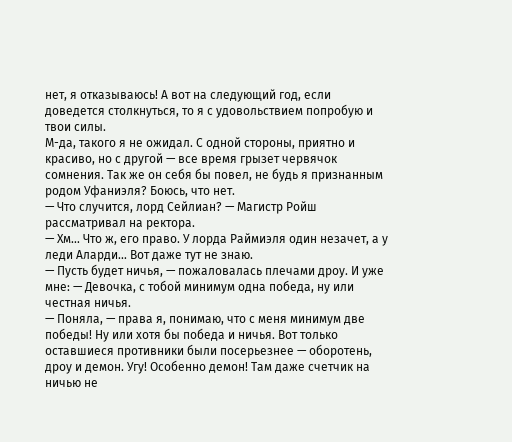нет, я отказываюсь! А вот на следующий год, если доведется столкнуться, то я с удовольствием попробую и твои силы.
М-да, такого я не ожидал. С одной стороны, приятно и красиво, но с другой — все время грызет червячок сомнения. Так же он себя бы повел, не будь я признанным родом Уфаниэля? Боюсь, что нет.
— Что случится, лорд Сейлиан? — Магистр Ройш рассматривал на ректора.
— Хм… Что ж, его право. У лорда Раймиэля один незачет, а у леди Аларди… Вот даже тут не знаю.
— Пусть будет ничья, — пожаловалась плечами дроу. И уже мне: — Девочка, с тобой минимум одна победа, ну или честная ничья.
— Поняла, — права я, понимаю, что с меня минимум две победы! Ну или хотя бы победа и ничья. Вот только оставшиеся противники были посерьезнее — оборотень, дроу и демон. Угу! Особенно демон! Там даже счетчик на ничью не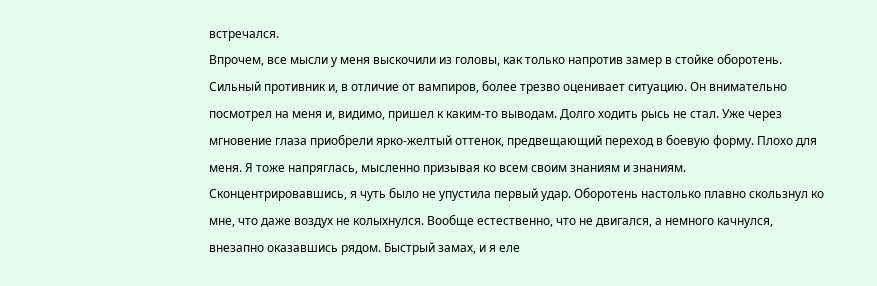встречался.
Впрочем, все мысли у меня выскочили из головы, как только напротив замер в стойке оборотень. Сильный противник и, в отличие от вампиров, более трезво оценивает ситуацию. Он внимательно посмотрел на меня и, видимо, пришел к каким-то выводам. Долго ходить рысь не стал. Уже через мгновение глаза приобрели ярко-желтый оттенок, предвещающий переход в боевую форму. Плохо для меня. Я тоже напряглась, мысленно призывая ко всем своим знаниям и знаниям.
Сконцентрировавшись, я чуть было не упустила первый удар. Оборотень настолько плавно скользнул ко мне, что даже воздух не колыхнулся. Вообще естественно, что не двигался, а немного качнулся, внезапно оказавшись рядом. Быстрый замах, и я еле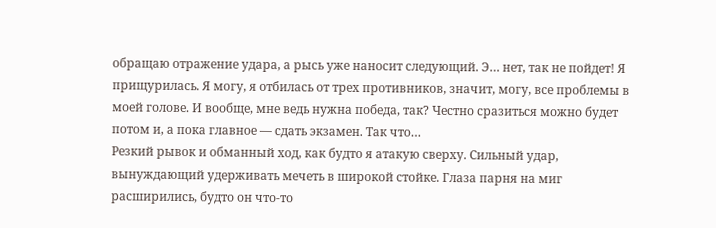обращаю отражение удара, а рысь уже наносит следующий. Э… нет, так не пойдет! Я прищурилась. Я могу, я отбилась от трех противников, значит, могу, все проблемы в моей голове. И вообще, мне ведь нужна победа, так? Честно сразиться можно будет потом и, а пока главное — сдать экзамен. Так что…
Резкий рывок и обманный ход, как будто я атакую сверху. Сильный удар, вынуждающий удерживать мечеть в широкой стойке. Глаза парня на миг расширились, будто он что-то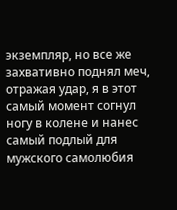экземпляр, но все же захвативно поднял меч, отражая удар, я в этот самый момент согнул ногу в колене и нанес самый подлый для мужского самолюбия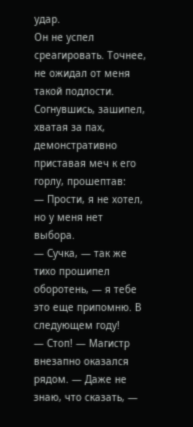удар.
Он не успел среагировать. Точнее, не ожидал от меня такой подлости. Согнувшись, зашипел, хватая за пах, демонстративно приставая меч к его горлу, прошептав:
— Прости, я не хотел, но у меня нет выбора.
— Сучка, — так же тихо прошипел оборотень, — я тебе это еще припомню. В следующем году!
— Стоп! — Магистр внезапно оказался рядом. — Даже не знаю, что сказать, —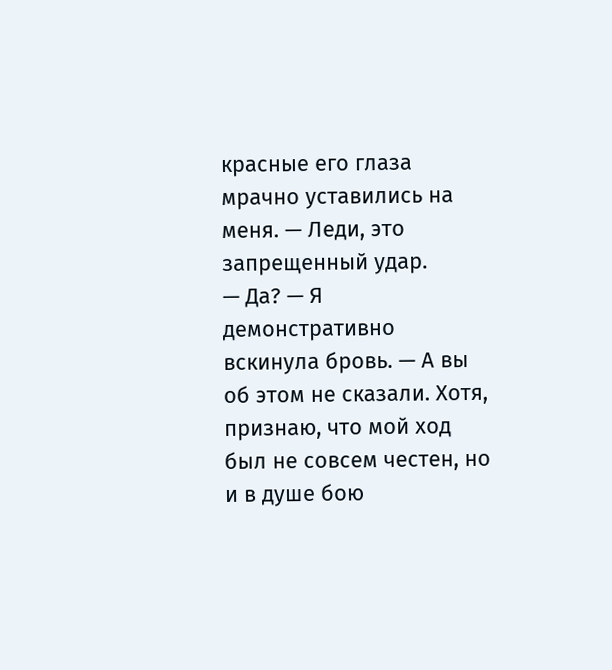красные его глаза мрачно уставились на меня. — Леди, это запрещенный удар.
— Да? — Я демонстративно вскинула бровь. — А вы об этом не сказали. Хотя, признаю, что мой ход был не совсем честен, но и в душе бою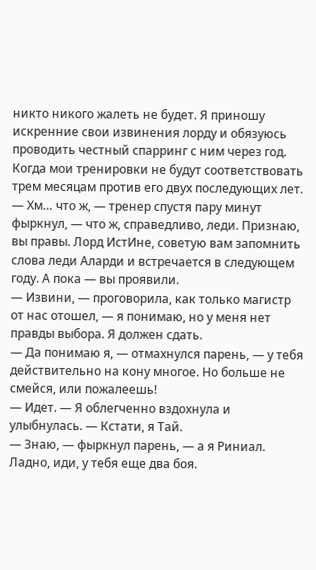никто никого жалеть не будет. Я приношу искренние свои извинения лорду и обязуюсь проводить честный спарринг с ним через год. Когда мои тренировки не будут соответствовать трем месяцам против его двух последующих лет.
— Хм… что ж, — тренер спустя пару минут фыркнул, — что ж, справедливо, леди. Признаю, вы правы. Лорд ИстИне, советую вам запомнить слова леди Аларди и встречается в следующем году. А пока — вы проявили.
— Извини, — проговорила, как только магистр от нас отошел, — я понимаю, но у меня нет правды выбора. Я должен сдать.
— Да понимаю я, — отмахнулся парень, — у тебя действительно на кону многое. Но больше не смейся, или пожалеешь!
— Идет. — Я облегченно вздохнула и улыбнулась. — Кстати, я Тай.
— Знаю, — фыркнул парень, — а я Риниал. Ладно, иди, у тебя еще два боя.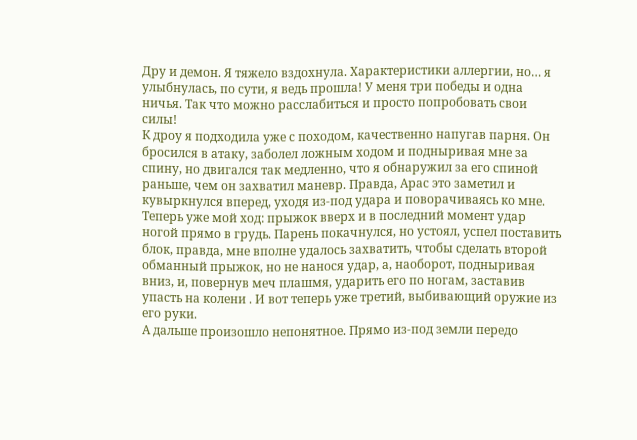Дру и демон. Я тяжело вздохнула. Характеристики аллергии, но… я улыбнулась, по сути, я ведь прошла! У меня три победы и одна ничья. Так что можно расслабиться и просто попробовать свои силы!
К дроу я подходила уже с походом, качественно напугав парня. Он бросился в атаку, заболел ложным ходом и подныривая мне за спину, но двигался так медленно, что я обнаружил за его спиной раньше, чем он захватил маневр. Правда, Арас это заметил и кувыркнулся вперед, уходя из-под удара и поворачиваясь ко мне. Теперь уже мой ход: прыжок вверх и в последний момент удар ногой прямо в грудь. Парень покачнулся, но устоял, успел поставить блок, правда, мне вполне удалось захватить, чтобы сделать второй обманный прыжок, но не нанося удар, а, наоборот, подныривая вниз, и, повернув меч плашмя, ударить его по ногам, заставив упасть на колени . И вот теперь уже третий, выбивающий оружие из его руки.
А дальше произошло непонятное. Прямо из-под земли передо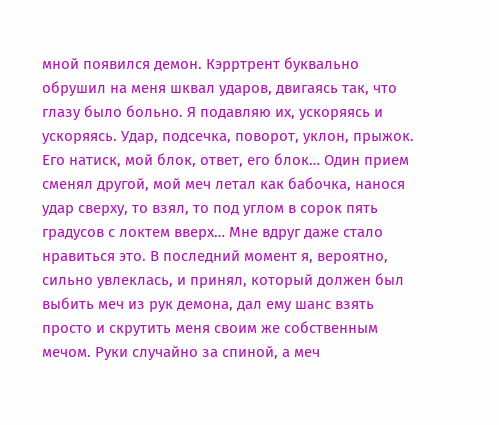мной появился демон. Кэрртрент буквально обрушил на меня шквал ударов, двигаясь так, что глазу было больно. Я подавляю их, ускоряясь и ускоряясь. Удар, подсечка, поворот, уклон, прыжок. Его натиск, мой блок, ответ, его блок… Один прием сменял другой, мой меч летал как бабочка, нанося удар сверху, то взял, то под углом в сорок пять градусов с локтем вверх… Мне вдруг даже стало нравиться это. В последний момент я, вероятно, сильно увлеклась, и принял, который должен был выбить меч из рук демона, дал ему шанс взять просто и скрутить меня своим же собственным мечом. Руки случайно за спиной, а меч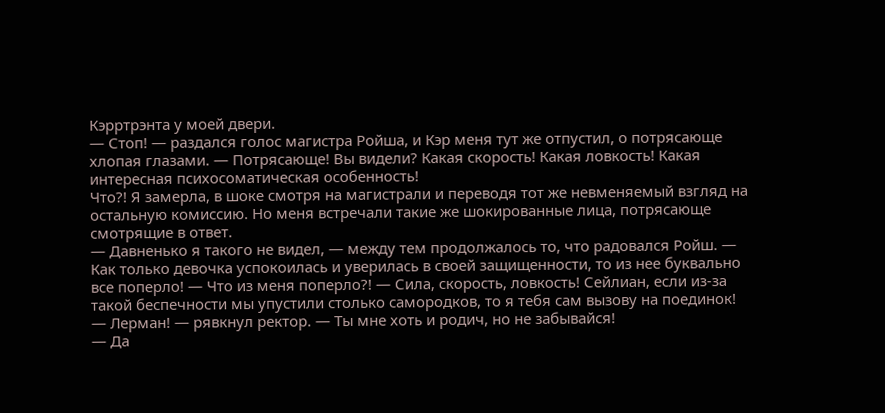Кэрртрэнта у моей двери.
— Стоп! — раздался голос магистра Ройша, и Кэр меня тут же отпустил, о потрясающе хлопая глазами. — Потрясающе! Вы видели? Какая скорость! Какая ловкость! Какая интересная психосоматическая особенность!
Что?! Я замерла, в шоке смотря на магистрали и переводя тот же невменяемый взгляд на остальную комиссию. Но меня встречали такие же шокированные лица, потрясающе смотрящие в ответ.
— Давненько я такого не видел, — между тем продолжалось то, что радовался Ройш. — Как только девочка успокоилась и уверилась в своей защищенности, то из нее буквально все поперло! — Что из меня поперло?! — Сила, скорость, ловкость! Сейлиан, если из-за такой беспечности мы упустили столько самородков, то я тебя сам вызову на поединок!
— Лерман! — рявкнул ректор. — Ты мне хоть и родич, но не забывайся!
— Да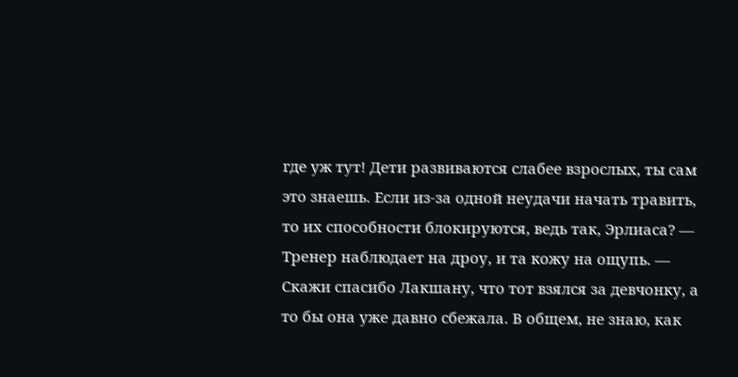где уж тут! Дети развиваются слабее взрослых, ты сам это знаешь. Если из-за одной неудачи начать травить, то их способности блокируются, ведь так, Эрлиаса? — Тренер наблюдает на дроу, и та кожу на ощупь. — Скажи спасибо Лакшану, что тот взялся за девчонку, а то бы она уже давно сбежала. В общем, не знаю, как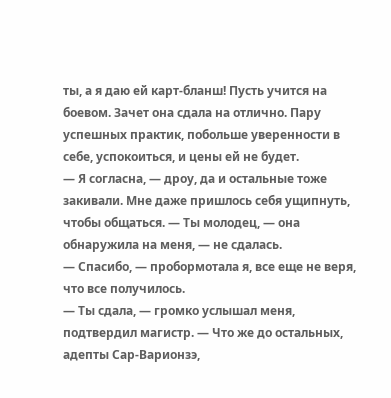ты, а я даю ей карт-бланш! Пусть учится на боевом. Зачет она сдала на отлично. Пару успешных практик, побольше уверенности в себе, успокоиться, и цены ей не будет.
— Я согласна, — дроу, да и остальные тоже закивали. Мне даже пришлось себя ущипнуть, чтобы общаться. — Ты молодец, — она обнаружила на меня, — не сдалась.
— Спасибо, — пробормотала я, все еще не веря, что все получилось.
— Ты сдала, — громко услышал меня, подтвердил магистр. — Что же до остальных, адепты Сар-Варионзэ,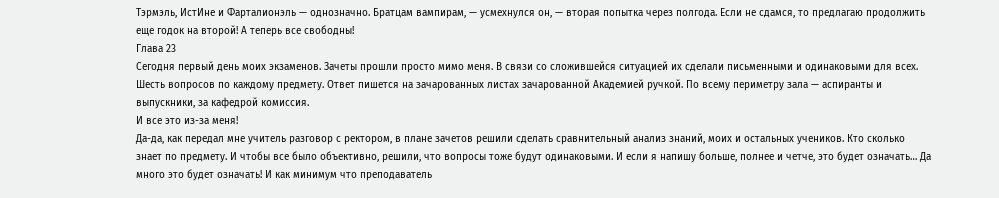Тэрмэль, ИстИне и Фарталионэль — однозначно. Братцам вампирам, — усмехнулся он, — вторая попытка через полгода. Если не сдамся, то предлагаю продолжить еще годок на второй! А теперь все свободны!
Глава 23
Сегодня первый день моих экзаменов. Зачеты прошли просто мимо меня. В связи со сложившейся ситуацией их сделали письменными и одинаковыми для всех. Шесть вопросов по каждому предмету. Ответ пишется на зачарованных листах зачарованной Академией ручкой. По всему периметру зала — аспиранты и выпускники, за кафедрой комиссия.
И все это из-за меня!
Да-да, как передал мне учитель разговор с ректором, в плане зачетов решили сделать сравнительный анализ знаний, моих и остальных учеников. Кто сколько знает по предмету. И чтобы все было объективно, решили, что вопросы тоже будут одинаковыми. И если я напишу больше, полнее и четче, это будет означать… Да много это будет означать! И как минимум что преподаватель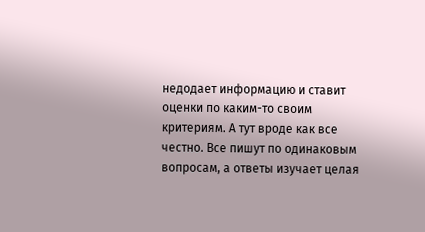недодает информацию и ставит оценки по каким-то своим критериям. А тут вроде как все честно. Все пишут по одинаковым вопросам, а ответы изучает целая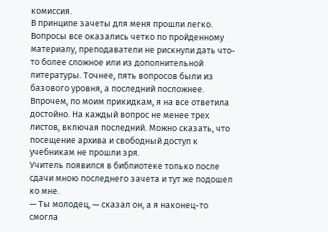комиссия.
В принципе зачеты для меня прошли легко. Вопросы все оказались четко по пройденному материалу, преподаватели не рискнули дать что-то более сложное или из дополнительной литературы. Точнее, пять вопросов были из базового уровня, а последний посложнее. Впрочем, по моим прикидкам, я на все ответила достойно. На каждый вопрос не менее трех листов, включая последний. Можно сказать, что посещение архива и свободный доступ к учебникам не прошли зря.
Учитель появился в библиотеке только после сдачи мною последнего зачета и тут же подошел ко мне.
— Ты молодец, — сказал он, а я наконец-то смогла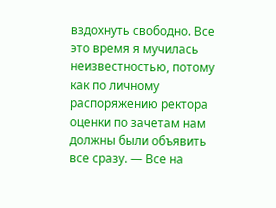вздохнуть свободно. Все это время я мучилась неизвестностью, потому как по личному распоряжению ректора оценки по зачетам нам должны были объявить все сразу. — Все на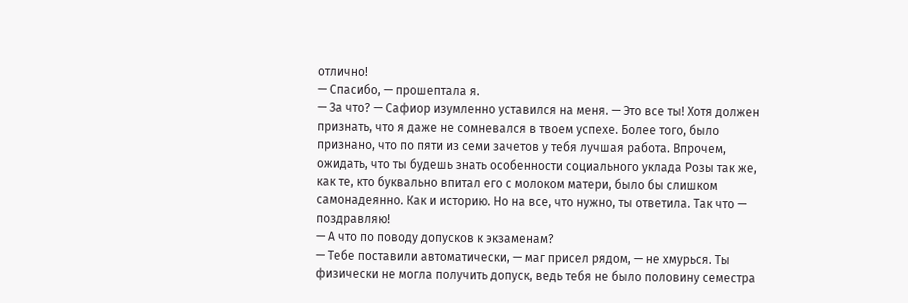отлично!
— Спасибо, — прошептала я.
— За что? — Сафиор изумленно уставился на меня. — Это все ты! Хотя должен признать, что я даже не сомневался в твоем успехе. Более того, было признано, что по пяти из семи зачетов у тебя лучшая работа. Впрочем, ожидать, что ты будешь знать особенности социального уклада Розы так же, как те, кто буквально впитал его с молоком матери, было бы слишком самонадеянно. Как и историю. Но на все, что нужно, ты ответила. Так что — поздравляю!
— А что по поводу допусков к экзаменам?
— Тебе поставили автоматически, — маг присел рядом, — не хмурься. Ты физически не могла получить допуск, ведь тебя не было половину семестра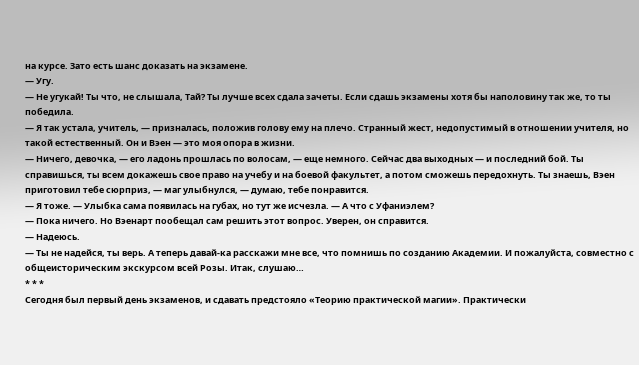на курсе. Зато есть шанс доказать на экзамене.
— Угу.
— Не угукай! Ты что, не слышала, Тай? Ты лучше всех сдала зачеты. Если сдашь экзамены хотя бы наполовину так же, то ты победила.
— Я так устала, учитель, — призналась, положив голову ему на плечо. Странный жест, недопустимый в отношении учителя, но такой естественный. Он и Вэен — это моя опора в жизни.
— Ничего, девочка, — его ладонь прошлась по волосам, — еще немного. Сейчас два выходных — и последний бой. Ты справишься, ты всем докажешь свое право на учебу и на боевой факультет, а потом сможешь передохнуть. Ты знаешь, Вэен приготовил тебе сюрприз, — маг улыбнулся, — думаю, тебе понравится.
— Я тоже. — Улыбка сама появилась на губах, но тут же исчезла. — А что с Уфаниэлем?
— Пока ничего. Но Вэенарт пообещал сам решить этот вопрос. Уверен, он справится.
— Надеюсь.
— Ты не надейся, ты верь. А теперь давай-ка расскажи мне все, что помнишь по созданию Академии. И пожалуйста, совместно с общеисторическим экскурсом всей Розы. Итак, слушаю…
* * *
Сегодня был первый день экзаменов, и сдавать предстояло «Теорию практической магии». Практически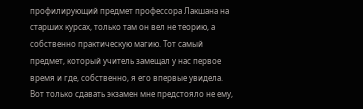профилирующий предмет профессора Лакшана на старших курсах, только там он вел не теорию, а собственно практическую магию. Тот самый предмет, который учитель замещал у нас первое время и где, собственно, я его впервые увидела. Вот только сдавать экзамен мне предстояло не ему,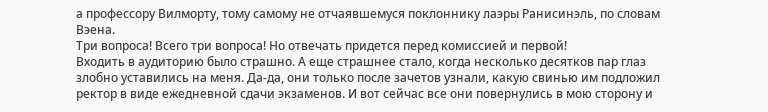а профессору Вилморту, тому самому не отчаявшемуся поклоннику лаэры Ранисинэль, по словам Вэена.
Три вопроса! Всего три вопроса! Но отвечать придется перед комиссией и первой!
Входить в аудиторию было страшно. А еще страшнее стало, когда несколько десятков пар глаз злобно уставились на меня. Да-да, они только после зачетов узнали, какую свинью им подложил ректор в виде ежедневной сдачи экзаменов. И вот сейчас все они повернулись в мою сторону и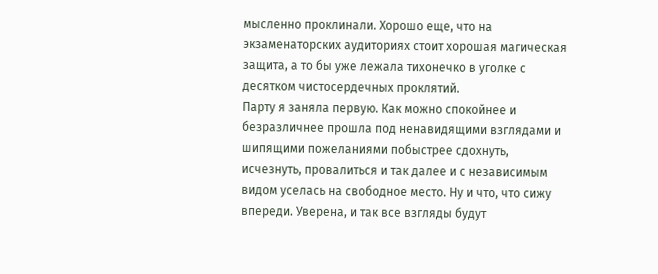мысленно проклинали. Хорошо еще, что на экзаменаторских аудиториях стоит хорошая магическая защита, а то бы уже лежала тихонечко в уголке с десятком чистосердечных проклятий.
Парту я заняла первую. Как можно спокойнее и безразличнее прошла под ненавидящими взглядами и шипящими пожеланиями побыстрее сдохнуть, исчезнуть, провалиться и так далее и с независимым видом уселась на свободное место. Ну и что, что сижу впереди. Уверена, и так все взгляды будут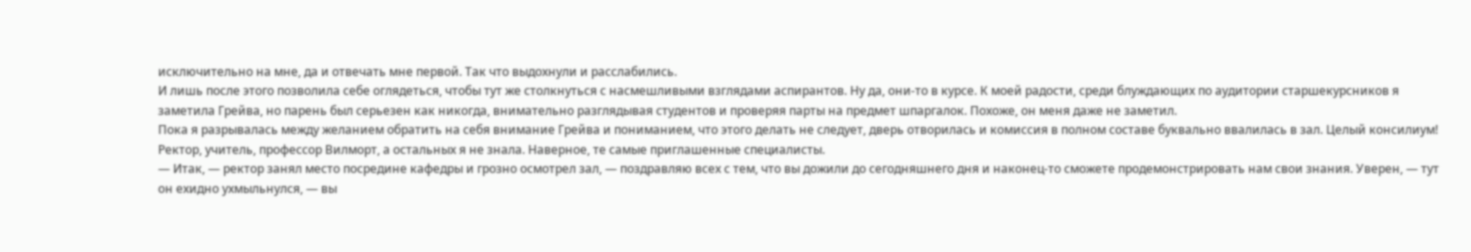исключительно на мне, да и отвечать мне первой. Так что выдохнули и расслабились.
И лишь после этого позволила себе оглядеться, чтобы тут же столкнуться с насмешливыми взглядами аспирантов. Ну да, они-то в курсе. К моей радости, среди блуждающих по аудитории старшекурсников я заметила Грейва, но парень был серьезен как никогда, внимательно разглядывая студентов и проверяя парты на предмет шпаргалок. Похоже, он меня даже не заметил.
Пока я разрывалась между желанием обратить на себя внимание Грейва и пониманием, что этого делать не следует, дверь отворилась и комиссия в полном составе буквально ввалилась в зал. Целый консилиум! Ректор, учитель, профессор Вилморт, а остальных я не знала. Наверное, те самые приглашенные специалисты.
— Итак, — ректор занял место посредине кафедры и грозно осмотрел зал, — поздравляю всех с тем, что вы дожили до сегодняшнего дня и наконец-то сможете продемонстрировать нам свои знания. Уверен, — тут он ехидно ухмыльнулся, — вы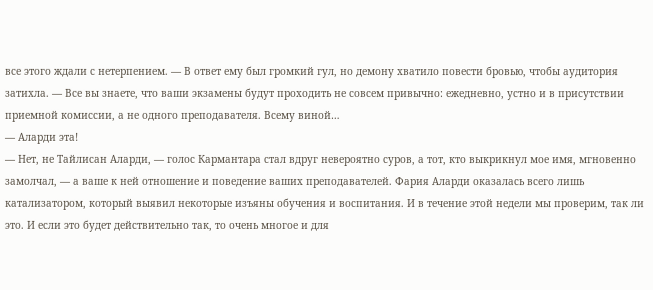все этого ждали с нетерпением. — В ответ ему был громкий гул, но демону хватило повести бровью, чтобы аудитория затихла. — Все вы знаете, что ваши экзамены будут проходить не совсем привычно: ежедневно, устно и в присутствии приемной комиссии, а не одного преподавателя. Всему виной…
— Аларди эта!
— Нет, не Тайлисан Аларди, — голос Кармантара стал вдруг невероятно суров, а тот, кто выкрикнул мое имя, мгновенно замолчал, — а ваше к ней отношение и поведение ваших преподавателей. Фария Аларди оказалась всего лишь катализатором, который выявил некоторые изъяны обучения и воспитания. И в течение этой недели мы проверим, так ли это. И если это будет действительно так, то очень многое и для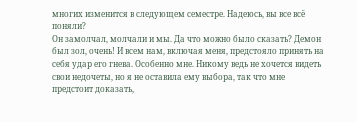многих изменится в следующем семестре. Надеюсь, вы все всё поняли?
Он замолчал, молчали и мы. Да что можно было сказать? Демон был зол, очень! И всем нам, включая меня, предстояло принять на себя удар его гнева. Особенно мне. Никому ведь не хочется видеть свои недочеты, но я не оставила ему выбора, так что мне предстоит доказать,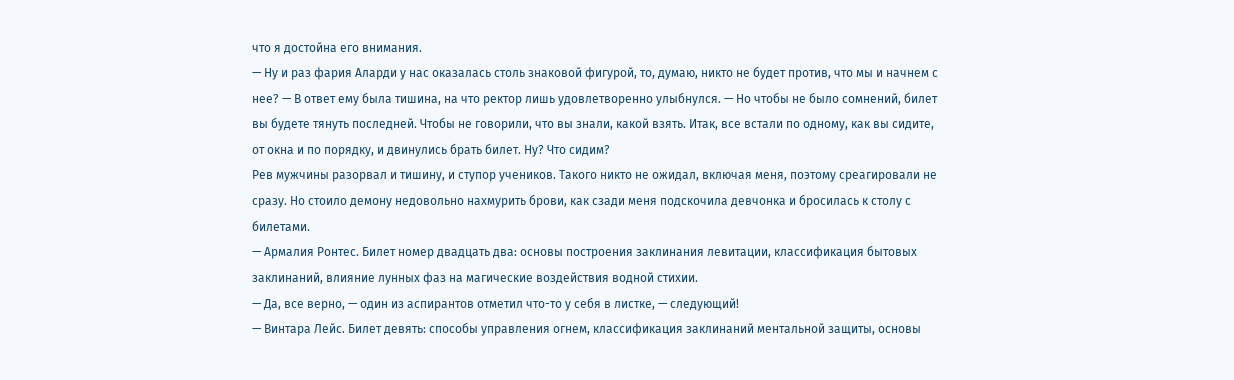что я достойна его внимания.
— Ну и раз фария Аларди у нас оказалась столь знаковой фигурой, то, думаю, никто не будет против, что мы и начнем с нее? — В ответ ему была тишина, на что ректор лишь удовлетворенно улыбнулся. — Но чтобы не было сомнений, билет вы будете тянуть последней. Чтобы не говорили, что вы знали, какой взять. Итак, все встали по одному, как вы сидите, от окна и по порядку, и двинулись брать билет. Ну? Что сидим?
Рев мужчины разорвал и тишину, и ступор учеников. Такого никто не ожидал, включая меня, поэтому среагировали не сразу. Но стоило демону недовольно нахмурить брови, как сзади меня подскочила девчонка и бросилась к столу с билетами.
— Армалия Ронтес. Билет номер двадцать два: основы построения заклинания левитации, классификация бытовых заклинаний, влияние лунных фаз на магические воздействия водной стихии.
— Да, все верно, — один из аспирантов отметил что-то у себя в листке, — следующий!
— Винтара Лейс. Билет девять: способы управления огнем, классификация заклинаний ментальной защиты, основы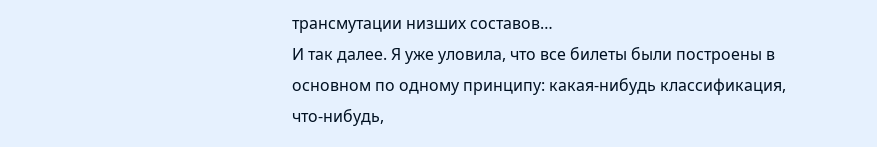трансмутации низших составов…
И так далее. Я уже уловила, что все билеты были построены в основном по одному принципу: какая-нибудь классификация, что-нибудь,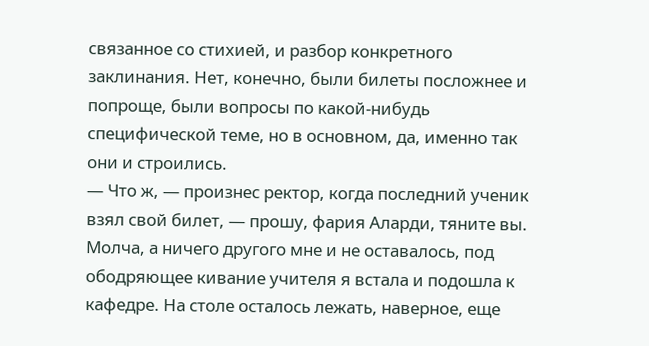связанное со стихией, и разбор конкретного заклинания. Нет, конечно, были билеты посложнее и попроще, были вопросы по какой-нибудь специфической теме, но в основном, да, именно так они и строились.
— Что ж, — произнес ректор, когда последний ученик взял свой билет, — прошу, фария Аларди, тяните вы.
Молча, а ничего другого мне и не оставалось, под ободряющее кивание учителя я встала и подошла к кафедре. На столе осталось лежать, наверное, еще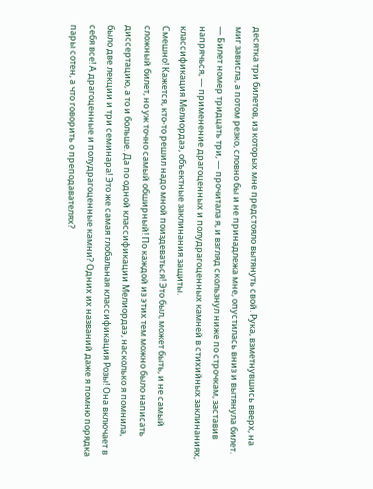десятка три билетов, из которых мне предстояло вытянуть свой. Рука, взметнувшись вверх, на миг зависла, а потом резко, словно бы и не принадлежа мне, опустилась вниз и вытянула билет.
— Билет номер тридцать три, — прочитала я, и взгляд скользнул ниже по строчкам, заставив напрячься, — применение драгоценных и полудрагоценных камней в стихийных заклинаниях, классификация Мелиордаэ, объектные заклинания защиты.
Смешно! Кажется, кто-то решил надо мной поиздеваться! Это был, может быть, и не самый сложный билет, но уж точно самый обширный! По каждой из этих тем можно было написать диссертацию, а то и больше. Да по одной классификации Мелиордаэ, насколько я помнила, было две лекции и три семинара! Это же самая глобальная классификация Розы! Она включает в себя все! А драгоценные и полудрагоценные камни? Одних их названий даже я помню порядка пары сотен, а что говорить о преподавателях?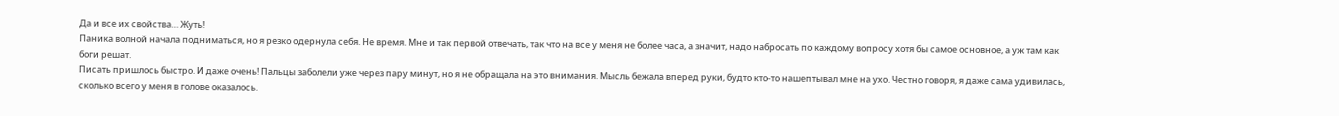Да и все их свойства… Жуть!
Паника волной начала подниматься, но я резко одернула себя. Не время. Мне и так первой отвечать, так что на все у меня не более часа, а значит, надо набросать по каждому вопросу хотя бы самое основное, а уж там как боги решат.
Писать пришлось быстро. И даже очень! Пальцы заболели уже через пару минут, но я не обращала на это внимания. Мысль бежала вперед руки, будто кто-то нашептывал мне на ухо. Честно говоря, я даже сама удивилась, сколько всего у меня в голове оказалось.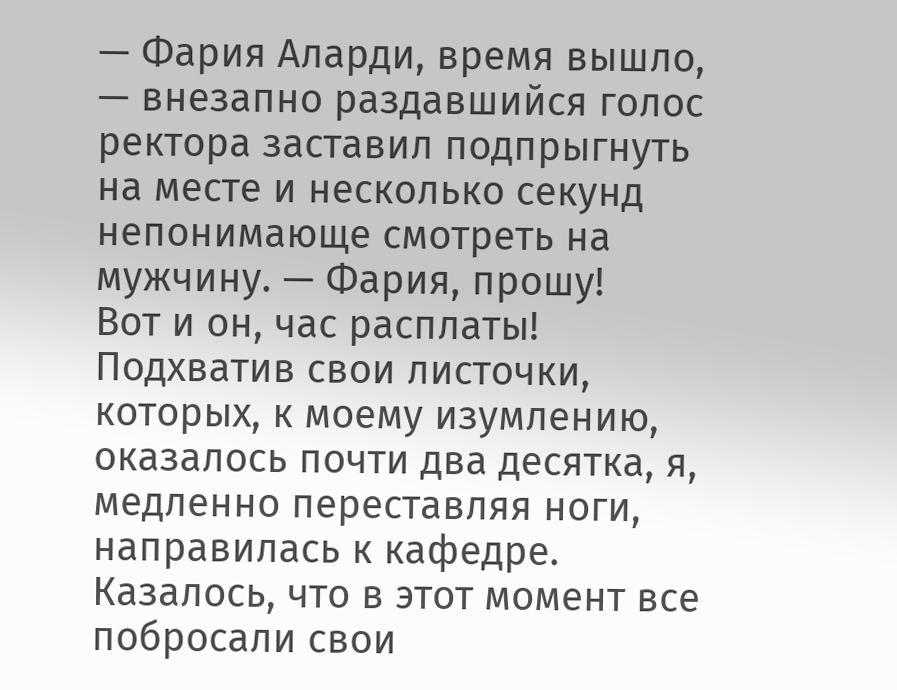— Фария Аларди, время вышло, — внезапно раздавшийся голос ректора заставил подпрыгнуть на месте и несколько секунд непонимающе смотреть на мужчину. — Фария, прошу!
Вот и он, час расплаты! Подхватив свои листочки, которых, к моему изумлению, оказалось почти два десятка, я, медленно переставляя ноги, направилась к кафедре. Казалось, что в этот момент все побросали свои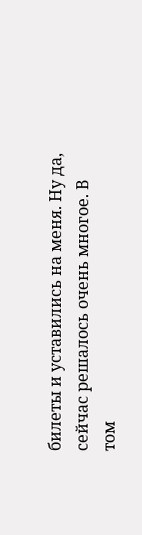билеты и уставились на меня. Ну да, сейчас решалось очень многое. В том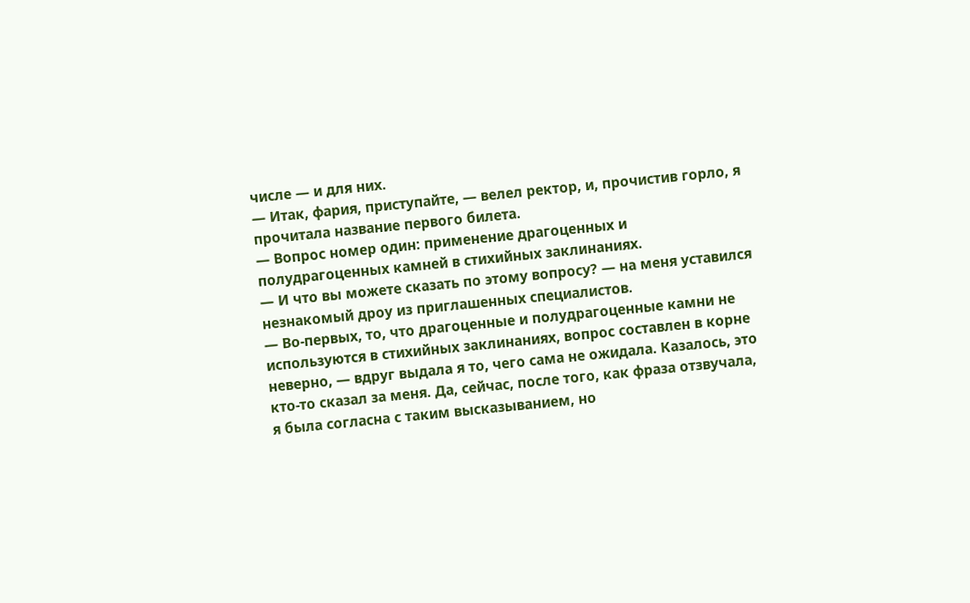числе — и для них.
— Итак, фария, приступайте, — велел ректор, и, прочистив горло, я прочитала название первого билета.
— Вопрос номер один: применение драгоценных и полудрагоценных камней в стихийных заклинаниях.
— И что вы можете сказать по этому вопросу? — на меня уставился незнакомый дроу из приглашенных специалистов.
— Во-первых, то, что драгоценные и полудрагоценные камни не используются в стихийных заклинаниях, вопрос составлен в корне неверно, — вдруг выдала я то, чего сама не ожидала. Казалось, это кто-то сказал за меня. Да, сейчас, после того, как фраза отзвучала, я была согласна с таким высказыванием, но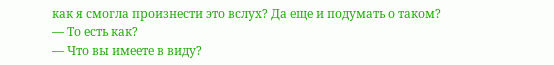как я смогла произнести это вслух? Да еще и подумать о таком?
— То есть как?
— Что вы имеете в виду?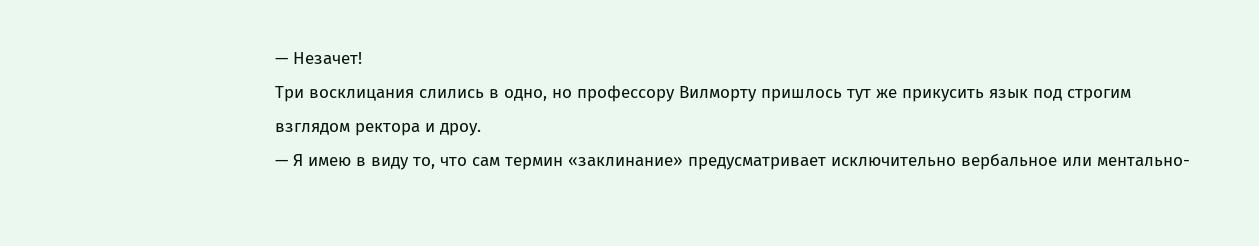— Незачет!
Три восклицания слились в одно, но профессору Вилморту пришлось тут же прикусить язык под строгим взглядом ректора и дроу.
— Я имею в виду то, что сам термин «заклинание» предусматривает исключительно вербальное или ментально-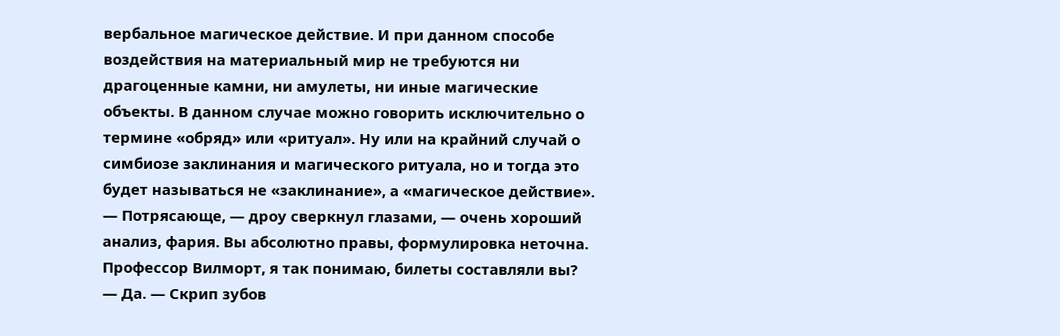вербальное магическое действие. И при данном способе воздействия на материальный мир не требуются ни драгоценные камни, ни амулеты, ни иные магические объекты. В данном случае можно говорить исключительно о термине «обряд» или «ритуал». Ну или на крайний случай о симбиозе заклинания и магического ритуала, но и тогда это будет называться не «заклинание», а «магическое действие».
— Потрясающе, — дроу сверкнул глазами, — очень хороший анализ, фария. Вы абсолютно правы, формулировка неточна. Профессор Вилморт, я так понимаю, билеты составляли вы?
— Да. — Скрип зубов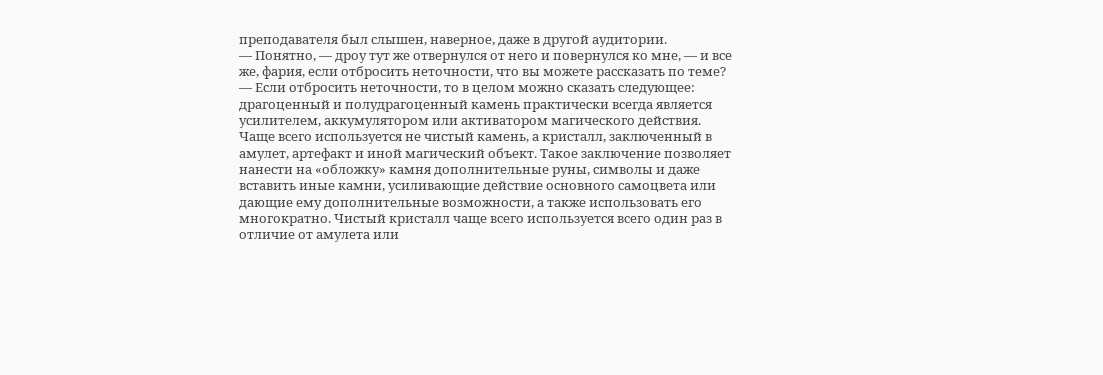преподавателя был слышен, наверное, даже в другой аудитории.
— Понятно, — дроу тут же отвернулся от него и повернулся ко мне, — и все же, фария, если отбросить неточности, что вы можете рассказать по теме?
— Если отбросить неточности, то в целом можно сказать следующее: драгоценный и полудрагоценный камень практически всегда является усилителем, аккумулятором или активатором магического действия. Чаще всего используется не чистый камень, а кристалл, заключенный в амулет, артефакт и иной магический объект. Такое заключение позволяет нанести на «обложку» камня дополнительные руны, символы и даже вставить иные камни, усиливающие действие основного самоцвета или дающие ему дополнительные возможности, а также использовать его многократно. Чистый кристалл чаще всего используется всего один раз в отличие от амулета или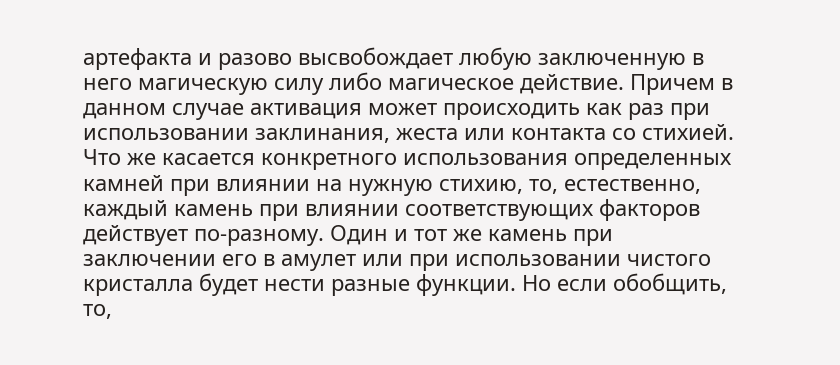артефакта и разово высвобождает любую заключенную в него магическую силу либо магическое действие. Причем в данном случае активация может происходить как раз при использовании заклинания, жеста или контакта со стихией.
Что же касается конкретного использования определенных камней при влиянии на нужную стихию, то, естественно, каждый камень при влиянии соответствующих факторов действует по-разному. Один и тот же камень при заключении его в амулет или при использовании чистого кристалла будет нести разные функции. Но если обобщить, то,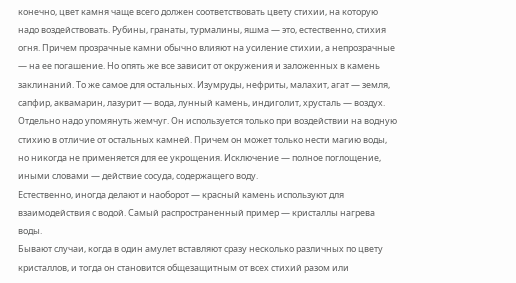конечно, цвет камня чаще всего должен соответствовать цвету стихии, на которую надо воздействовать. Рубины, гранаты, турмалины, яшма — это, естественно, стихия огня. Причем прозрачные камни обычно влияют на усиление стихии, а непрозрачные — на ее погашение. Но опять же все зависит от окружения и заложенных в камень заклинаний. То же самое для остальных. Изумруды, нефриты, малахит, агат — земля, сапфир, аквамарин, лазурит — вода, лунный камень, индиголит, хрусталь — воздух. Отдельно надо упомянуть жемчуг. Он используется только при воздействии на водную стихию в отличие от остальных камней. Причем он может только нести магию воды, но никогда не применяется для ее укрощения. Исключение — полное поглощение, иными словами — действие сосуда, содержащего воду.
Естественно, иногда делают и наоборот — красный камень используют для взаимодействия с водой. Самый распространенный пример — кристаллы нагрева воды.
Бывают случаи, когда в один амулет вставляют сразу несколько различных по цвету кристаллов, и тогда он становится общезащитным от всех стихий разом или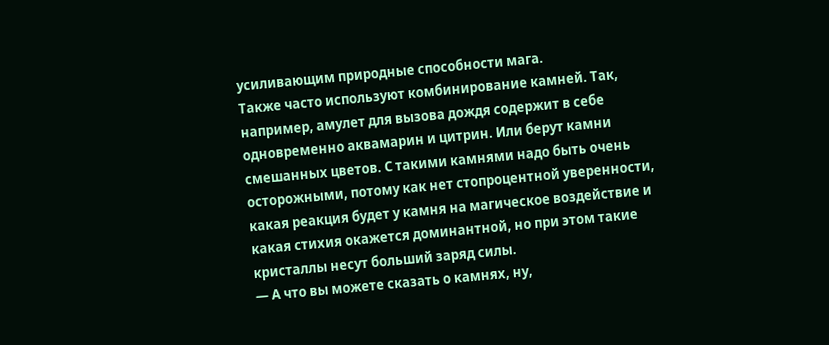усиливающим природные способности мага.
Также часто используют комбинирование камней. Так, например, амулет для вызова дождя содержит в себе одновременно аквамарин и цитрин. Или берут камни смешанных цветов. С такими камнями надо быть очень осторожными, потому как нет стопроцентной уверенности, какая реакция будет у камня на магическое воздействие и какая стихия окажется доминантной, но при этом такие кристаллы несут больший заряд силы.
— А что вы можете сказать о камнях, ну,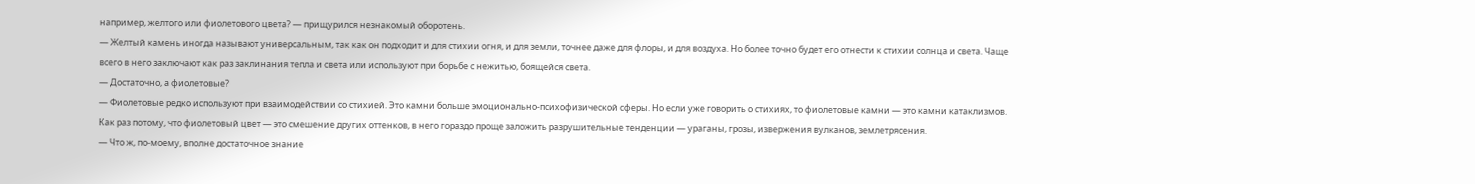например, желтого или фиолетового цвета? — прищурился незнакомый оборотень.
— Желтый камень иногда называют универсальным, так как он подходит и для стихии огня, и для земли, точнее даже для флоры, и для воздуха. Но более точно будет его отнести к стихии солнца и света. Чаще всего в него заключают как раз заклинания тепла и света или используют при борьбе с нежитью, боящейся света.
— Достаточно, а фиолетовые?
— Фиолетовые редко используют при взаимодействии со стихией. Это камни больше эмоционально-психофизической сферы. Но если уже говорить о стихиях, то фиолетовые камни — это камни катаклизмов. Как раз потому, что фиолетовый цвет — это смешение других оттенков, в него гораздо проще заложить разрушительные тенденции — ураганы, грозы, извержения вулканов, землетрясения.
— Что ж, по-моему, вполне достаточное знание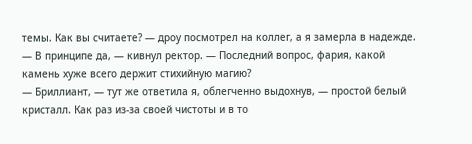темы. Как вы считаете? — дроу посмотрел на коллег, а я замерла в надежде.
— В принципе да, — кивнул ректор. — Последний вопрос, фария, какой камень хуже всего держит стихийную магию?
— Бриллиант, — тут же ответила я, облегченно выдохнув, — простой белый кристалл. Как раз из-за своей чистоты и в то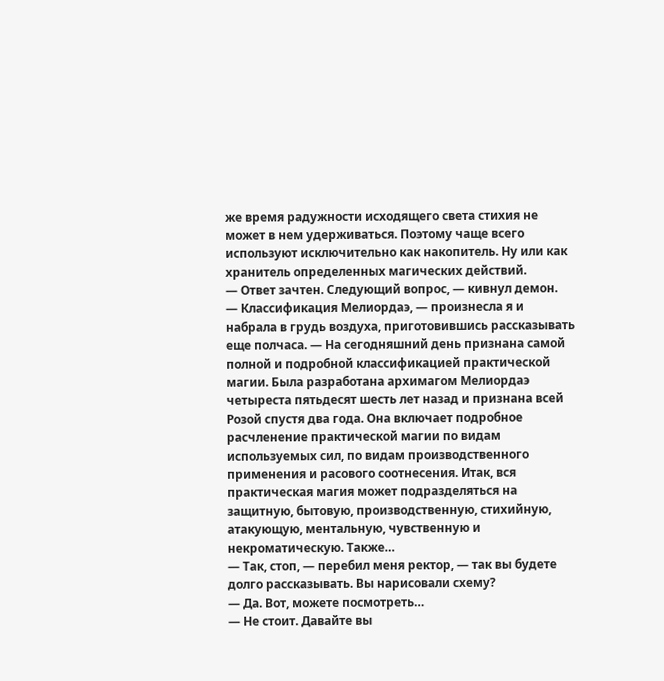же время радужности исходящего света стихия не может в нем удерживаться. Поэтому чаще всего используют исключительно как накопитель. Ну или как хранитель определенных магических действий.
— Ответ зачтен. Следующий вопрос, — кивнул демон.
— Классификация Мелиордаэ, — произнесла я и набрала в грудь воздуха, приготовившись рассказывать еще полчаса. — На сегодняшний день признана самой полной и подробной классификацией практической магии. Была разработана архимагом Мелиордаэ четыреста пятьдесят шесть лет назад и признана всей Розой спустя два года. Она включает подробное расчленение практической магии по видам используемых сил, по видам производственного применения и расового соотнесения. Итак, вся практическая магия может подразделяться на защитную, бытовую, производственную, стихийную, атакующую, ментальную, чувственную и некроматическую. Также…
— Так, стоп, — перебил меня ректор, — так вы будете долго рассказывать. Вы нарисовали схему?
— Да. Вот, можете посмотреть…
— Не стоит. Давайте вы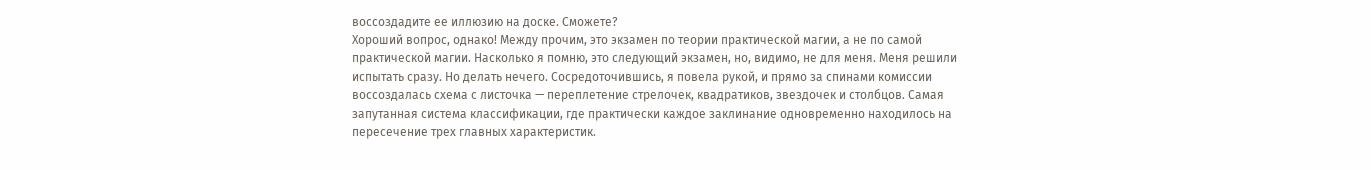воссоздадите ее иллюзию на доске. Сможете?
Хороший вопрос, однако! Между прочим, это экзамен по теории практической магии, а не по самой практической магии. Насколько я помню, это следующий экзамен, но, видимо, не для меня. Меня решили испытать сразу. Но делать нечего. Сосредоточившись, я повела рукой, и прямо за спинами комиссии воссоздалась схема с листочка — переплетение стрелочек, квадратиков, звездочек и столбцов. Самая запутанная система классификации, где практически каждое заклинание одновременно находилось на пересечение трех главных характеристик.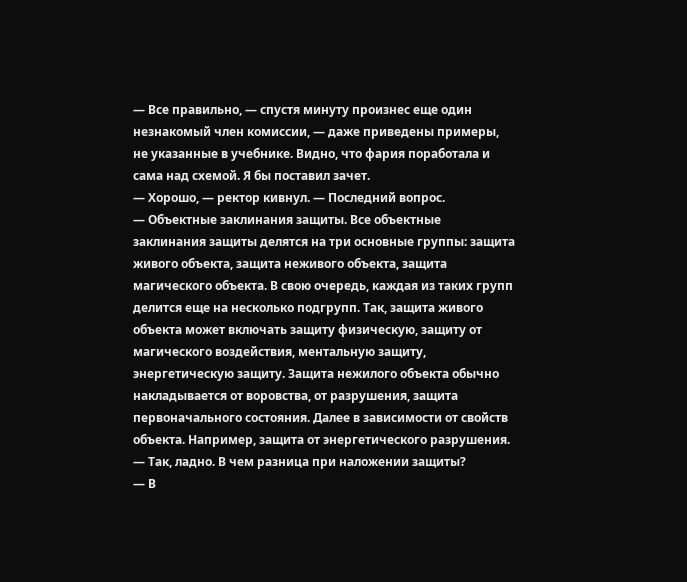— Все правильно, — спустя минуту произнес еще один незнакомый член комиссии, — даже приведены примеры, не указанные в учебнике. Видно, что фария поработала и сама над схемой. Я бы поставил зачет.
— Хорошо, — ректор кивнул. — Последний вопрос.
— Объектные заклинания защиты. Все объектные заклинания защиты делятся на три основные группы: защита живого объекта, защита неживого объекта, защита магического объекта. В свою очередь, каждая из таких групп делится еще на несколько подгрупп. Так, защита живого объекта может включать защиту физическую, защиту от магического воздействия, ментальную защиту, энергетическую защиту. Защита нежилого объекта обычно накладывается от воровства, от разрушения, защита первоначального состояния. Далее в зависимости от свойств объекта. Например, защита от энергетического разрушения.
— Так, ладно. В чем разница при наложении защиты?
— В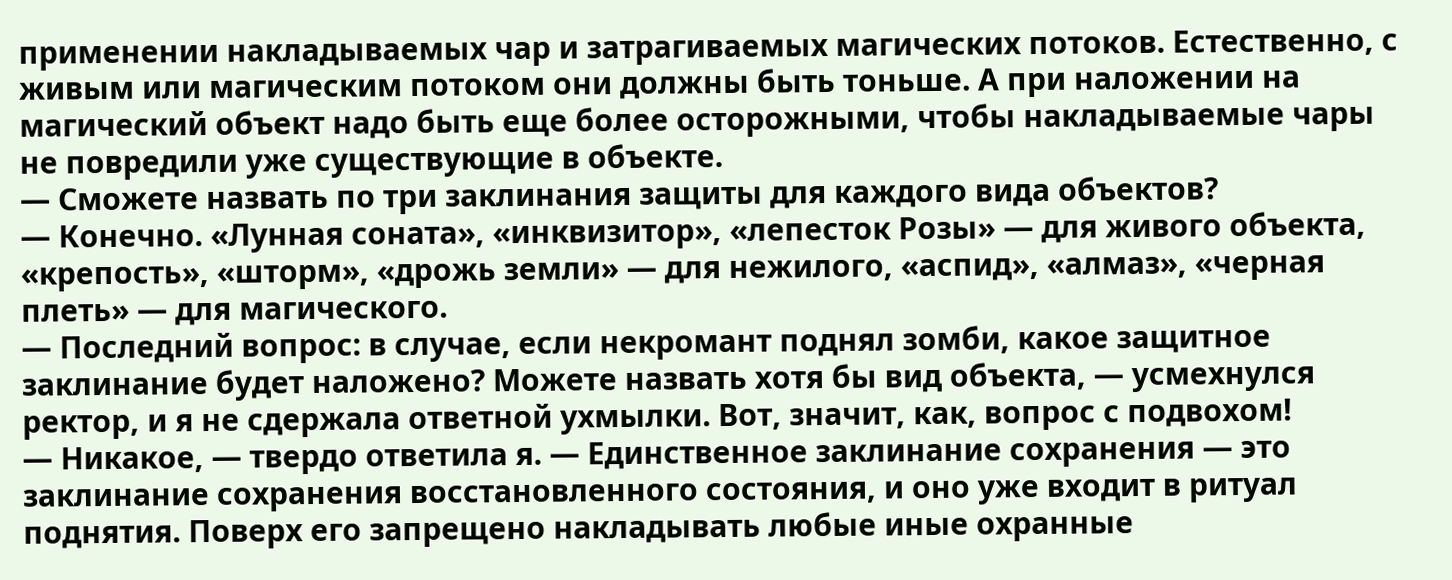применении накладываемых чар и затрагиваемых магических потоков. Естественно, с живым или магическим потоком они должны быть тоньше. А при наложении на магический объект надо быть еще более осторожными, чтобы накладываемые чары не повредили уже существующие в объекте.
— Сможете назвать по три заклинания защиты для каждого вида объектов?
— Конечно. «Лунная соната», «инквизитор», «лепесток Розы» — для живого объекта, «крепость», «шторм», «дрожь земли» — для нежилого, «аспид», «алмаз», «черная плеть» — для магического.
— Последний вопрос: в случае, если некромант поднял зомби, какое защитное заклинание будет наложено? Можете назвать хотя бы вид объекта, — усмехнулся ректор, и я не сдержала ответной ухмылки. Вот, значит, как, вопрос с подвохом!
— Никакое, — твердо ответила я. — Единственное заклинание сохранения — это заклинание сохранения восстановленного состояния, и оно уже входит в ритуал поднятия. Поверх его запрещено накладывать любые иные охранные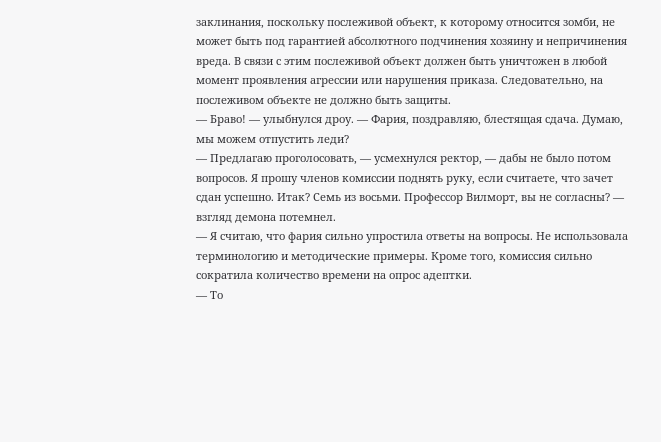заклинания, поскольку послеживой объект, к которому относится зомби, не может быть под гарантией абсолютного подчинения хозяину и непричинения вреда. В связи с этим послеживой объект должен быть уничтожен в любой момент проявления агрессии или нарушения приказа. Следовательно, на послеживом объекте не должно быть защиты.
— Браво! — улыбнулся дроу. — Фария, поздравляю, блестящая сдача. Думаю, мы можем отпустить леди?
— Предлагаю проголосовать, — усмехнулся ректор, — дабы не было потом вопросов. Я прошу членов комиссии поднять руку, если считаете, что зачет сдан успешно. Итак? Семь из восьми. Профессор Вилморт, вы не согласны? — взгляд демона потемнел.
— Я считаю, что фария сильно упростила ответы на вопросы. Не использовала терминологию и методические примеры. Кроме того, комиссия сильно сократила количество времени на опрос адептки.
— То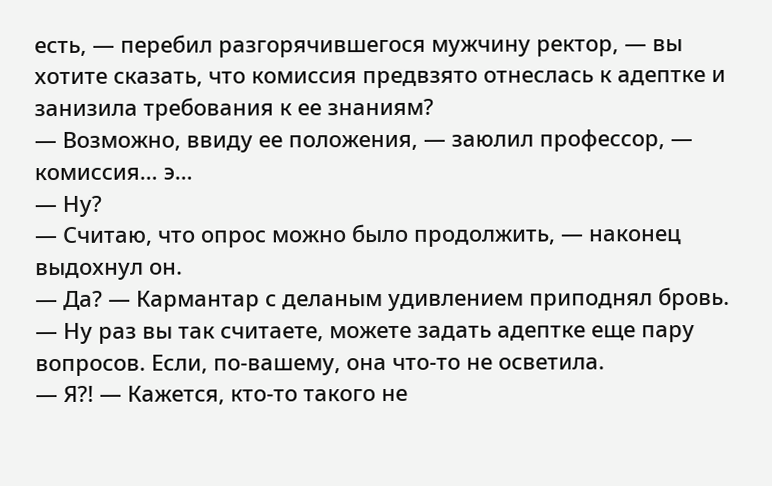есть, — перебил разгорячившегося мужчину ректор, — вы хотите сказать, что комиссия предвзято отнеслась к адептке и занизила требования к ее знаниям?
— Возможно, ввиду ее положения, — заюлил профессор, — комиссия… э…
— Ну?
— Считаю, что опрос можно было продолжить, — наконец выдохнул он.
— Да? — Кармантар с деланым удивлением приподнял бровь. — Ну раз вы так считаете, можете задать адептке еще пару вопросов. Если, по-вашему, она что-то не осветила.
— Я?! — Кажется, кто-то такого не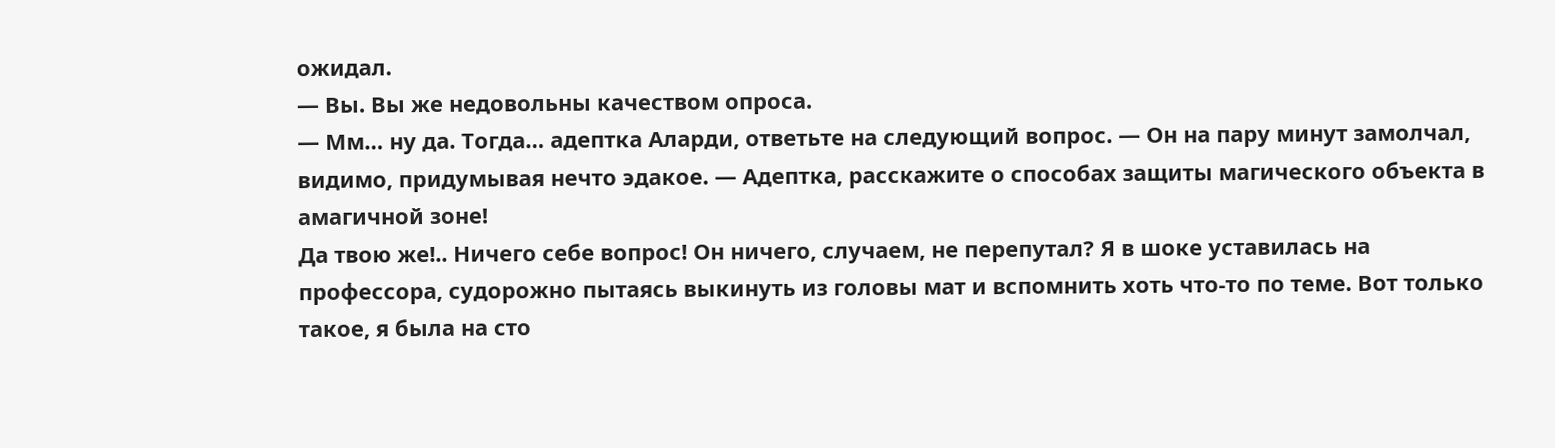ожидал.
— Вы. Вы же недовольны качеством опроса.
— Мм… ну да. Тогда… адептка Аларди, ответьте на следующий вопрос. — Он на пару минут замолчал, видимо, придумывая нечто эдакое. — Адептка, расскажите о способах защиты магического объекта в амагичной зоне!
Да твою же!.. Ничего себе вопрос! Он ничего, случаем, не перепутал? Я в шоке уставилась на профессора, судорожно пытаясь выкинуть из головы мат и вспомнить хоть что-то по теме. Вот только такое, я была на сто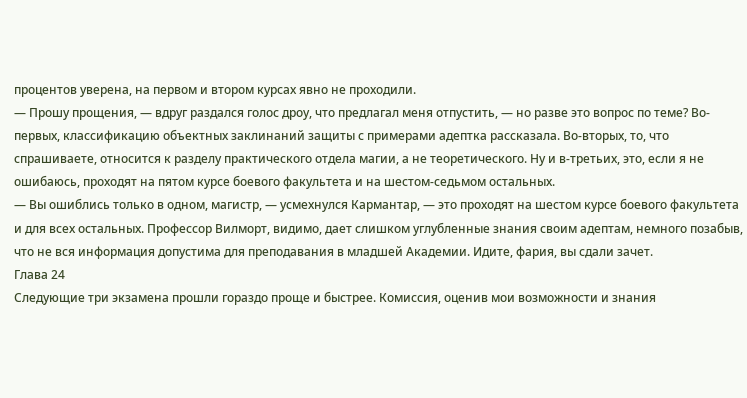процентов уверена, на первом и втором курсах явно не проходили.
— Прошу прощения, — вдруг раздался голос дроу, что предлагал меня отпустить, — но разве это вопрос по теме? Во-первых, классификацию объектных заклинаний защиты с примерами адептка рассказала. Во-вторых, то, что спрашиваете, относится к разделу практического отдела магии, а не теоретического. Ну и в-третьих, это, если я не ошибаюсь, проходят на пятом курсе боевого факультета и на шестом-седьмом остальных.
— Вы ошиблись только в одном, магистр, — усмехнулся Кармантар, — это проходят на шестом курсе боевого факультета и для всех остальных. Профессор Вилморт, видимо, дает слишком углубленные знания своим адептам, немного позабыв, что не вся информация допустима для преподавания в младшей Академии. Идите, фария, вы сдали зачет.
Глава 24
Следующие три экзамена прошли гораздо проще и быстрее. Комиссия, оценив мои возможности и знания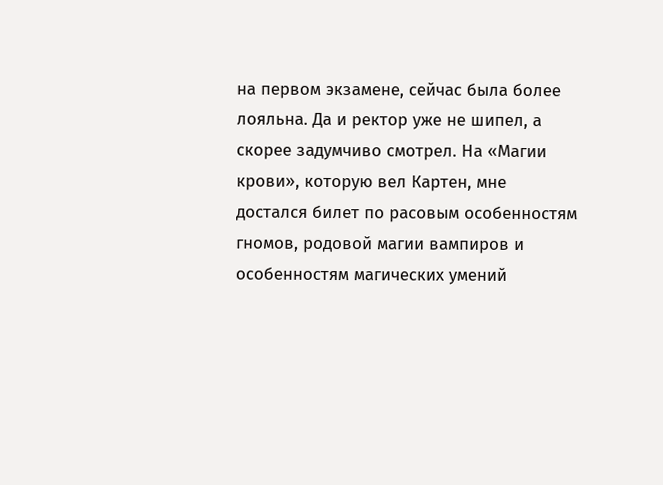на первом экзамене, сейчас была более лояльна. Да и ректор уже не шипел, а скорее задумчиво смотрел. На «Магии крови», которую вел Картен, мне достался билет по расовым особенностям гномов, родовой магии вампиров и особенностям магических умений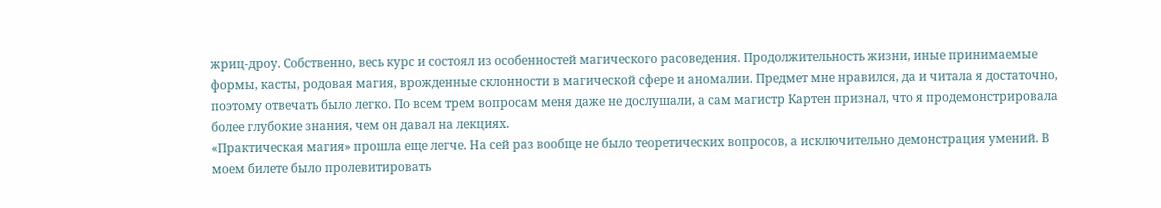жриц-дроу. Собственно, весь курс и состоял из особенностей магического расоведения. Продолжительность жизни, иные принимаемые формы, касты, родовая магия, врожденные склонности в магической сфере и аномалии. Предмет мне нравился, да и читала я достаточно, поэтому отвечать было легко. По всем трем вопросам меня даже не дослушали, а сам магистр Картен признал, что я продемонстрировала более глубокие знания, чем он давал на лекциях.
«Практическая магия» прошла еще легче. На сей раз вообще не было теоретических вопросов, а исключительно демонстрация умений. В моем билете было пролевитировать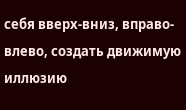себя вверх-вниз, вправо-влево, создать движимую иллюзию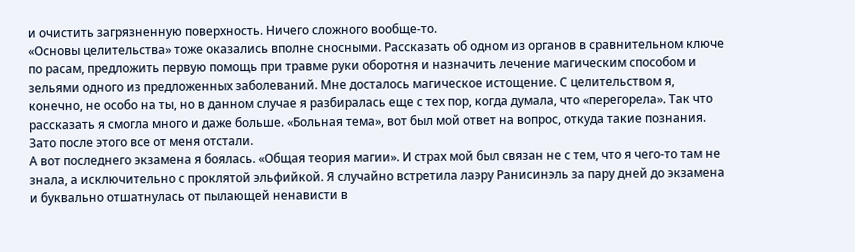и очистить загрязненную поверхность. Ничего сложного вообще-то.
«Основы целительства» тоже оказались вполне сносными. Рассказать об одном из органов в сравнительном ключе по расам, предложить первую помощь при травме руки оборотня и назначить лечение магическим способом и зельями одного из предложенных заболеваний. Мне досталось магическое истощение. С целительством я, конечно, не особо на ты, но в данном случае я разбиралась еще с тех пор, когда думала, что «перегорела». Так что рассказать я смогла много и даже больше. «Больная тема», вот был мой ответ на вопрос, откуда такие познания. Зато после этого все от меня отстали.
А вот последнего экзамена я боялась. «Общая теория магии». И страх мой был связан не с тем, что я чего-то там не знала, а исключительно с проклятой эльфийкой. Я случайно встретила лаэру Ранисинэль за пару дней до экзамена и буквально отшатнулась от пылающей ненависти в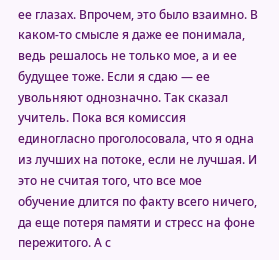ее глазах. Впрочем, это было взаимно. В каком-то смысле я даже ее понимала, ведь решалось не только мое, а и ее будущее тоже. Если я сдаю — ее увольняют однозначно. Так сказал учитель. Пока вся комиссия единогласно проголосовала, что я одна из лучших на потоке, если не лучшая. И это не считая того, что все мое обучение длится по факту всего ничего, да еще потеря памяти и стресс на фоне пережитого. А с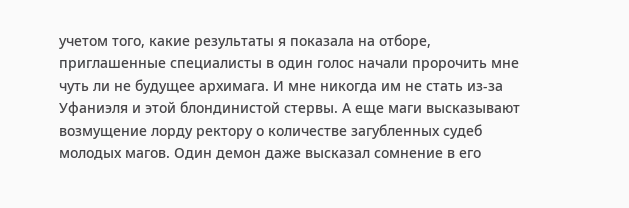учетом того, какие результаты я показала на отборе, приглашенные специалисты в один голос начали пророчить мне чуть ли не будущее архимага. И мне никогда им не стать из-за Уфаниэля и этой блондинистой стервы. А еще маги высказывают возмущение лорду ректору о количестве загубленных судеб молодых магов. Один демон даже высказал сомнение в его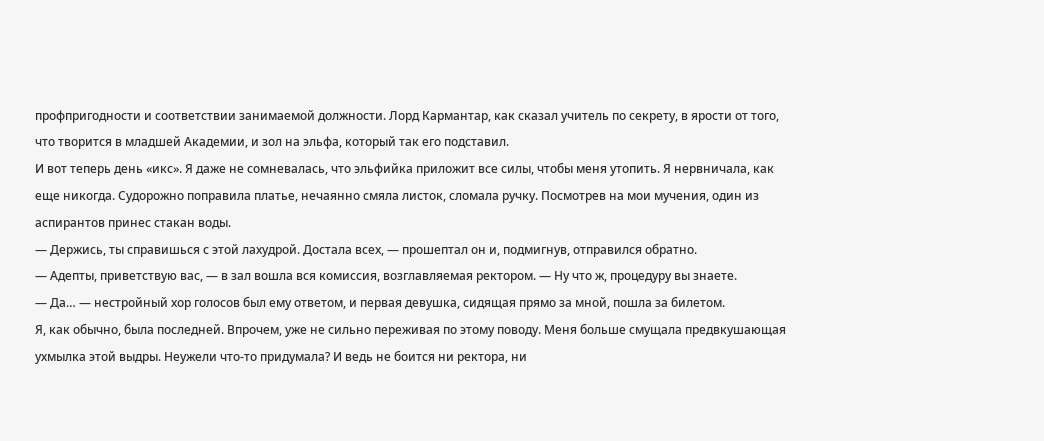профпригодности и соответствии занимаемой должности. Лорд Кармантар, как сказал учитель по секрету, в ярости от того, что творится в младшей Академии, и зол на эльфа, который так его подставил.
И вот теперь день «икс». Я даже не сомневалась, что эльфийка приложит все силы, чтобы меня утопить. Я нервничала, как еще никогда. Судорожно поправила платье, нечаянно смяла листок, сломала ручку. Посмотрев на мои мучения, один из аспирантов принес стакан воды.
— Держись, ты справишься с этой лахудрой. Достала всех, — прошептал он и, подмигнув, отправился обратно.
— Адепты, приветствую вас, — в зал вошла вся комиссия, возглавляемая ректором. — Ну что ж, процедуру вы знаете.
— Да… — нестройный хор голосов был ему ответом, и первая девушка, сидящая прямо за мной, пошла за билетом.
Я, как обычно, была последней. Впрочем, уже не сильно переживая по этому поводу. Меня больше смущала предвкушающая ухмылка этой выдры. Неужели что-то придумала? И ведь не боится ни ректора, ни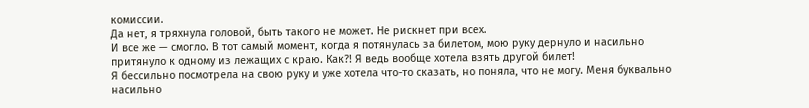комиссии.
Да нет, я тряхнула головой, быть такого не может. Не рискнет при всех.
И все же — смогло. В тот самый момент, когда я потянулась за билетом, мою руку дернуло и насильно притянуло к одному из лежащих с краю. Как?! Я ведь вообще хотела взять другой билет!
Я бессильно посмотрела на свою руку и уже хотела что-то сказать, но поняла, что не могу. Меня буквально насильно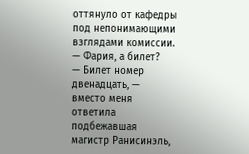оттянуло от кафедры под непонимающими взглядами комиссии.
— Фария, а билет?
— Билет номер двенадцать, — вместо меня ответила подбежавшая магистр Ранисинэль,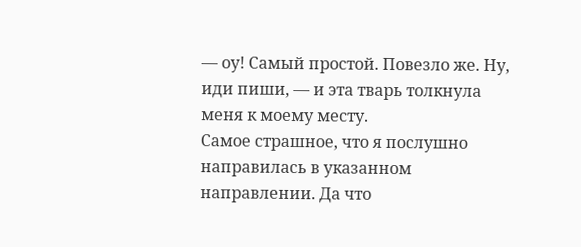— оу! Самый простой. Повезло же. Ну, иди пиши, — и эта тварь толкнула меня к моему месту.
Самое страшное, что я послушно направилась в указанном направлении. Да что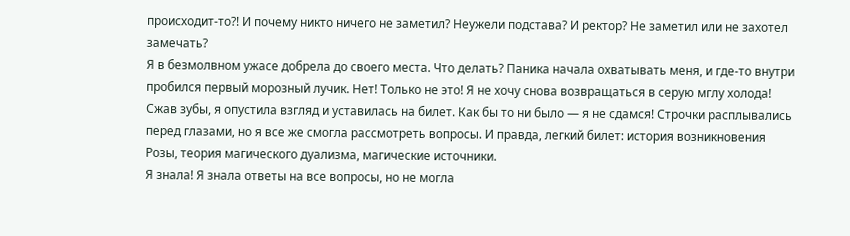происходит-то?! И почему никто ничего не заметил? Неужели подстава? И ректор? Не заметил или не захотел замечать?
Я в безмолвном ужасе добрела до своего места. Что делать? Паника начала охватывать меня, и где-то внутри пробился первый морозный лучик. Нет! Только не это! Я не хочу снова возвращаться в серую мглу холода!
Сжав зубы, я опустила взгляд и уставилась на билет. Как бы то ни было — я не сдамся! Строчки расплывались перед глазами, но я все же смогла рассмотреть вопросы. И правда, легкий билет: история возникновения Розы, теория магического дуализма, магические источники.
Я знала! Я знала ответы на все вопросы, но не могла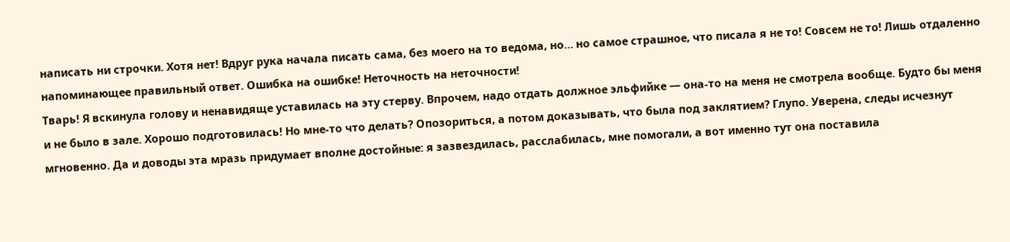написать ни строчки. Хотя нет! Вдруг рука начала писать сама, без моего на то ведома, но… но самое страшное, что писала я не то! Совсем не то! Лишь отдаленно напоминающее правильный ответ. Ошибка на ошибке! Неточность на неточности!
Тварь! Я вскинула голову и ненавидяще уставилась на эту стерву. Впрочем, надо отдать должное эльфийке — она-то на меня не смотрела вообще. Будто бы меня и не было в зале. Хорошо подготовилась! Но мне-то что делать? Опозориться, а потом доказывать, что была под заклятием? Глупо. Уверена, следы исчезнут мгновенно. Да и доводы эта мразь придумает вполне достойные: я зазвездилась, расслабилась, мне помогали, а вот именно тут она поставила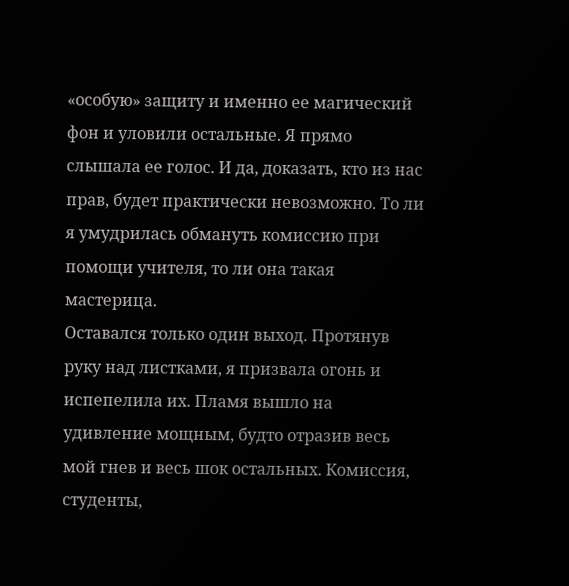«особую» защиту и именно ее магический фон и уловили остальные. Я прямо слышала ее голос. И да, доказать, кто из нас прав, будет практически невозможно. То ли я умудрилась обмануть комиссию при помощи учителя, то ли она такая мастерица.
Оставался только один выход. Протянув руку над листками, я призвала огонь и испепелила их. Пламя вышло на удивление мощным, будто отразив весь мой гнев и весь шок остальных. Комиссия, студенты,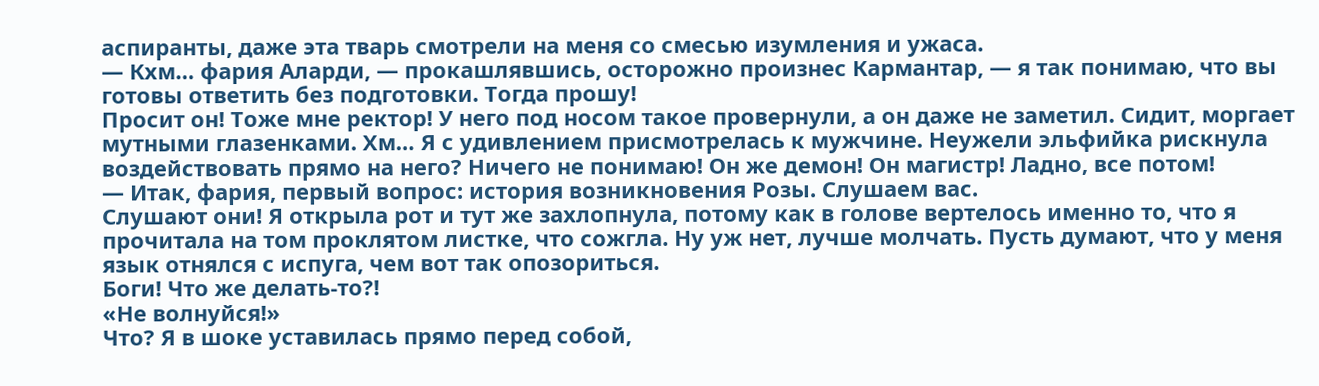аспиранты, даже эта тварь смотрели на меня со смесью изумления и ужаса.
— Кхм… фария Аларди, — прокашлявшись, осторожно произнес Кармантар, — я так понимаю, что вы готовы ответить без подготовки. Тогда прошу!
Просит он! Тоже мне ректор! У него под носом такое провернули, а он даже не заметил. Сидит, моргает мутными глазенками. Хм… Я с удивлением присмотрелась к мужчине. Неужели эльфийка рискнула воздействовать прямо на него? Ничего не понимаю! Он же демон! Он магистр! Ладно, все потом!
— Итак, фария, первый вопрос: история возникновения Розы. Слушаем вас.
Слушают они! Я открыла рот и тут же захлопнула, потому как в голове вертелось именно то, что я прочитала на том проклятом листке, что сожгла. Ну уж нет, лучше молчать. Пусть думают, что у меня язык отнялся с испуга, чем вот так опозориться.
Боги! Что же делать-то?!
«Не волнуйся!»
Что? Я в шоке уставилась прямо перед собой,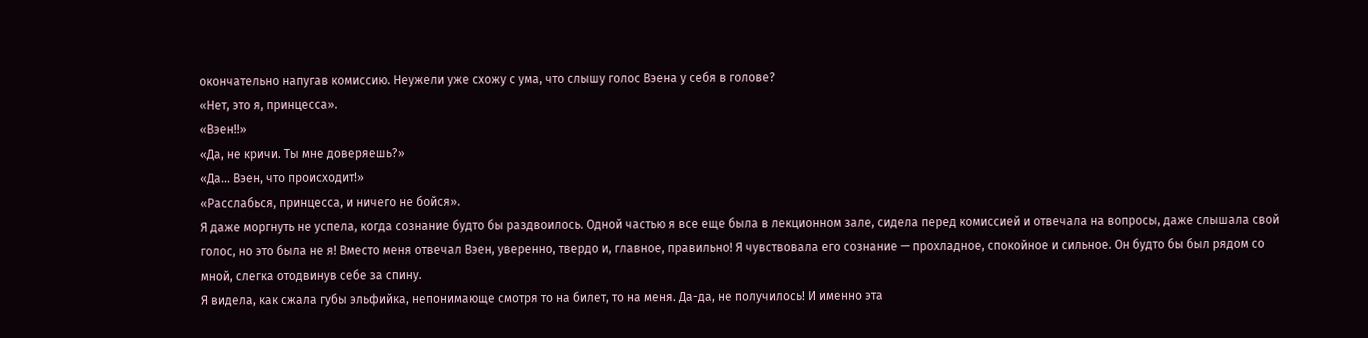окончательно напугав комиссию. Неужели уже схожу с ума, что слышу голос Вэена у себя в голове?
«Нет, это я, принцесса».
«Вэен!!»
«Да, не кричи. Ты мне доверяешь?»
«Да… Вэен, что происходит!»
«Расслабься, принцесса, и ничего не бойся».
Я даже моргнуть не успела, когда сознание будто бы раздвоилось. Одной частью я все еще была в лекционном зале, сидела перед комиссией и отвечала на вопросы, даже слышала свой голос, но это была не я! Вместо меня отвечал Вэен, уверенно, твердо и, главное, правильно! Я чувствовала его сознание — прохладное, спокойное и сильное. Он будто бы был рядом со мной, слегка отодвинув себе за спину.
Я видела, как сжала губы эльфийка, непонимающе смотря то на билет, то на меня. Да-да, не получилось! И именно эта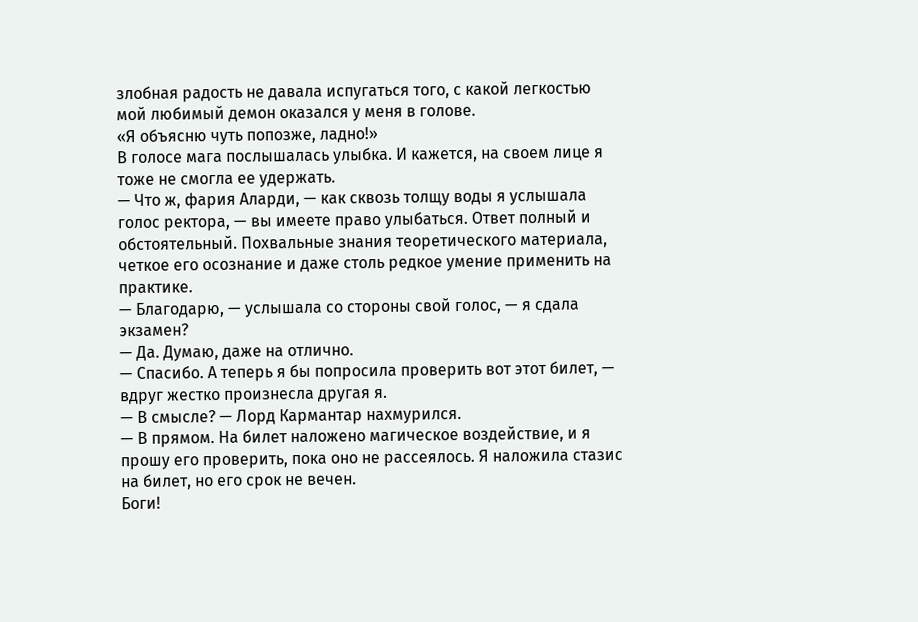злобная радость не давала испугаться того, с какой легкостью мой любимый демон оказался у меня в голове.
«Я объясню чуть попозже, ладно!»
В голосе мага послышалась улыбка. И кажется, на своем лице я тоже не смогла ее удержать.
— Что ж, фария Аларди, — как сквозь толщу воды я услышала голос ректора, — вы имеете право улыбаться. Ответ полный и обстоятельный. Похвальные знания теоретического материала, четкое его осознание и даже столь редкое умение применить на практике.
— Благодарю, — услышала со стороны свой голос, — я сдала экзамен?
— Да. Думаю, даже на отлично.
— Спасибо. А теперь я бы попросила проверить вот этот билет, — вдруг жестко произнесла другая я.
— В смысле? — Лорд Кармантар нахмурился.
— В прямом. На билет наложено магическое воздействие, и я прошу его проверить, пока оно не рассеялось. Я наложила стазис на билет, но его срок не вечен.
Боги!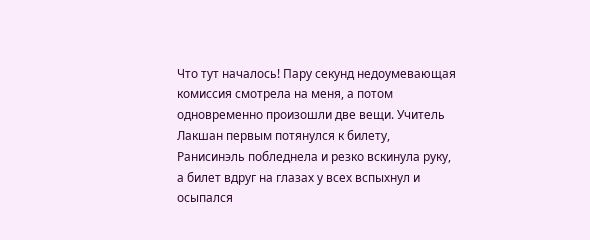Что тут началось! Пару секунд недоумевающая комиссия смотрела на меня, а потом одновременно произошли две вещи. Учитель Лакшан первым потянулся к билету, Ранисинэль побледнела и резко вскинула руку, а билет вдруг на глазах у всех вспыхнул и осыпался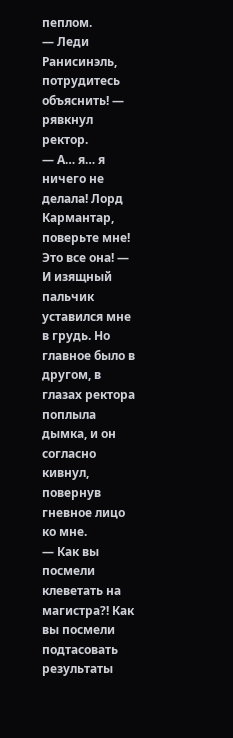пеплом.
— Леди Ранисинэль, потрудитесь объяснить! — рявкнул ректор.
— А… я… я ничего не делала! Лорд Кармантар, поверьте мне! Это все она! — И изящный пальчик уставился мне в грудь. Но главное было в другом, в глазах ректора поплыла дымка, и он согласно кивнул, повернув гневное лицо ко мне.
— Как вы посмели клеветать на магистра?! Как вы посмели подтасовать результаты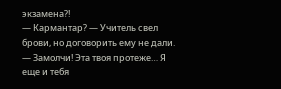экзамена?!
— Кармантар? — Учитель свел брови, но договорить ему не дали.
— Замолчи! Эта твоя протеже… Я еще и тебя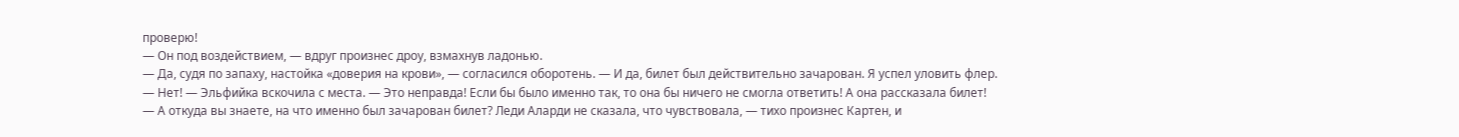проверю!
— Он под воздействием, — вдруг произнес дроу, взмахнув ладонью.
— Да, судя по запаху, настойка «доверия на крови», — согласился оборотень. — И да, билет был действительно зачарован. Я успел уловить флер.
— Нет! — Эльфийка вскочила с места. — Это неправда! Если бы было именно так, то она бы ничего не смогла ответить! А она рассказала билет!
— А откуда вы знаете, на что именно был зачарован билет? Леди Аларди не сказала, что чувствовала, — тихо произнес Картен, и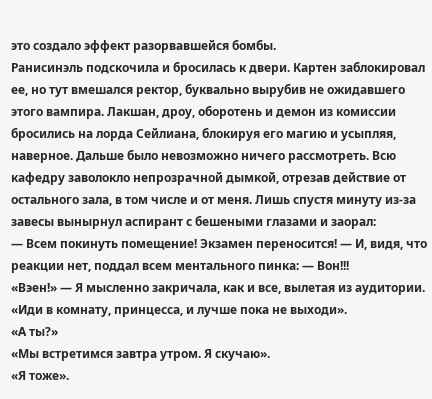это создало эффект разорвавшейся бомбы.
Ранисинэль подскочила и бросилась к двери. Картен заблокировал ее, но тут вмешался ректор, буквально вырубив не ожидавшего этого вампира. Лакшан, дроу, оборотень и демон из комиссии бросились на лорда Сейлиана, блокируя его магию и усыпляя, наверное. Дальше было невозможно ничего рассмотреть. Всю кафедру заволокло непрозрачной дымкой, отрезав действие от остального зала, в том числе и от меня. Лишь спустя минуту из-за завесы вынырнул аспирант с бешеными глазами и заорал:
— Всем покинуть помещение! Экзамен переносится! — И, видя, что реакции нет, поддал всем ментального пинка: — Вон!!!
«Вэен!» — Я мысленно закричала, как и все, вылетая из аудитории.
«Иди в комнату, принцесса, и лучше пока не выходи».
«А ты?»
«Мы встретимся завтра утром. Я скучаю».
«Я тоже».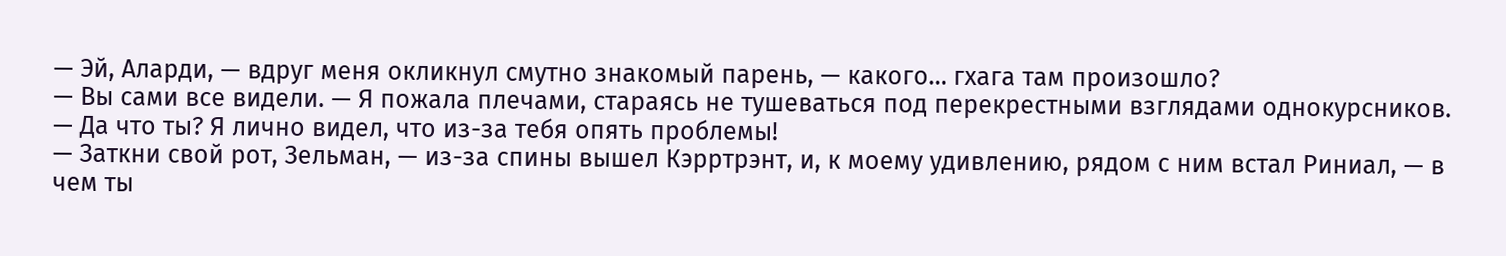— Эй, Аларди, — вдруг меня окликнул смутно знакомый парень, — какого… гхага там произошло?
— Вы сами все видели. — Я пожала плечами, стараясь не тушеваться под перекрестными взглядами однокурсников.
— Да что ты? Я лично видел, что из-за тебя опять проблемы!
— Заткни свой рот, Зельман, — из-за спины вышел Кэрртрэнт, и, к моему удивлению, рядом с ним встал Риниал, — в чем ты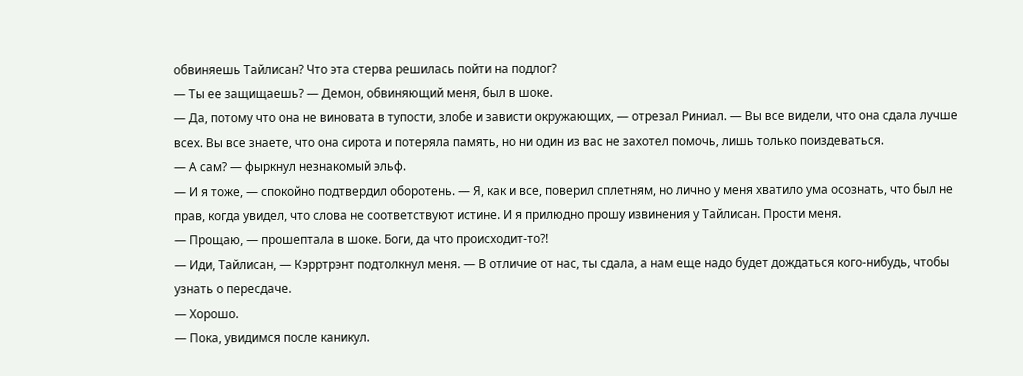обвиняешь Тайлисан? Что эта стерва решилась пойти на подлог?
— Ты ее защищаешь? — Демон, обвиняющий меня, был в шоке.
— Да, потому что она не виновата в тупости, злобе и зависти окружающих, — отрезал Риниал. — Вы все видели, что она сдала лучше всех. Вы все знаете, что она сирота и потеряла память, но ни один из вас не захотел помочь, лишь только поиздеваться.
— А сам? — фыркнул незнакомый эльф.
— И я тоже, — спокойно подтвердил оборотень. — Я, как и все, поверил сплетням, но лично у меня хватило ума осознать, что был не прав, когда увидел, что слова не соответствуют истине. И я прилюдно прошу извинения у Тайлисан. Прости меня.
— Прощаю, — прошептала в шоке. Боги, да что происходит-то?!
— Иди, Тайлисан, — Кэрртрэнт подтолкнул меня. — В отличие от нас, ты сдала, а нам еще надо будет дождаться кого-нибудь, чтобы узнать о пересдаче.
— Хорошо.
— Пока, увидимся после каникул.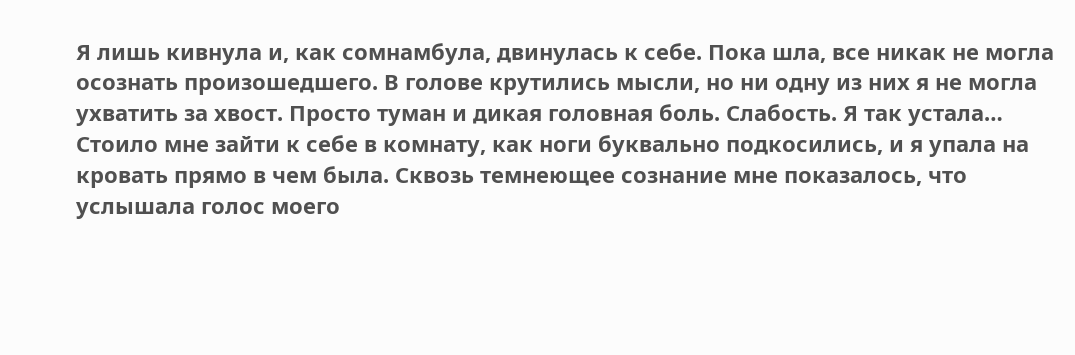Я лишь кивнула и, как сомнамбула, двинулась к себе. Пока шла, все никак не могла осознать произошедшего. В голове крутились мысли, но ни одну из них я не могла ухватить за хвост. Просто туман и дикая головная боль. Слабость. Я так устала…
Стоило мне зайти к себе в комнату, как ноги буквально подкосились, и я упала на кровать прямо в чем была. Сквозь темнеющее сознание мне показалось, что услышала голос моего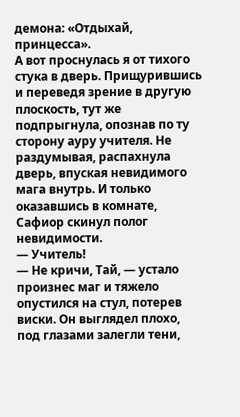демона: «Отдыхай, принцесса».
А вот проснулась я от тихого стука в дверь. Прищурившись и переведя зрение в другую плоскость, тут же подпрыгнула, опознав по ту сторону ауру учителя. Не раздумывая, распахнула дверь, впуская невидимого мага внутрь. И только оказавшись в комнате, Сафиор скинул полог невидимости.
— Учитель!
— Не кричи, Тай, — устало произнес маг и тяжело опустился на стул, потерев виски. Он выглядел плохо, под глазами залегли тени,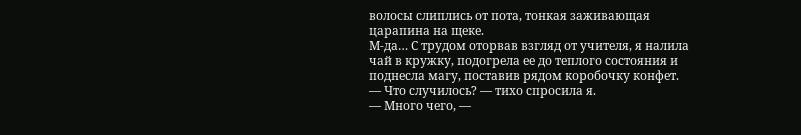волосы слиплись от пота, тонкая заживающая царапина на щеке.
М-да… С трудом оторвав взгляд от учителя, я налила чай в кружку, подогрела ее до теплого состояния и поднесла магу, поставив рядом коробочку конфет.
— Что случилось? — тихо спросила я.
— Много чего, —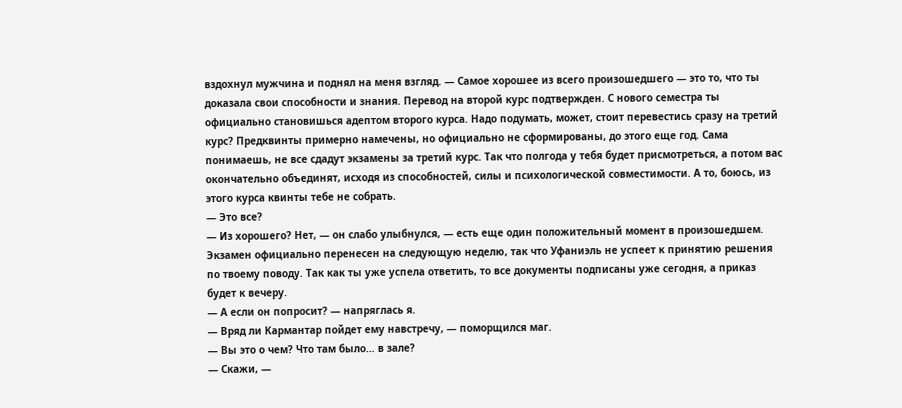вздохнул мужчина и поднял на меня взгляд. — Самое хорошее из всего произошедшего — это то, что ты доказала свои способности и знания. Перевод на второй курс подтвержден. С нового семестра ты официально становишься адептом второго курса. Надо подумать, может, стоит перевестись сразу на третий курс? Предквинты примерно намечены, но официально не сформированы, до этого еще год. Сама понимаешь, не все сдадут экзамены за третий курс. Так что полгода у тебя будет присмотреться, а потом вас окончательно объединят, исходя из способностей, силы и психологической совместимости. А то, боюсь, из этого курса квинты тебе не собрать.
— Это все?
— Из хорошего? Нет, — он слабо улыбнулся, — есть еще один положительный момент в произошедшем. Экзамен официально перенесен на следующую неделю, так что Уфаниэль не успеет к принятию решения по твоему поводу. Так как ты уже успела ответить, то все документы подписаны уже сегодня, а приказ будет к вечеру.
— А если он попросит? — напряглась я.
— Вряд ли Кармантар пойдет ему навстречу, — поморщился маг.
— Вы это о чем? Что там было… в зале?
— Скажи, —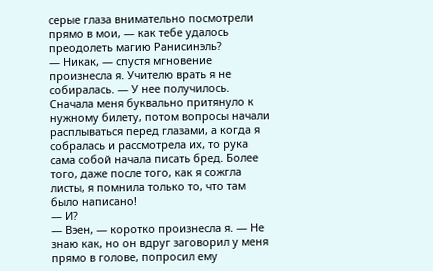серые глаза внимательно посмотрели прямо в мои, — как тебе удалось преодолеть магию Ранисинэль?
— Никак, — спустя мгновение произнесла я. Учителю врать я не собиралась. — У нее получилось. Сначала меня буквально притянуло к нужному билету, потом вопросы начали расплываться перед глазами, а когда я собралась и рассмотрела их, то рука сама собой начала писать бред. Более того, даже после того, как я сожгла листы, я помнила только то, что там было написано!
— И?
— Вэен, — коротко произнесла я. — Не знаю как, но он вдруг заговорил у меня прямо в голове, попросил ему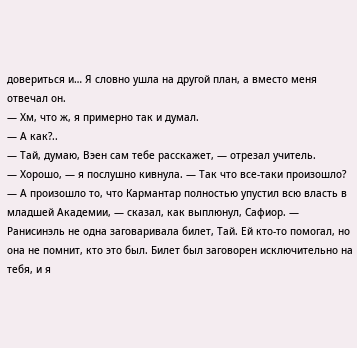довериться и… Я словно ушла на другой план, а вместо меня отвечал он.
— Хм, что ж, я примерно так и думал.
— А как?..
— Тай, думаю, Вэен сам тебе расскажет, — отрезал учитель.
— Хорошо, — я послушно кивнула. — Так что все-таки произошло?
— А произошло то, что Кармантар полностью упустил всю власть в младшей Академии, — сказал, как выплюнул, Сафиор. — Ранисинэль не одна заговаривала билет, Тай. Ей кто-то помогал, но она не помнит, кто это был. Билет был заговорен исключительно на тебя, и я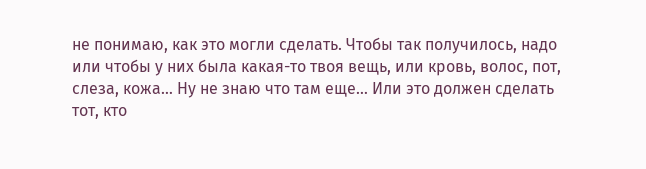не понимаю, как это могли сделать. Чтобы так получилось, надо или чтобы у них была какая-то твоя вещь, или кровь, волос, пот, слеза, кожа… Ну не знаю что там еще… Или это должен сделать тот, кто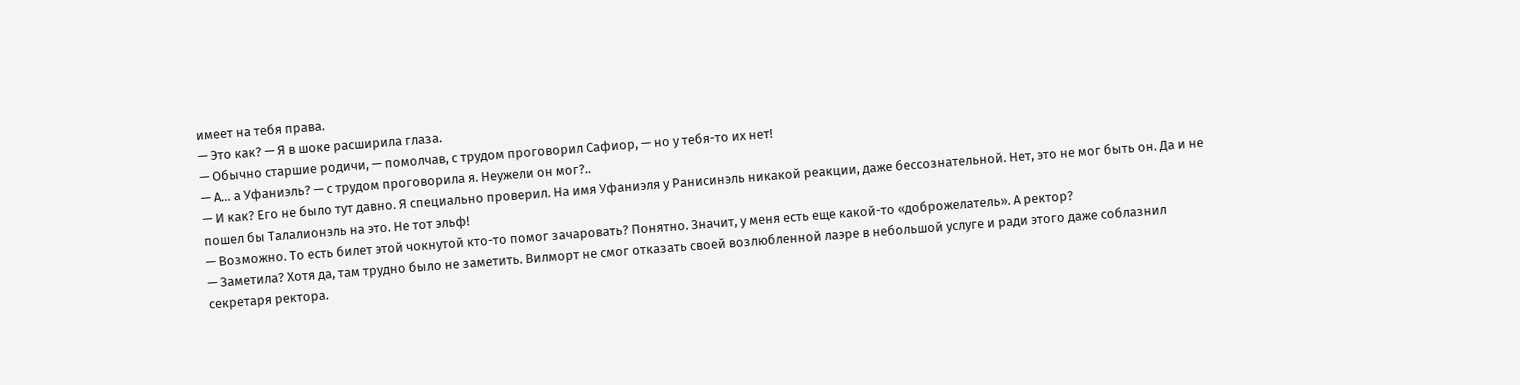имеет на тебя права.
— Это как? — Я в шоке расширила глаза.
— Обычно старшие родичи, — помолчав, с трудом проговорил Сафиор, — но у тебя-то их нет!
— А… а Уфаниэль? — с трудом проговорила я. Неужели он мог?..
— И как? Его не было тут давно. Я специально проверил. На имя Уфаниэля у Ранисинэль никакой реакции, даже бессознательной. Нет, это не мог быть он. Да и не пошел бы Талалионэль на это. Не тот эльф!
— Возможно. То есть билет этой чокнутой кто-то помог зачаровать? Понятно. Значит, у меня есть еще какой-то «доброжелатель». А ректор?
— Заметила? Хотя да, там трудно было не заметить. Вилморт не смог отказать своей возлюбленной лаэре в небольшой услуге и ради этого даже соблазнил секретаря ректора.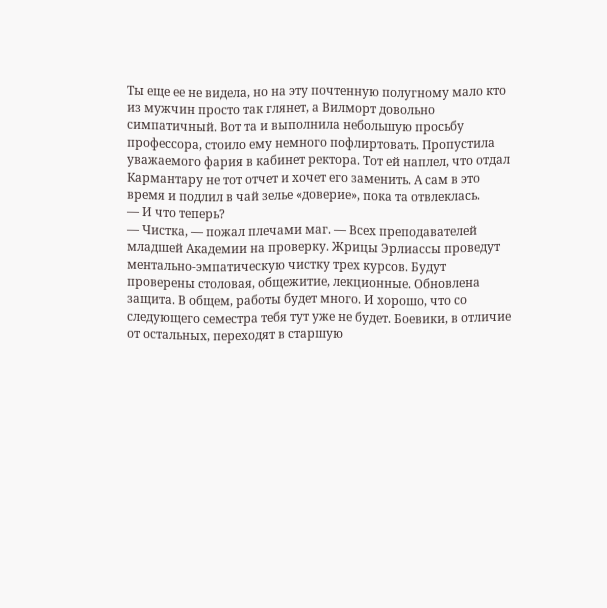Ты еще ее не видела, но на эту почтенную полугному мало кто из мужчин просто так глянет, а Вилморт довольно симпатичный. Вот та и выполнила небольшую просьбу профессора, стоило ему немного пофлиртовать. Пропустила уважаемого фария в кабинет ректора. Тот ей наплел, что отдал Кармантару не тот отчет и хочет его заменить. А сам в это время и подлил в чай зелье «доверие», пока та отвлеклась.
— И что теперь?
— Чистка, — пожал плечами маг. — Всех преподавателей младшей Академии на проверку. Жрицы Эрлиассы проведут ментально-эмпатическую чистку трех курсов. Будут проверены столовая, общежитие, лекционные. Обновлена защита. В общем, работы будет много. И хорошо, что со следующего семестра тебя тут уже не будет. Боевики, в отличие от остальных, переходят в старшую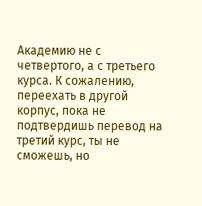Академию не с четвертого, а с третьего курса. К сожалению, переехать в другой корпус, пока не подтвердишь перевод на третий курс, ты не сможешь, но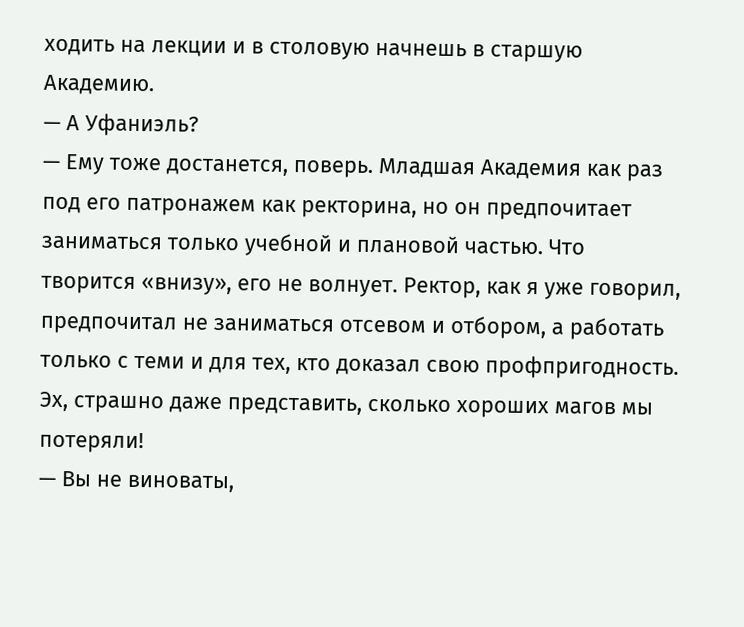ходить на лекции и в столовую начнешь в старшую Академию.
— А Уфаниэль?
— Ему тоже достанется, поверь. Младшая Академия как раз под его патронажем как ректорина, но он предпочитает заниматься только учебной и плановой частью. Что творится «внизу», его не волнует. Ректор, как я уже говорил, предпочитал не заниматься отсевом и отбором, а работать только с теми и для тех, кто доказал свою профпригодность. Эх, страшно даже представить, сколько хороших магов мы потеряли!
— Вы не виноваты,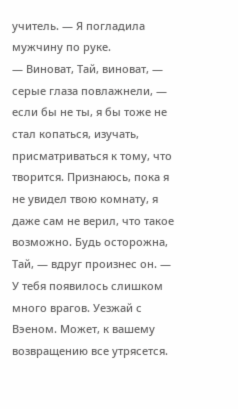учитель. — Я погладила мужчину по руке.
— Виноват, Тай, виноват, — серые глаза повлажнели, — если бы не ты, я бы тоже не стал копаться, изучать, присматриваться к тому, что творится. Признаюсь, пока я не увидел твою комнату, я даже сам не верил, что такое возможно. Будь осторожна, Тай, — вдруг произнес он. — У тебя появилось слишком много врагов. Уезжай с Вэеном. Может, к вашему возвращению все утрясется.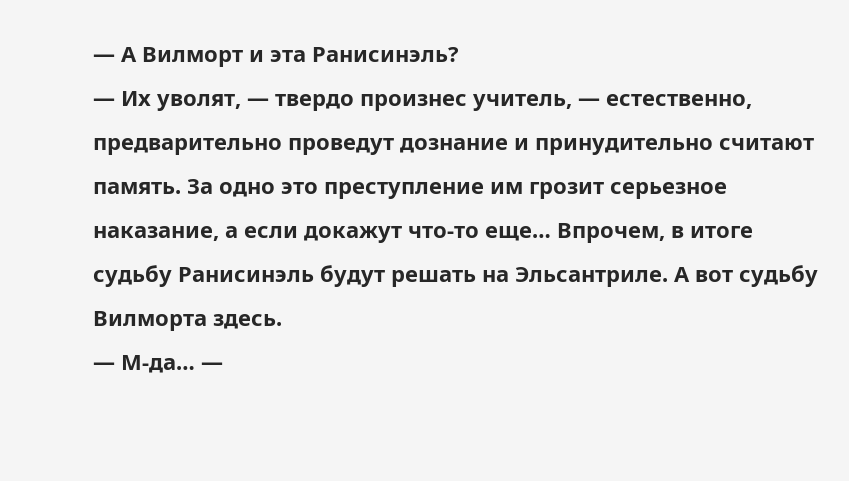— А Вилморт и эта Ранисинэль?
— Их уволят, — твердо произнес учитель, — естественно, предварительно проведут дознание и принудительно считают память. За одно это преступление им грозит серьезное наказание, а если докажут что-то еще… Впрочем, в итоге судьбу Ранисинэль будут решать на Эльсантриле. А вот судьбу Вилморта здесь.
— М-да… —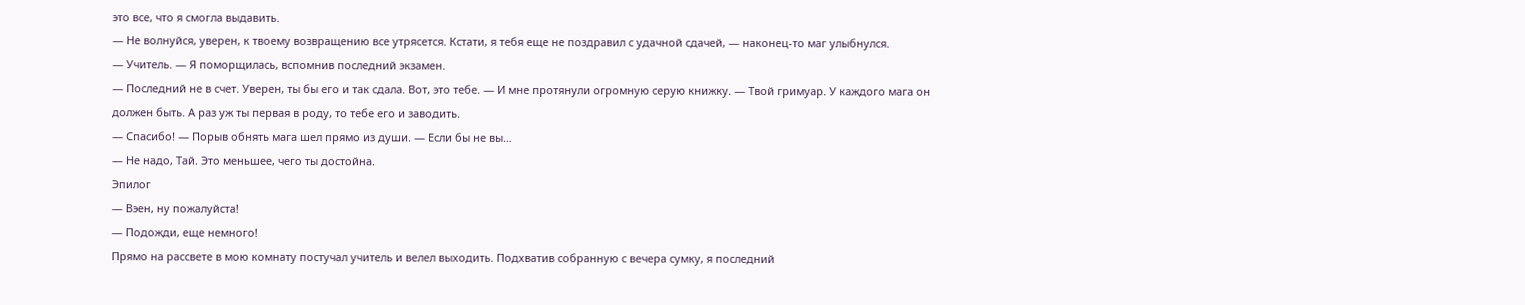это все, что я смогла выдавить.
— Не волнуйся, уверен, к твоему возвращению все утрясется. Кстати, я тебя еще не поздравил с удачной сдачей, — наконец-то маг улыбнулся.
— Учитель. — Я поморщилась, вспомнив последний экзамен.
— Последний не в счет. Уверен, ты бы его и так сдала. Вот, это тебе. — И мне протянули огромную серую книжку. — Твой гримуар. У каждого мага он должен быть. А раз уж ты первая в роду, то тебе его и заводить.
— Спасибо! — Порыв обнять мага шел прямо из души. — Если бы не вы…
— Не надо, Тай. Это меньшее, чего ты достойна.
Эпилог
— Вэен, ну пожалуйста!
— Подожди, еще немного!
Прямо на рассвете в мою комнату постучал учитель и велел выходить. Подхватив собранную с вечера сумку, я последний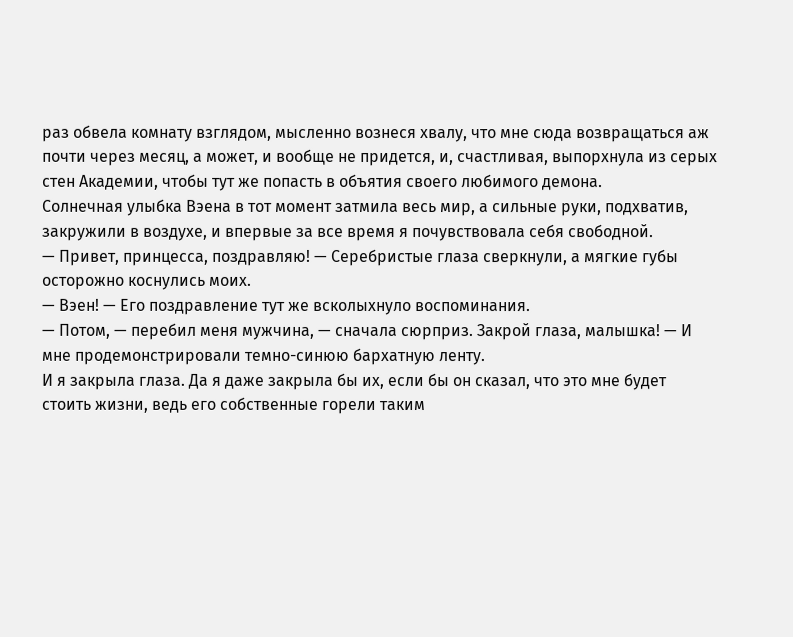раз обвела комнату взглядом, мысленно вознеся хвалу, что мне сюда возвращаться аж почти через месяц, а может, и вообще не придется, и, счастливая, выпорхнула из серых стен Академии, чтобы тут же попасть в объятия своего любимого демона.
Солнечная улыбка Вэена в тот момент затмила весь мир, а сильные руки, подхватив, закружили в воздухе, и впервые за все время я почувствовала себя свободной.
— Привет, принцесса, поздравляю! — Серебристые глаза сверкнули, а мягкие губы осторожно коснулись моих.
— Вэен! — Его поздравление тут же всколыхнуло воспоминания.
— Потом, — перебил меня мужчина, — сначала сюрприз. Закрой глаза, малышка! — И мне продемонстрировали темно-синюю бархатную ленту.
И я закрыла глаза. Да я даже закрыла бы их, если бы он сказал, что это мне будет стоить жизни, ведь его собственные горели таким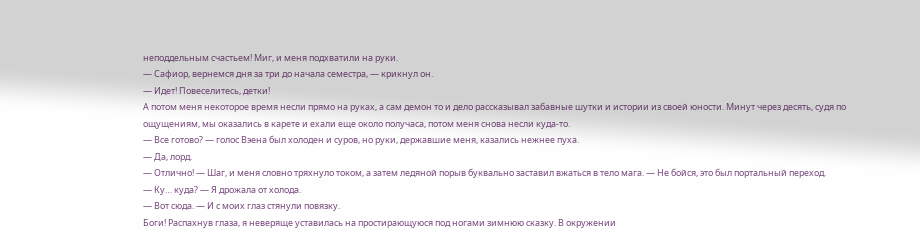неподдельным счастьем! Миг, и меня подхватили на руки.
— Сафиор, вернемся дня за три до начала семестра, — крикнул он.
— Идет! Повеселитесь, детки!
А потом меня некоторое время несли прямо на руках, а сам демон то и дело рассказывал забавные шутки и истории из своей юности. Минут через десять, судя по ощущениям, мы оказались в карете и ехали еще около получаса, потом меня снова несли куда-то.
— Все готово? — голос Вэена был холоден и суров, но руки, державшие меня, казались нежнее пуха.
— Да, лорд.
— Отлично! — Шаг, и меня словно тряхнуло током, а затем ледяной порыв буквально заставил вжаться в тело мага. — Не бойся, это был портальный переход.
— Ку… куда? — Я дрожала от холода.
— Вот сюда. — И с моих глаз стянули повязку.
Боги! Распахнув глаза, я неверяще уставилась на простирающуюся под ногами зимнюю сказку. В окружении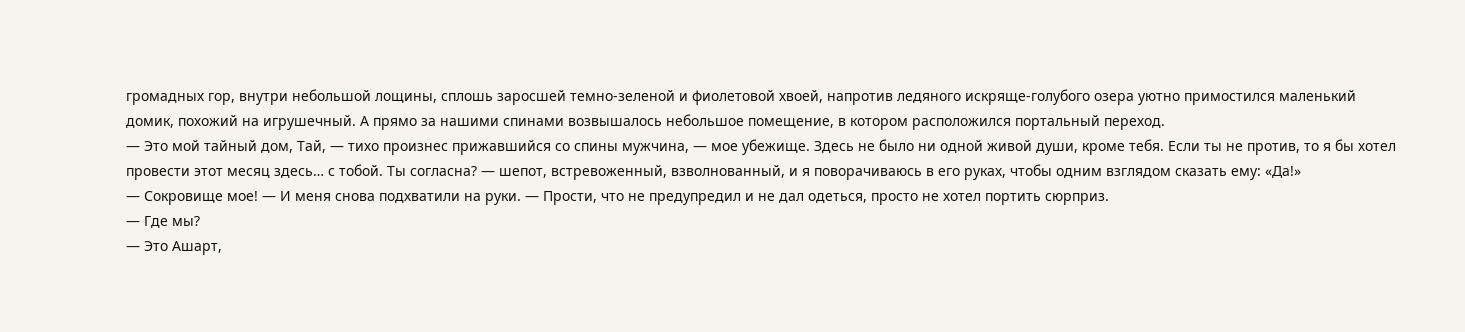громадных гор, внутри небольшой лощины, сплошь заросшей темно-зеленой и фиолетовой хвоей, напротив ледяного искряще-голубого озера уютно примостился маленький домик, похожий на игрушечный. А прямо за нашими спинами возвышалось небольшое помещение, в котором расположился портальный переход.
— Это мой тайный дом, Тай, — тихо произнес прижавшийся со спины мужчина, — мое убежище. Здесь не было ни одной живой души, кроме тебя. Если ты не против, то я бы хотел провести этот месяц здесь… с тобой. Ты согласна? — шепот, встревоженный, взволнованный, и я поворачиваюсь в его руках, чтобы одним взглядом сказать ему: «Да!»
— Сокровище мое! — И меня снова подхватили на руки. — Прости, что не предупредил и не дал одеться, просто не хотел портить сюрприз.
— Где мы?
— Это Ашарт,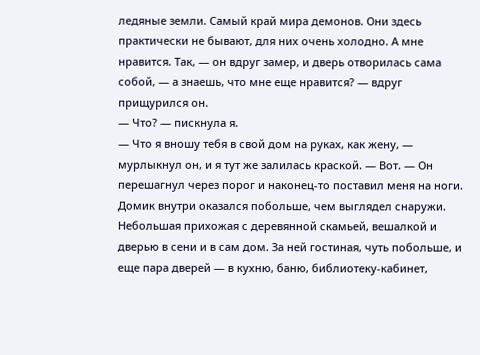ледяные земли. Самый край мира демонов. Они здесь практически не бывают, для них очень холодно. А мне нравится. Так, — он вдруг замер, и дверь отворилась сама собой, — а знаешь, что мне еще нравится? — вдруг прищурился он.
— Что? — пискнула я.
— Что я вношу тебя в свой дом на руках, как жену, — мурлыкнул он, и я тут же залилась краской. — Вот. — Он перешагнул через порог и наконец-то поставил меня на ноги.
Домик внутри оказался побольше, чем выглядел снаружи. Небольшая прихожая с деревянной скамьей, вешалкой и дверью в сени и в сам дом. За ней гостиная, чуть побольше, и еще пара дверей — в кухню, баню, библиотеку-кабинет,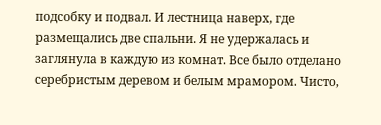подсобку и подвал. И лестница наверх, где размещались две спальни. Я не удержалась и заглянула в каждую из комнат. Все было отделано серебристым деревом и белым мрамором. Чисто,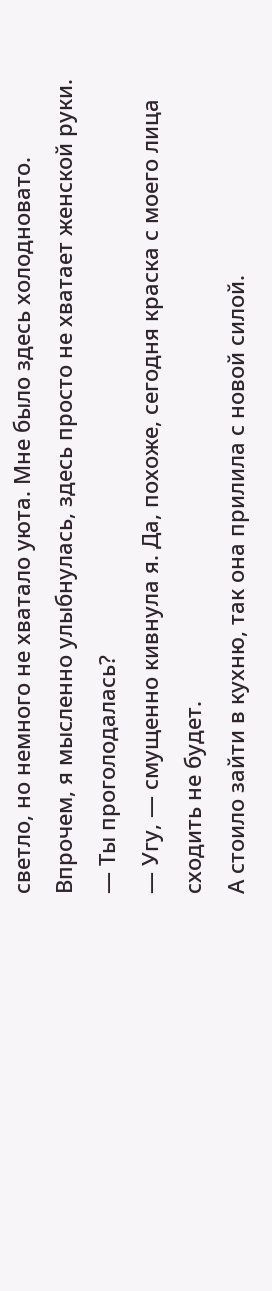светло, но немного не хватало уюта. Мне было здесь холодновато. Впрочем, я мысленно улыбнулась, здесь просто не хватает женской руки.
— Ты проголодалась?
— Угу, — смущенно кивнула я. Да, похоже, сегодня краска с моего лица сходить не будет.
А стоило зайти в кухню, так она прилила с новой силой.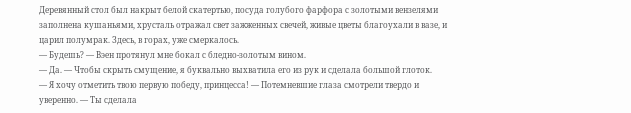Деревянный стол был накрыт белой скатертью, посуда голубого фарфора с золотыми вензелями заполнена кушаньями, хрусталь отражал свет зажженных свечей, живые цветы благоухали в вазе, и царил полумрак. Здесь, в горах, уже смеркалось.
— Будешь? — Вэен протянул мне бокал с бледно-золотым вином.
— Да. — Чтобы скрыть смущение, я буквально выхватила его из рук и сделала большой глоток.
— Я хочу отметить твою первую победу, принцесса! — Потемневшие глаза смотрели твердо и уверенно. — Ты сделала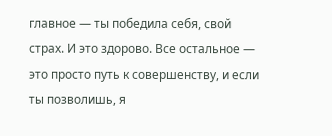главное — ты победила себя, свой страх. И это здорово. Все остальное — это просто путь к совершенству, и если ты позволишь, я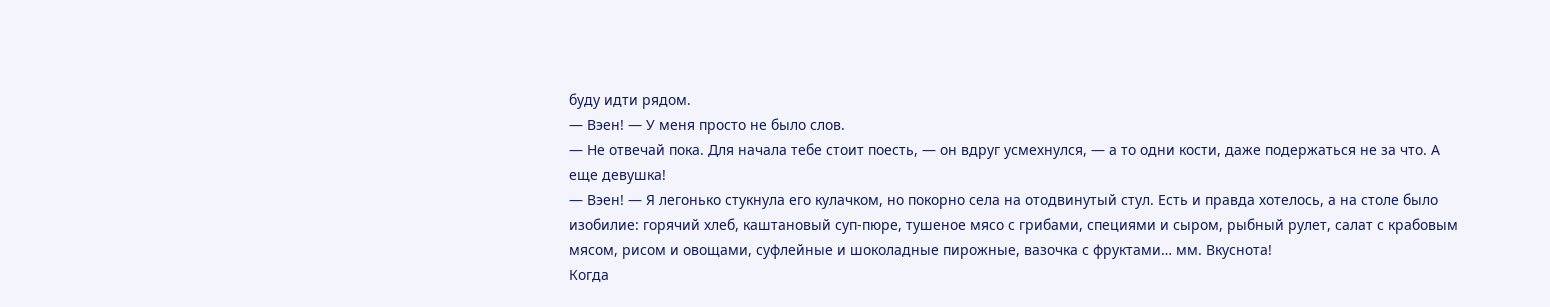буду идти рядом.
— Вэен! — У меня просто не было слов.
— Не отвечай пока. Для начала тебе стоит поесть, — он вдруг усмехнулся, — а то одни кости, даже подержаться не за что. А еще девушка!
— Вэен! — Я легонько стукнула его кулачком, но покорно села на отодвинутый стул. Есть и правда хотелось, а на столе было изобилие: горячий хлеб, каштановый суп-пюре, тушеное мясо с грибами, специями и сыром, рыбный рулет, салат с крабовым мясом, рисом и овощами, суфлейные и шоколадные пирожные, вазочка с фруктами… мм. Вкуснота!
Когда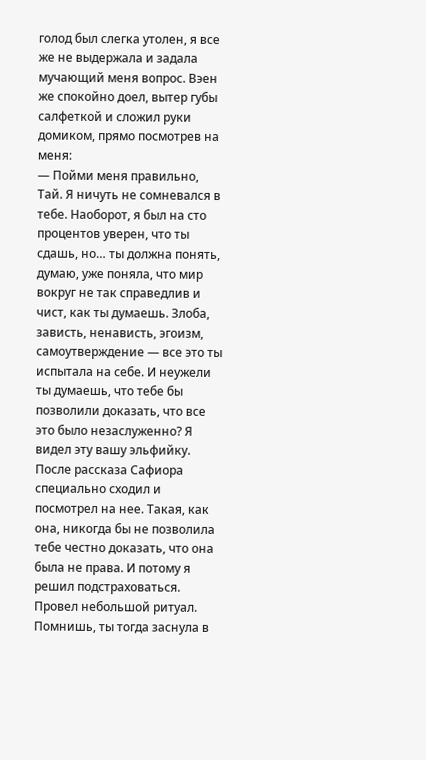голод был слегка утолен, я все же не выдержала и задала мучающий меня вопрос. Вэен же спокойно доел, вытер губы салфеткой и сложил руки домиком, прямо посмотрев на меня:
— Пойми меня правильно, Тай. Я ничуть не сомневался в тебе. Наоборот, я был на сто процентов уверен, что ты сдашь, но… ты должна понять, думаю, уже поняла, что мир вокруг не так справедлив и чист, как ты думаешь. Злоба, зависть, ненависть, эгоизм, самоутверждение — все это ты испытала на себе. И неужели ты думаешь, что тебе бы позволили доказать, что все это было незаслуженно? Я видел эту вашу эльфийку. После рассказа Сафиора специально сходил и посмотрел на нее. Такая, как она, никогда бы не позволила тебе честно доказать, что она была не права. И потому я решил подстраховаться. Провел небольшой ритуал. Помнишь, ты тогда заснула в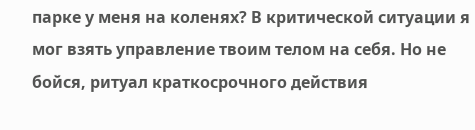парке у меня на коленях? В критической ситуации я мог взять управление твоим телом на себя. Но не бойся, ритуал краткосрочного действия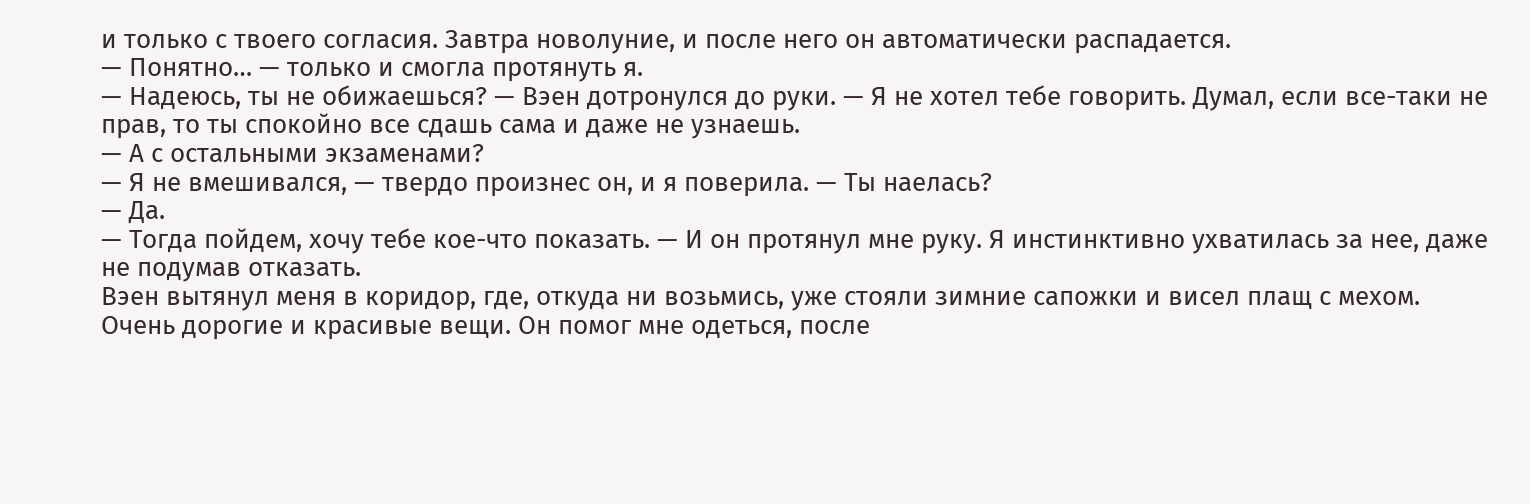и только с твоего согласия. Завтра новолуние, и после него он автоматически распадается.
— Понятно… — только и смогла протянуть я.
— Надеюсь, ты не обижаешься? — Вэен дотронулся до руки. — Я не хотел тебе говорить. Думал, если все-таки не прав, то ты спокойно все сдашь сама и даже не узнаешь.
— А с остальными экзаменами?
— Я не вмешивался, — твердо произнес он, и я поверила. — Ты наелась?
— Да.
— Тогда пойдем, хочу тебе кое-что показать. — И он протянул мне руку. Я инстинктивно ухватилась за нее, даже не подумав отказать.
Вэен вытянул меня в коридор, где, откуда ни возьмись, уже стояли зимние сапожки и висел плащ с мехом. Очень дорогие и красивые вещи. Он помог мне одеться, после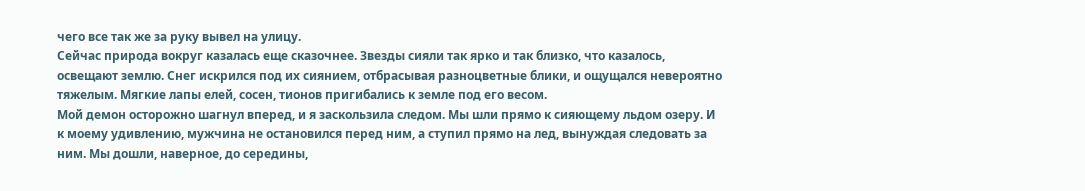чего все так же за руку вывел на улицу.
Сейчас природа вокруг казалась еще сказочнее. Звезды сияли так ярко и так близко, что казалось, освещают землю. Снег искрился под их сиянием, отбрасывая разноцветные блики, и ощущался невероятно тяжелым. Мягкие лапы елей, сосен, тионов пригибались к земле под его весом.
Мой демон осторожно шагнул вперед, и я заскользила следом. Мы шли прямо к сияющему льдом озеру. И к моему удивлению, мужчина не остановился перед ним, а ступил прямо на лед, вынуждая следовать за ним. Мы дошли, наверное, до середины,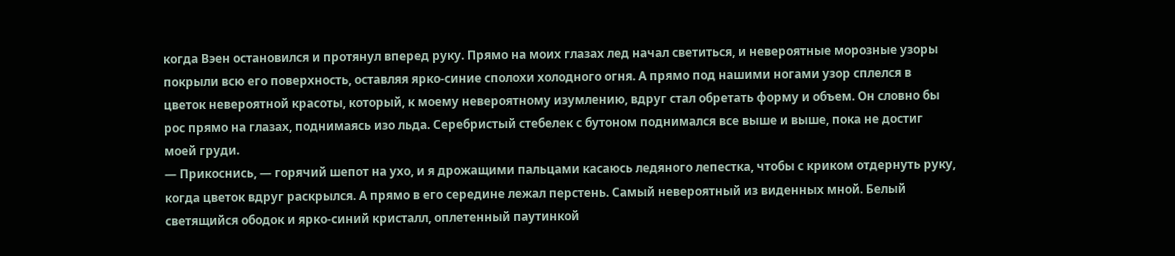когда Вэен остановился и протянул вперед руку. Прямо на моих глазах лед начал светиться, и невероятные морозные узоры покрыли всю его поверхность, оставляя ярко-синие сполохи холодного огня. А прямо под нашими ногами узор сплелся в цветок невероятной красоты, который, к моему невероятному изумлению, вдруг стал обретать форму и объем. Он словно бы рос прямо на глазах, поднимаясь изо льда. Серебристый стебелек с бутоном поднимался все выше и выше, пока не достиг моей груди.
— Прикоснись, — горячий шепот на ухо, и я дрожащими пальцами касаюсь ледяного лепестка, чтобы с криком отдернуть руку, когда цветок вдруг раскрылся. А прямо в его середине лежал перстень. Самый невероятный из виденных мной. Белый светящийся ободок и ярко-синий кристалл, оплетенный паутинкой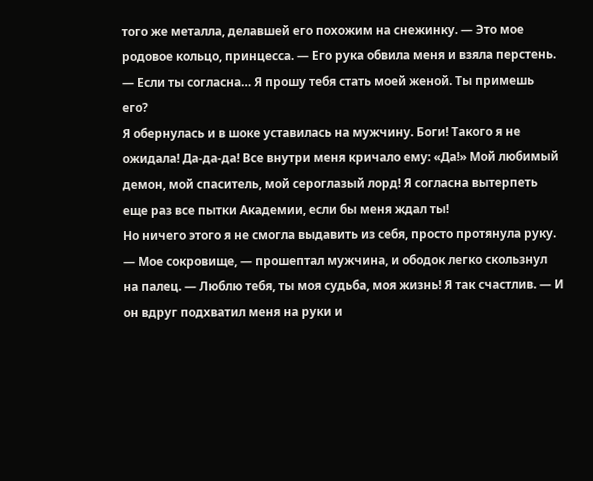того же металла, делавшей его похожим на снежинку. — Это мое родовое кольцо, принцесса. — Его рука обвила меня и взяла перстень. — Если ты согласна… Я прошу тебя стать моей женой. Ты примешь его?
Я обернулась и в шоке уставилась на мужчину. Боги! Такого я не ожидала! Да-да-да! Все внутри меня кричало ему: «Да!» Мой любимый демон, мой спаситель, мой сероглазый лорд! Я согласна вытерпеть еще раз все пытки Академии, если бы меня ждал ты!
Но ничего этого я не смогла выдавить из себя, просто протянула руку.
— Мое сокровище, — прошептал мужчина, и ободок легко скользнул на палец. — Люблю тебя, ты моя судьба, моя жизнь! Я так счастлив. — И он вдруг подхватил меня на руки и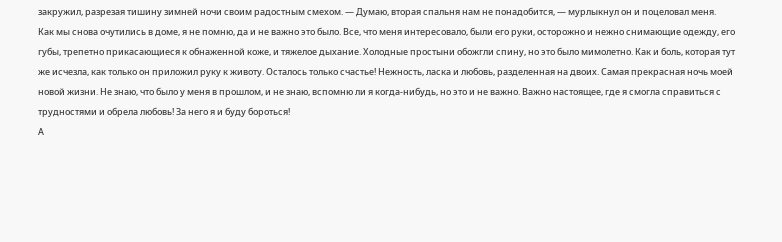закружил, разрезая тишину зимней ночи своим радостным смехом. — Думаю, вторая спальня нам не понадобится, — мурлыкнул он и поцеловал меня.
Как мы снова очутились в доме, я не помню, да и не важно это было. Все, что меня интересовало, были его руки, осторожно и нежно снимающие одежду, его губы, трепетно прикасающиеся к обнаженной коже, и тяжелое дыхание. Холодные простыни обожгли спину, но это было мимолетно. Как и боль, которая тут же исчезла, как только он приложил руку к животу. Осталось только счастье! Нежность, ласка и любовь, разделенная на двоих. Самая прекрасная ночь моей новой жизни. Не знаю, что было у меня в прошлом, и не знаю, вспомню ли я когда-нибудь, но это и не важно. Важно настоящее, где я смогла справиться с трудностями и обрела любовь! За него я и буду бороться!
А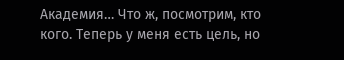Академия… Что ж, посмотрим, кто кого. Теперь у меня есть цель, но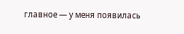главное — у меня появилась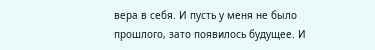вера в себя. И пусть у меня не было прошлого, зато появилось будущее. И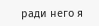ради него я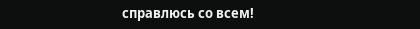справлюсь со всем!